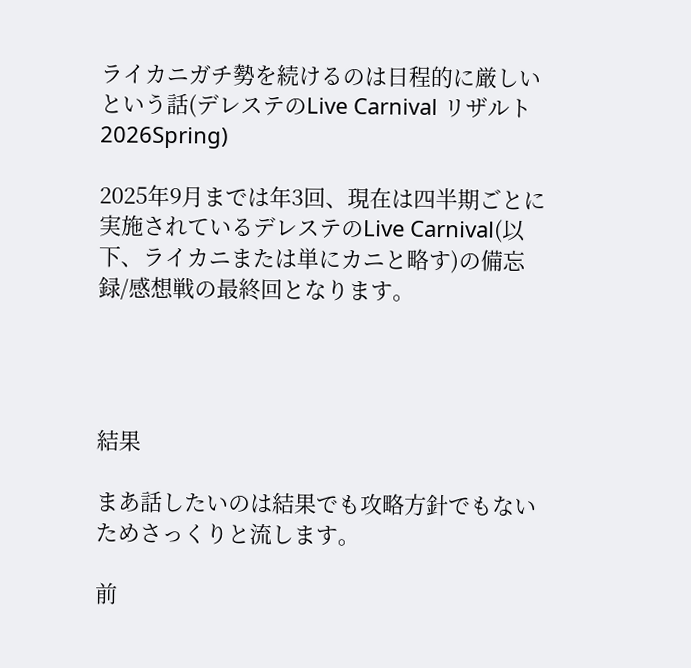ライカニガチ勢を続けるのは日程的に厳しいという話(デレステのLive Carnival リザルト 2026Spring)

2025年9月までは年3回、現在は四半期ごとに実施されているデレステのLive Carnival(以下、ライカニまたは単にカニと略す)の備忘録/感想戦の最終回となります。




結果

まあ話したいのは結果でも攻略方針でもないためさっくりと流します。

前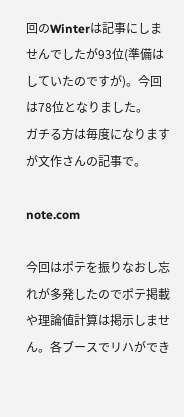回のWinterは記事にしませんでしたが93位(準備はしていたのですが)。今回は78位となりました。
ガチる方は毎度になりますが文作さんの記事で。

note.com

今回はポテを振りなおし忘れが多発したのでポテ掲載や理論値計算は掲示しません。各ブースでリハができ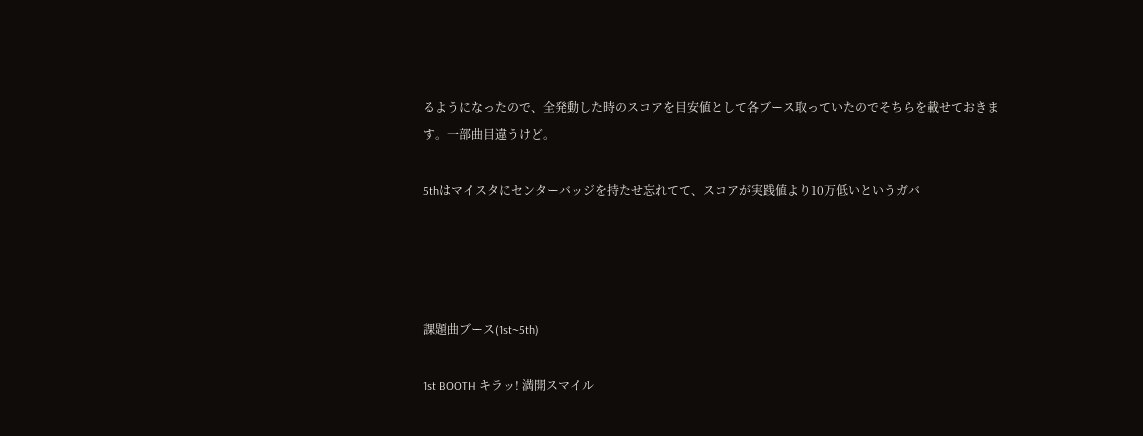るようになったので、全発動した時のスコアを目安値として各ブース取っていたのでそちらを載せておきます。一部曲目違うけど。

5thはマイスタにセンターバッジを持たせ忘れてて、スコアが実践値より10万低いというガバ




課題曲ブース(1st~5th)

1st BOOTH キラッ! 満開スマイル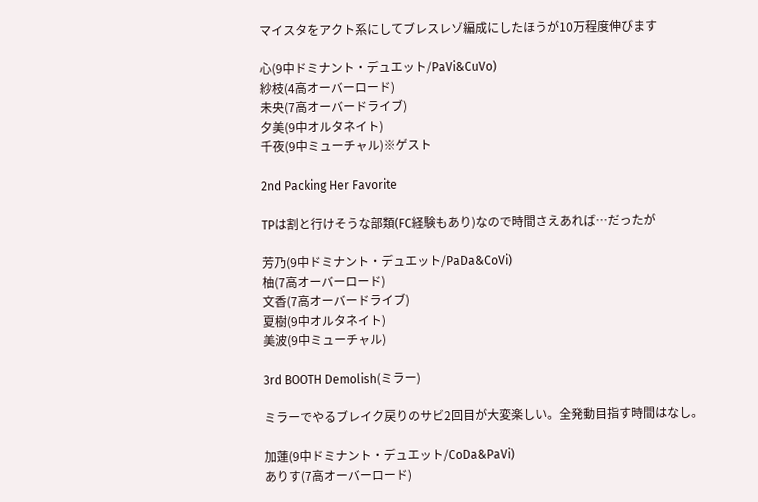マイスタをアクト系にしてブレスレゾ編成にしたほうが10万程度伸びます

心(9中ドミナント・デュエット/PaVi&CuVo)
紗枝(4高オーバーロード)
未央(7高オーバードライブ)
夕美(9中オルタネイト)
千夜(9中ミューチャル)※ゲスト

2nd Packing Her Favorite

TPは割と行けそうな部類(FC経験もあり)なので時間さえあれば…だったが

芳乃(9中ドミナント・デュエット/PaDa&CoVi)
柚(7高オーバーロード)
文香(7高オーバードライブ)
夏樹(9中オルタネイト)
美波(9中ミューチャル)

3rd BOOTH Demolish(ミラー)

ミラーでやるブレイク戻りのサビ2回目が大変楽しい。全発動目指す時間はなし。

加蓮(9中ドミナント・デュエット/CoDa&PaVi)
ありす(7高オーバーロード)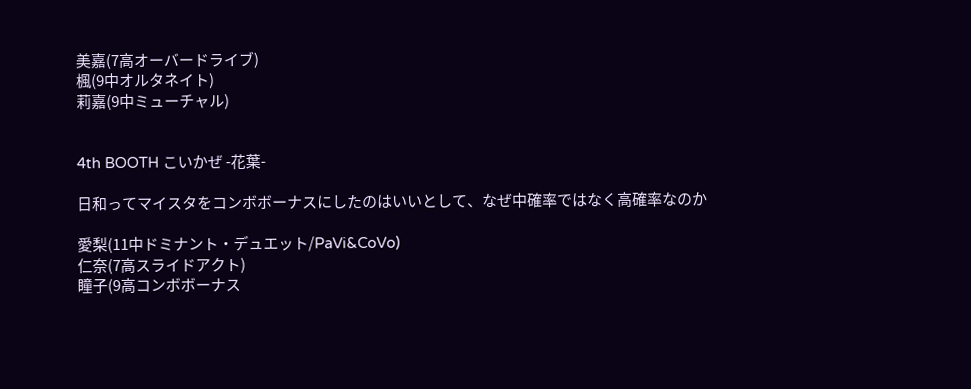美嘉(7高オーバードライブ)
楓(9中オルタネイト)
莉嘉(9中ミューチャル)


4th BOOTH こいかぜ -花葉-

日和ってマイスタをコンボボーナスにしたのはいいとして、なぜ中確率ではなく高確率なのか

愛梨(11中ドミナント・デュエット/PaVi&CoVo)
仁奈(7高スライドアクト)
瞳子(9高コンボボーナス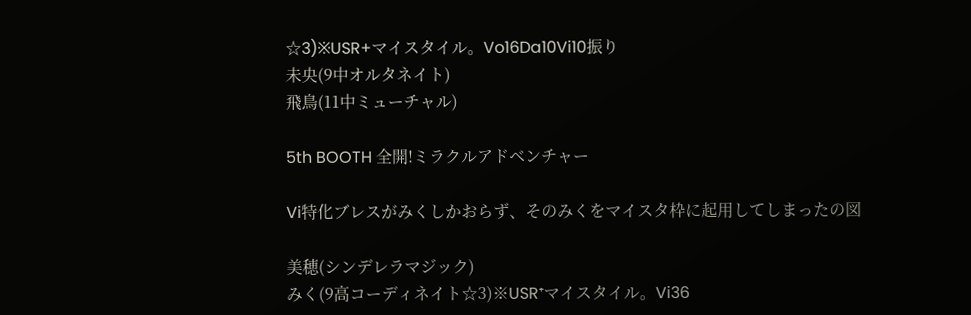☆3)※USR+マイスタイル。Vo16Da10Vi10振り
未央(9中オルタネイト)
飛鳥(11中ミューチャル)

5th BOOTH 全開!ミラクルアドベンチャー

Vi特化ブレスがみくしかおらず、そのみくをマイスタ枠に起用してしまったの図

美穂(シンデレラマジック)
みく(9高コーディネイト☆3)※USR⁺マイスタイル。Vi36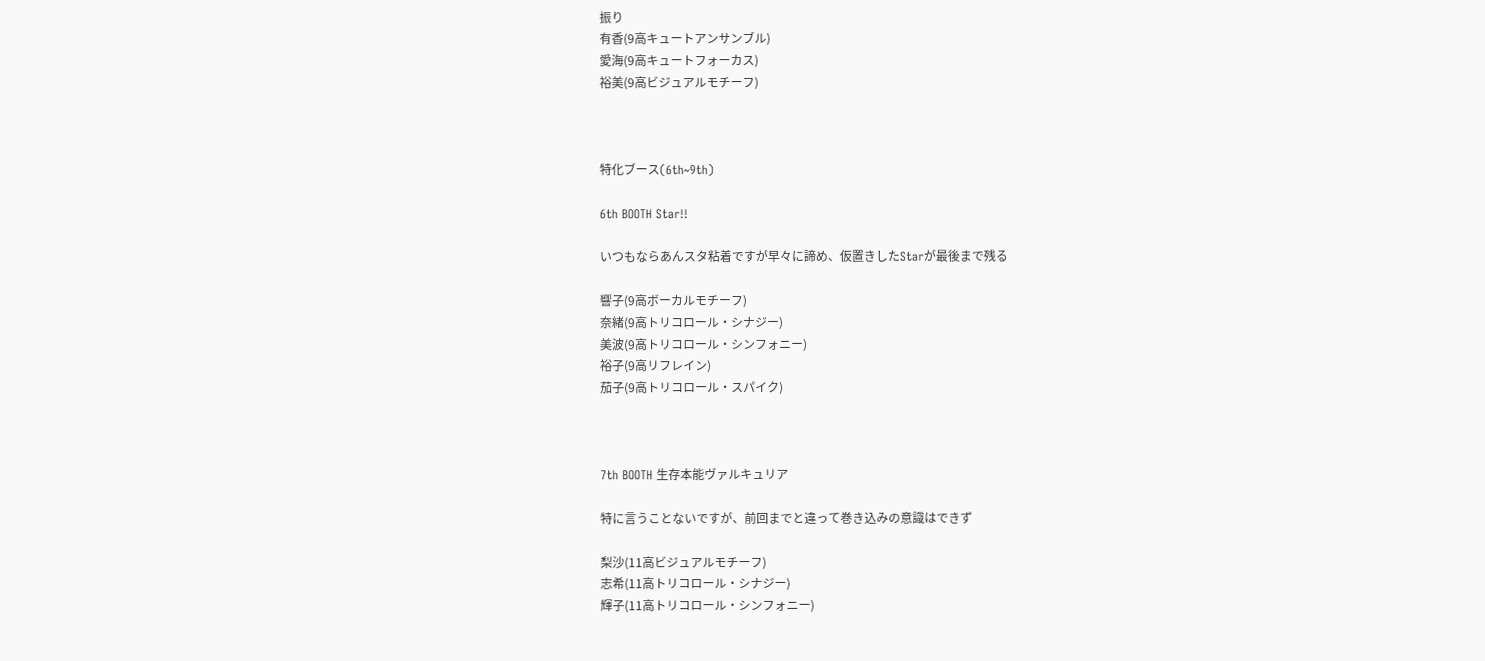振り
有香(9高キュートアンサンブル)
愛海(9高キュートフォーカス)
裕美(9高ビジュアルモチーフ)



特化ブース(6th~9th)

6th BOOTH Star!!

いつもならあんスタ粘着ですが早々に諦め、仮置きしたStarが最後まで残る

響子(9高ボーカルモチーフ)
奈緒(9高トリコロール・シナジー)
美波(9高トリコロール・シンフォニー)
裕子(9高リフレイン)
茄子(9高トリコロール・スパイク)



7th BOOTH 生存本能ヴァルキュリア

特に言うことないですが、前回までと違って巻き込みの意識はできず

梨沙(11高ビジュアルモチーフ)
志希(11高トリコロール・シナジー)
輝子(11高トリコロール・シンフォニー)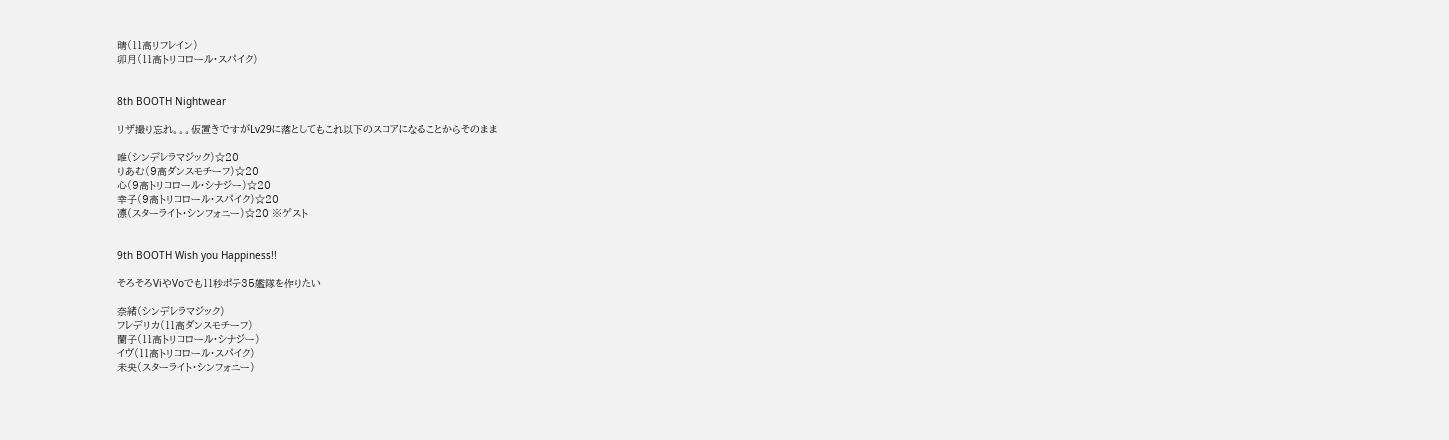晴(11高リフレイン)
卯月(11高トリコロール・スパイク)


8th BOOTH Nightwear

リザ撮り忘れ。。。仮置きですがLv29に落としてもこれ以下のスコアになることからそのまま

唯(シンデレラマジック)☆20
りあむ(9高ダンスモチーフ)☆20
心(9高トリコロール・シナジー)☆20
幸子(9高トリコロール・スパイク)☆20
凛(スターライト・シンフォニー)☆20 ※ゲスト


9th BOOTH Wish you Happiness!!

そろそろViやVoでも11秒ポテ35艦隊を作りたい

奈緒(シンデレラマジック)
フレデリカ(11高ダンスモチーフ)
蘭子(11高トリコロール・シナジー)
イヴ(11高トリコロール・スパイク)
未央(スターライト・シンフォニー)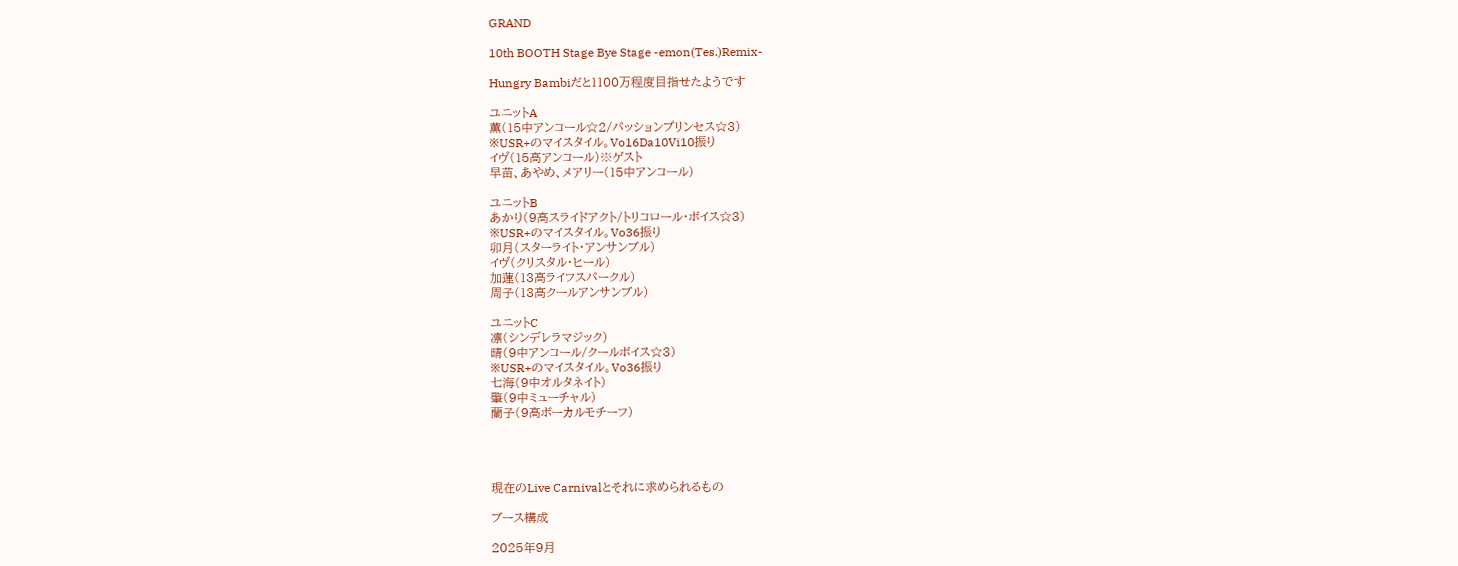GRAND

10th BOOTH Stage Bye Stage -emon(Tes.)Remix-

Hungry Bambiだと1100万程度目指せたようです

ユニットA
薫(15中アンコール☆2/パッションプリンセス☆3)
※USR+のマイスタイル。Vo16Da10Vi10振り
イヴ(15高アンコール)※ゲスト
早苗、あやめ、メアリー(15中アンコール)

ユニットB
あかり(9高スライドアクト/トリコロール・ボイス☆3)
※USR+のマイスタイル。Vo36振り
卯月(スターライト・アンサンブル)
イヴ(クリスタル・ヒール)
加蓮(13高ライフスパークル)
周子(13高クールアンサンブル)

ユニットC
凛(シンデレラマジック)
晴(9中アンコール/クールボイス☆3)
※USR+のマイスタイル。Vo36振り
七海(9中オルタネイト)
肇(9中ミューチャル)
蘭子(9高ボーカルモチーフ)




現在のLive Carnivalとそれに求められるもの

ブース構成

2025年9月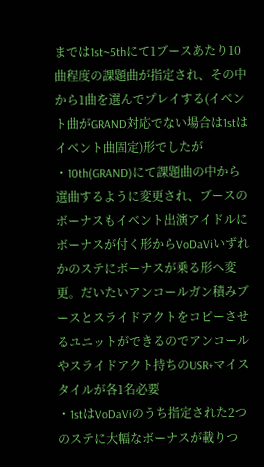までは1st~5thにて1ブースあたり10曲程度の課題曲が指定され、その中から1曲を選んでプレイする(イベント曲がGRAND対応でない場合は1stはイベント曲固定)形でしたが
・10th(GRAND)にて課題曲の中から選曲するように変更され、ブースのボーナスもイベント出演アイドルにボーナスが付く形からVoDaViいずれかのステにボーナスが乗る形へ変更。だいたいアンコールガン積みブースとスライドアクトをコピーさせるユニットができるのでアンコールやスライドアクト持ちのUSR+マイスタイルが各1名必要
・1stはVoDaViのうち指定された2つのステに大幅なボーナスが載りつ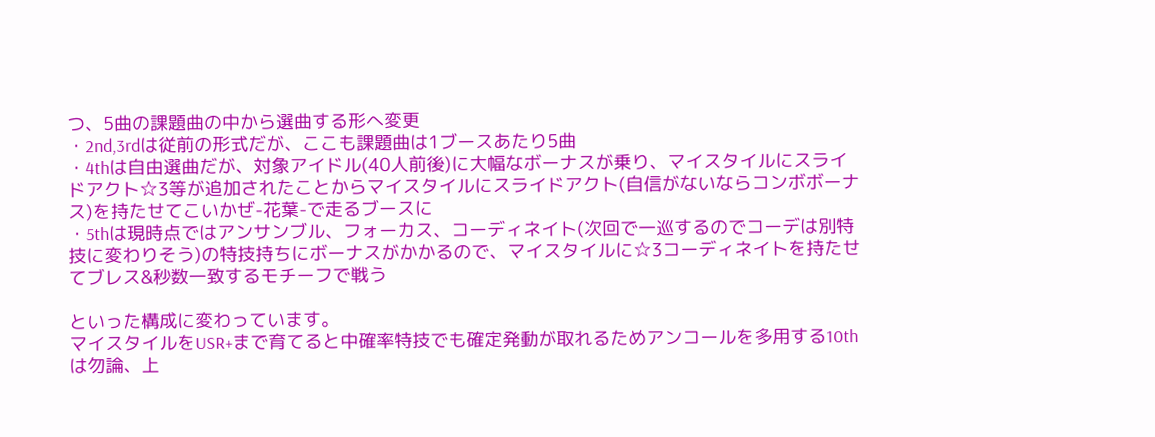つ、5曲の課題曲の中から選曲する形へ変更
・2nd,3rdは従前の形式だが、ここも課題曲は1ブースあたり5曲
・4thは自由選曲だが、対象アイドル(40人前後)に大幅なボーナスが乗り、マイスタイルにスライドアクト☆3等が追加されたことからマイスタイルにスライドアクト(自信がないならコンボボーナス)を持たせてこいかぜ-花葉-で走るブースに
・5thは現時点ではアンサンブル、フォーカス、コーディネイト(次回で一巡するのでコーデは別特技に変わりそう)の特技持ちにボーナスがかかるので、マイスタイルに☆3コーディネイトを持たせてブレス&秒数一致するモチーフで戦う

といった構成に変わっています。
マイスタイルをUSR+まで育てると中確率特技でも確定発動が取れるためアンコールを多用する10thは勿論、上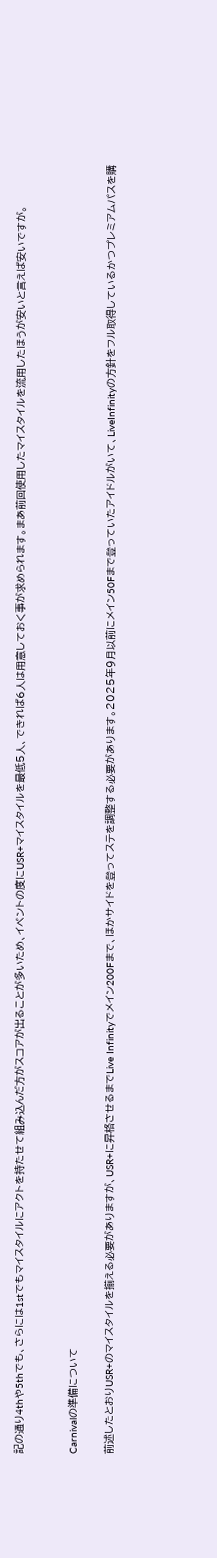記の通り4thや5thでも、さらには1stでもマイスタイルにアクトを持たせて組み込んだ方がスコアが出ることが多いため、イベントの度にUSR+マイスタイルを最低5人、できれば6人は用意しておく事が求められます。まあ前回使用したマイスタイルを流用したほうが安いと言えば安いですが。


Carnivalの準備について

前述したとおりUSR+のマイスタイルを揃える必要がありますが、USR+に昇格させるまでLive Infinityでメイン200Fまで、ほかサイドを登ってステを調整する必要があります。2025年9月以前にメイン50Fまで登っていたアイドルがいて、LiveInfinityの方針をフル取得しているかつプレミアムパスを購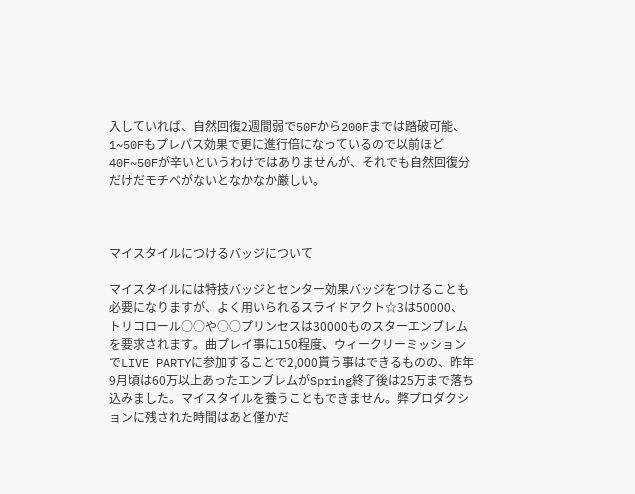入していれば、自然回復2週間弱で50Fから200Fまでは踏破可能、1~50Fもプレパス効果で更に進行倍になっているので以前ほど40F~50Fが辛いというわけではありませんが、それでも自然回復分だけだモチベがないとなかなか厳しい。



マイスタイルにつけるバッジについて

マイスタイルには特技バッジとセンター効果バッジをつけることも必要になりますが、よく用いられるスライドアクト☆3は50000、トリコロール○○や○○プリンセスは30000ものスターエンブレムを要求されます。曲プレイ事に150程度、ウィークリーミッションでLIVE PARTYに参加することで2,000貰う事はできるものの、昨年9月頃は60万以上あったエンブレムがSpring終了後は25万まで落ち込みました。マイスタイルを養うこともできません。弊プロダクションに残された時間はあと僅かだ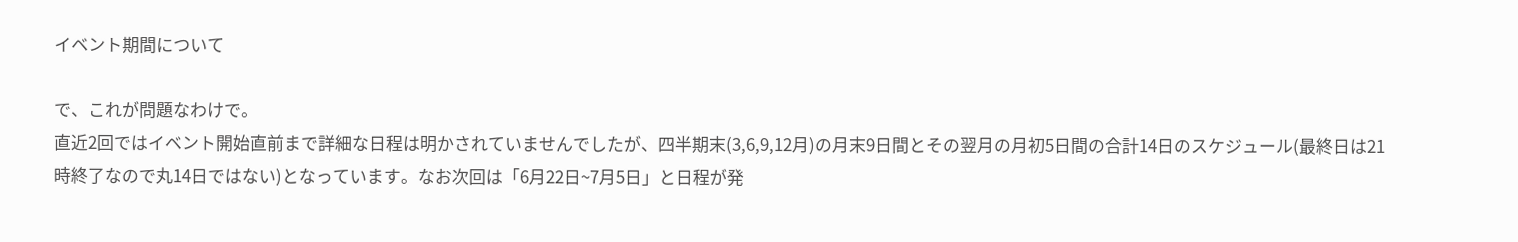イベント期間について

で、これが問題なわけで。
直近2回ではイベント開始直前まで詳細な日程は明かされていませんでしたが、四半期末(3,6,9,12月)の月末9日間とその翌月の月初5日間の合計14日のスケジュール(最終日は21時終了なので丸14日ではない)となっています。なお次回は「6月22日~7月5日」と日程が発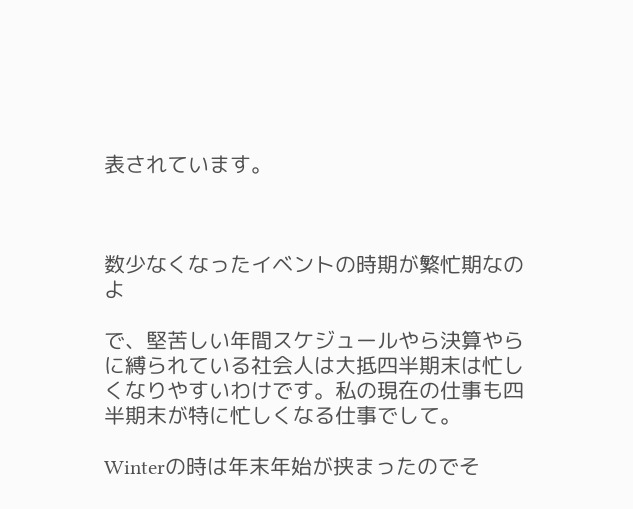表されています。



数少なくなったイベントの時期が繁忙期なのよ

で、堅苦しい年間スケジュールやら決算やらに縛られている社会人は大抵四半期末は忙しくなりやすいわけです。私の現在の仕事も四半期末が特に忙しくなる仕事でして。

Winterの時は年末年始が挟まったのでそ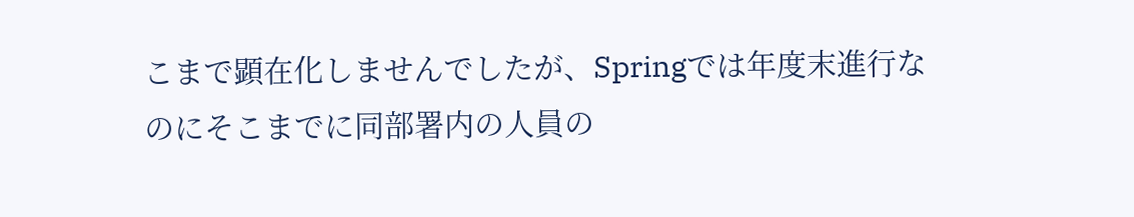こまで顕在化しませんでしたが、Springでは年度末進行なのにそこまでに同部署内の人員の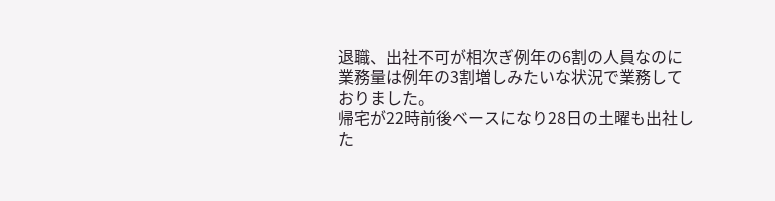退職、出社不可が相次ぎ例年の6割の人員なのに業務量は例年の3割増しみたいな状況で業務しておりました。
帰宅が22時前後ベースになり28日の土曜も出社した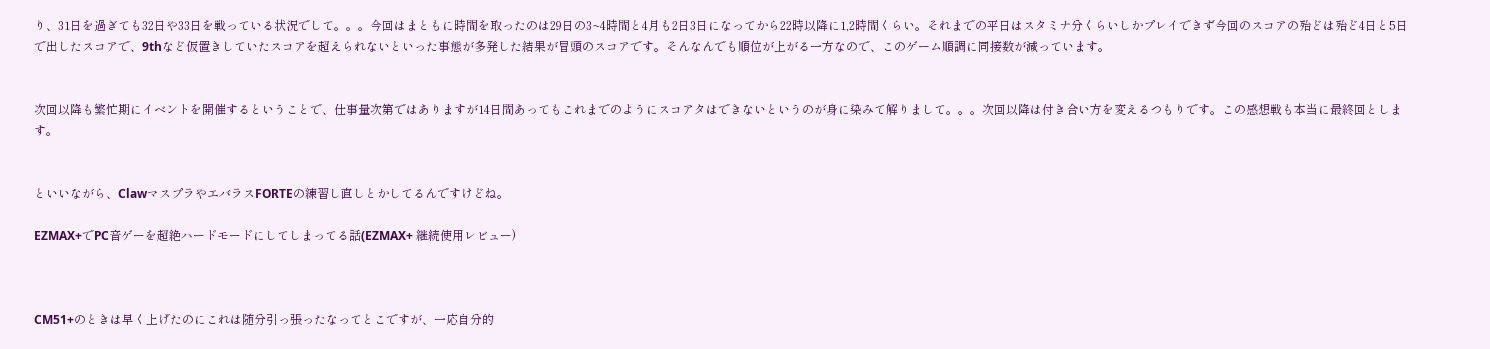り、31日を過ぎても32日や33日を戦っている状況でして。。。今回はまともに時間を取ったのは29日の3~4時間と4月も2日3日になってから22時以降に1,2時間くらい。それまでの平日はスタミナ分くらいしかプレイできず今回のスコアの殆どは殆ど4日と5日で出したスコアで、9thなど仮置きしていたスコアを超えられないといった事態が多発した結果が冒頭のスコアです。そんなんでも順位が上がる一方なので、このゲーム順調に同接数が減っています。


次回以降も繁忙期にイベントを開催するということで、仕事量次第ではありますが14日間あってもこれまでのようにスコアタはできないというのが身に染みて解りまして。。。次回以降は付き合い方を変えるつもりです。この感想戦も本当に最終回とします。


といいながら、ClawマスプラやエバラスFORTEの練習し直しとかしてるんですけどね。

EZMAX+でPC音ゲーを超絶ハードモードにしてしまってる話(EZMAX+ 継続使用レビュー)



CM51+のときは早く上げたのにこれは随分引っ張ったなってとこですが、一応自分的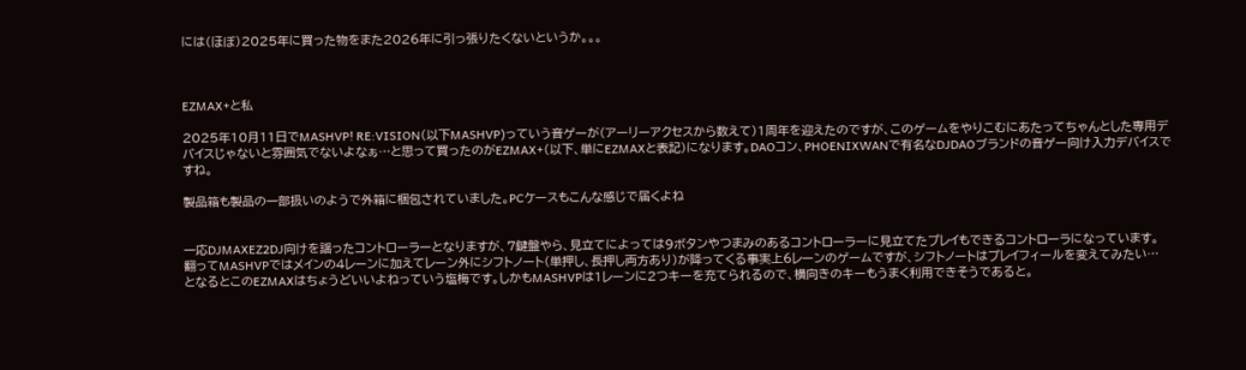には(ほぼ)2025年に買った物をまた2026年に引っ張りたくないというか。。。



EZMAX+と私

2025年10月11日でMASHVP! RE:VISION(以下MASHVP)っていう音ゲーが(アーリーアクセスから数えて)1周年を迎えたのですが、このゲームをやりこむにあたってちゃんとした専用デバイスじゃないと雰囲気でないよなぁ…と思って買ったのがEZMAX+(以下、単にEZMAXと表記)になります。DAOコン、PHOENIXWANで有名なDJDAOブランドの音ゲー向け入力デバイスですね。

製品箱も製品の一部扱いのようで外箱に梱包されていました。PCケースもこんな感じで届くよね


一応DJMAXEZ2DJ向けを謡ったコントローラーとなりますが、7鍵盤やら、見立てによっては9ボタンやつまみのあるコントローラーに見立てたプレイもできるコントローラになっています。
翻ってMASHVPではメインの4レーンに加えてレーン外にシフトノート(単押し、長押し両方あり)が降ってくる事実上6レーンのゲームですが、シフトノートはプレイフィールを変えてみたい…
となるとこのEZMAXはちょうどいいよねっていう塩梅です。しかもMASHVPは1レーンに2つキーを充てられるので、横向きのキーもうまく利用できそうであると。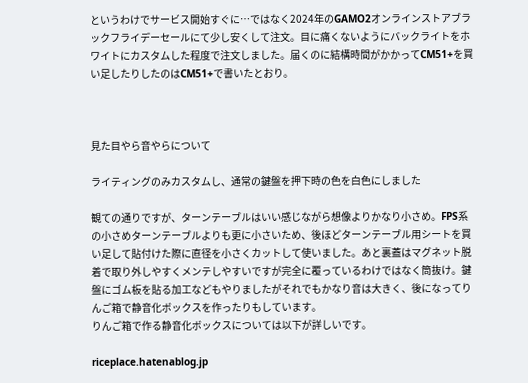というわけでサービス開始すぐに…ではなく2024年のGAMO2オンラインストアブラックフライデーセールにて少し安くして注文。目に痛くないようにバックライトをホワイトにカスタムした程度で注文しました。届くのに結構時間がかかってCM51+を買い足したりしたのはCM51+で書いたとおり。



見た目やら音やらについて

ライティングのみカスタムし、通常の鍵盤を押下時の色を白色にしました

観ての通りですが、ターンテーブルはいい感じながら想像よりかなり小さめ。FPS系の小さめターンテーブルよりも更に小さいため、後ほどターンテーブル用シートを買い足して貼付けた際に直径を小さくカットして使いました。あと裏蓋はマグネット脱着で取り外しやすくメンテしやすいですが完全に覆っているわけではなく筒抜け。鍵盤にゴム板を貼る加工などもやりましたがそれでもかなり音は大きく、後になってりんご箱で静音化ボックスを作ったりもしています。
りんご箱で作る静音化ボックスについては以下が詳しいです。

riceplace.hatenablog.jp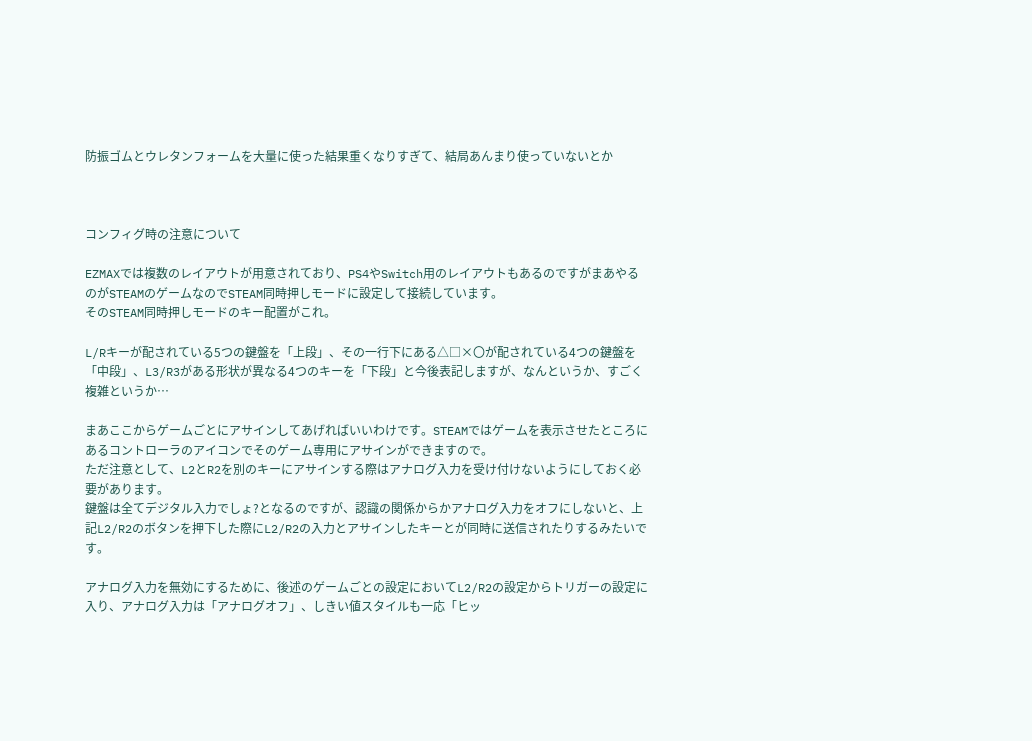防振ゴムとウレタンフォームを大量に使った結果重くなりすぎて、結局あんまり使っていないとか



コンフィグ時の注意について

EZMAXでは複数のレイアウトが用意されており、PS4やSwitch用のレイアウトもあるのですがまあやるのがSTEAMのゲームなのでSTEAM同時押しモードに設定して接続しています。
そのSTEAM同時押しモードのキー配置がこれ。

L/Rキーが配されている5つの鍵盤を「上段」、その一行下にある△□×〇が配されている4つの鍵盤を「中段」、L3/R3がある形状が異なる4つのキーを「下段」と今後表記しますが、なんというか、すごく複雑というか…

まあここからゲームごとにアサインしてあげればいいわけです。STEAMではゲームを表示させたところにあるコントローラのアイコンでそのゲーム専用にアサインができますので。
ただ注意として、L2とR2を別のキーにアサインする際はアナログ入力を受け付けないようにしておく必要があります。
鍵盤は全てデジタル入力でしょ?となるのですが、認識の関係からかアナログ入力をオフにしないと、上記L2/R2のボタンを押下した際にL2/R2の入力とアサインしたキーとが同時に送信されたりするみたいです。

アナログ入力を無効にするために、後述のゲームごとの設定においてL2/R2の設定からトリガーの設定に入り、アナログ入力は「アナログオフ」、しきい値スタイルも一応「ヒッ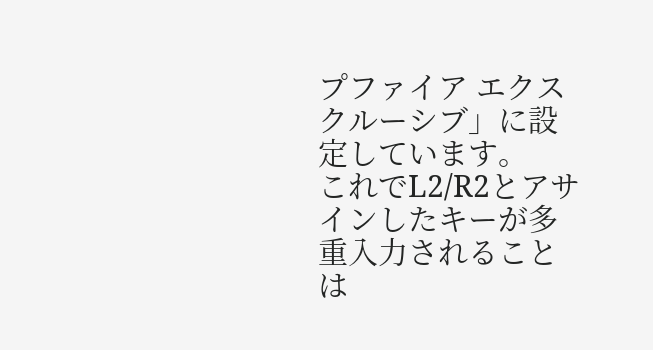プファイア エクスクルーシブ」に設定しています。
これでL2/R2とアサインしたキーが多重入力されることは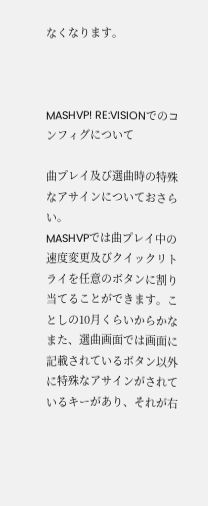なくなります。



MASHVP! RE:VISIONでのコンフィグについて

曲プレイ及び選曲時の特殊なアサインについておさらい。
MASHVPでは曲プレイ中の速度変更及びクイックリトライを任意のボタンに割り当てることができます。ことしの10月くらいからかな
また、選曲画面では画面に記載されているボタン以外に特殊なアサインがされているキーがあり、それが右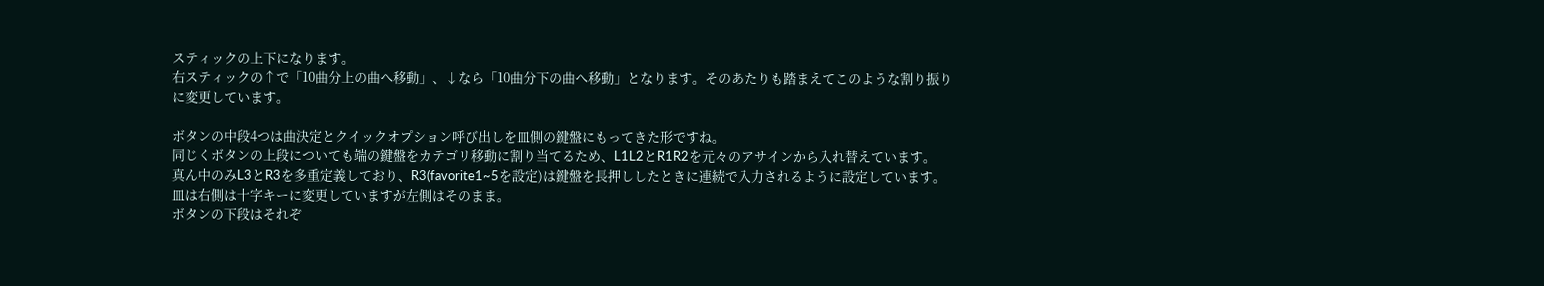スティックの上下になります。
右スティックの↑で「10曲分上の曲へ移動」、↓なら「10曲分下の曲へ移動」となります。そのあたりも踏まえてこのような割り振りに変更しています。

ボタンの中段4つは曲決定とクイックオプション呼び出しを皿側の鍵盤にもってきた形ですね。
同じくボタンの上段についても端の鍵盤をカテゴリ移動に割り当てるため、L1L2とR1R2を元々のアサインから入れ替えています。
真ん中のみL3とR3を多重定義しており、R3(favorite1~5を設定)は鍵盤を長押ししたときに連続で入力されるように設定しています。
皿は右側は十字キーに変更していますが左側はそのまま。
ボタンの下段はそれぞ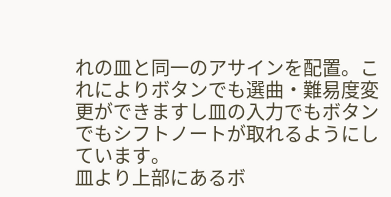れの皿と同一のアサインを配置。これによりボタンでも選曲・難易度変更ができますし皿の入力でもボタンでもシフトノートが取れるようにしています。
皿より上部にあるボ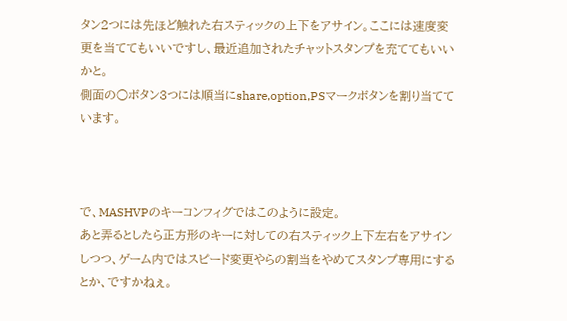タン2つには先ほど触れた右スティックの上下をアサイン。ここには速度変更を当ててもいいですし、最近追加されたチャットスタンプを充ててもいいかと。
側面の○ボタン3つには順当にshare,option,PSマークボタンを割り当てています。



で、MASHVPのキーコンフィグではこのように設定。
あと弄るとしたら正方形のキーに対しての右スティック上下左右をアサインしつつ、ゲーム内ではスピード変更やらの割当をやめてスタンプ専用にするとか、ですかねぇ。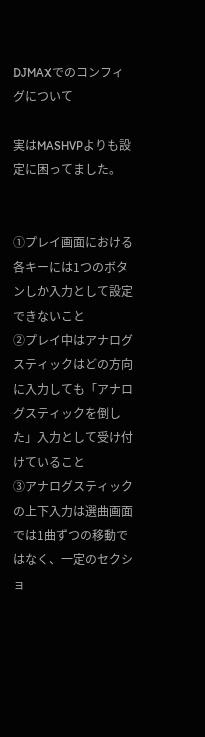DJMAXでのコンフィグについて

実はMASHVPよりも設定に困ってました。


①プレイ画面における各キーには1つのボタンしか入力として設定できないこと
②プレイ中はアナログスティックはどの方向に入力しても「アナログスティックを倒した」入力として受け付けていること
③アナログスティックの上下入力は選曲画面では1曲ずつの移動ではなく、一定のセクショ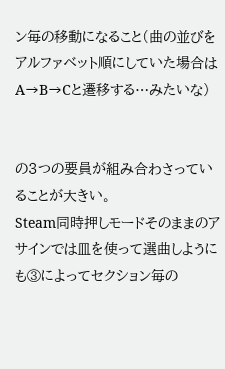ン毎の移動になること(曲の並びをアルファベット順にしていた場合はA→B→Cと遷移する…みたいな)


の3つの要員が組み合わさっていることが大きい。
Steam同時押しモードそのままのアサインでは皿を使って選曲しようにも③によってセクション毎の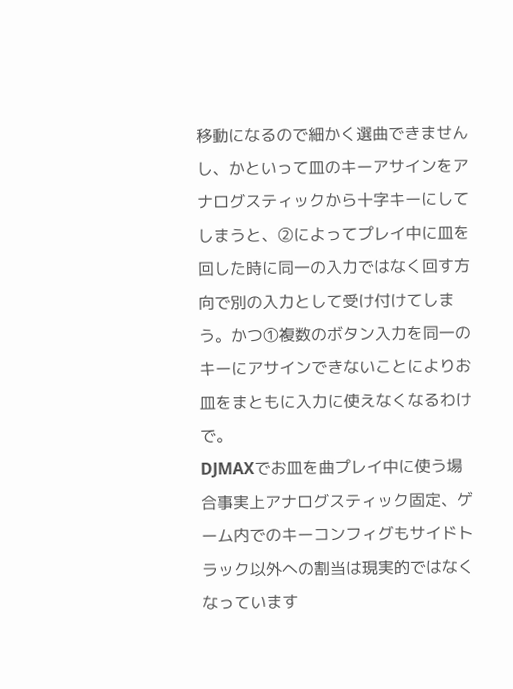移動になるので細かく選曲できませんし、かといって皿のキーアサインをアナログスティックから十字キーにしてしまうと、②によってプレイ中に皿を回した時に同一の入力ではなく回す方向で別の入力として受け付けてしまう。かつ①複数のボタン入力を同一のキーにアサインできないことによりお皿をまともに入力に使えなくなるわけで。
DJMAXでお皿を曲プレイ中に使う場合事実上アナログスティック固定、ゲーム内でのキーコンフィグもサイドトラック以外への割当は現実的ではなくなっています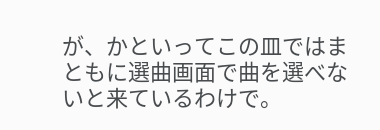が、かといってこの皿ではまともに選曲画面で曲を選べないと来ているわけで。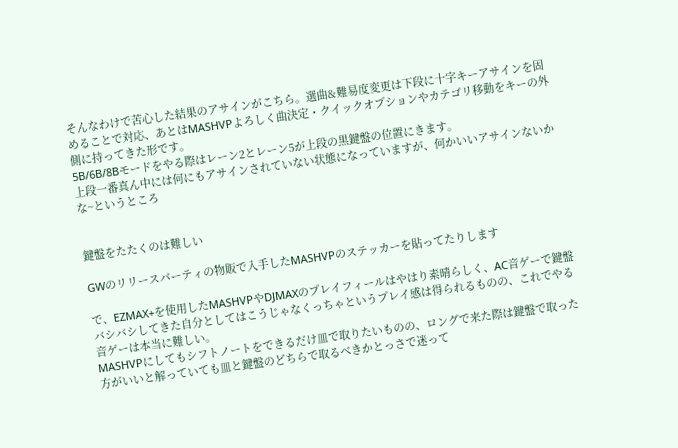そんなわけで苦心した結果のアサインがこちら。選曲&難易度変更は下段に十字キーアサインを固めることで対応、あとはMASHVPよろしく曲決定・クイックオプションやカテゴリ移動をキーの外側に持ってきた形です。
5B/6B/8Bモードをやる際はレーン2とレーン5が上段の黒鍵盤の位置にきます。
上段一番真ん中には何にもアサインされていない状態になっていますが、何かいいアサインないかな~というところ


鍵盤をたたくのは難しい

GWのリリースパーティの物販で入手したMASHVPのステッカーを貼ってたりします

で、EZMAX+を使用したMASHVPやDJMAXのプレイフィールはやはり素晴らしく、AC音ゲーで鍵盤バシバシしてきた自分としてはこうじゃなくっちゃというプレイ感は得られるものの、これでやる音ゲーは本当に難しい。
MASHVPにしてもシフトノートをできるだけ皿で取りたいものの、ロングで来た際は鍵盤で取った方がいいと解っていても皿と鍵盤のどちらで取るべきかとっさで迷って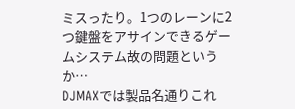ミスったり。1つのレーンに2つ鍵盤をアサインできるゲームシステム故の問題というか…
DJMAXでは製品名通りこれ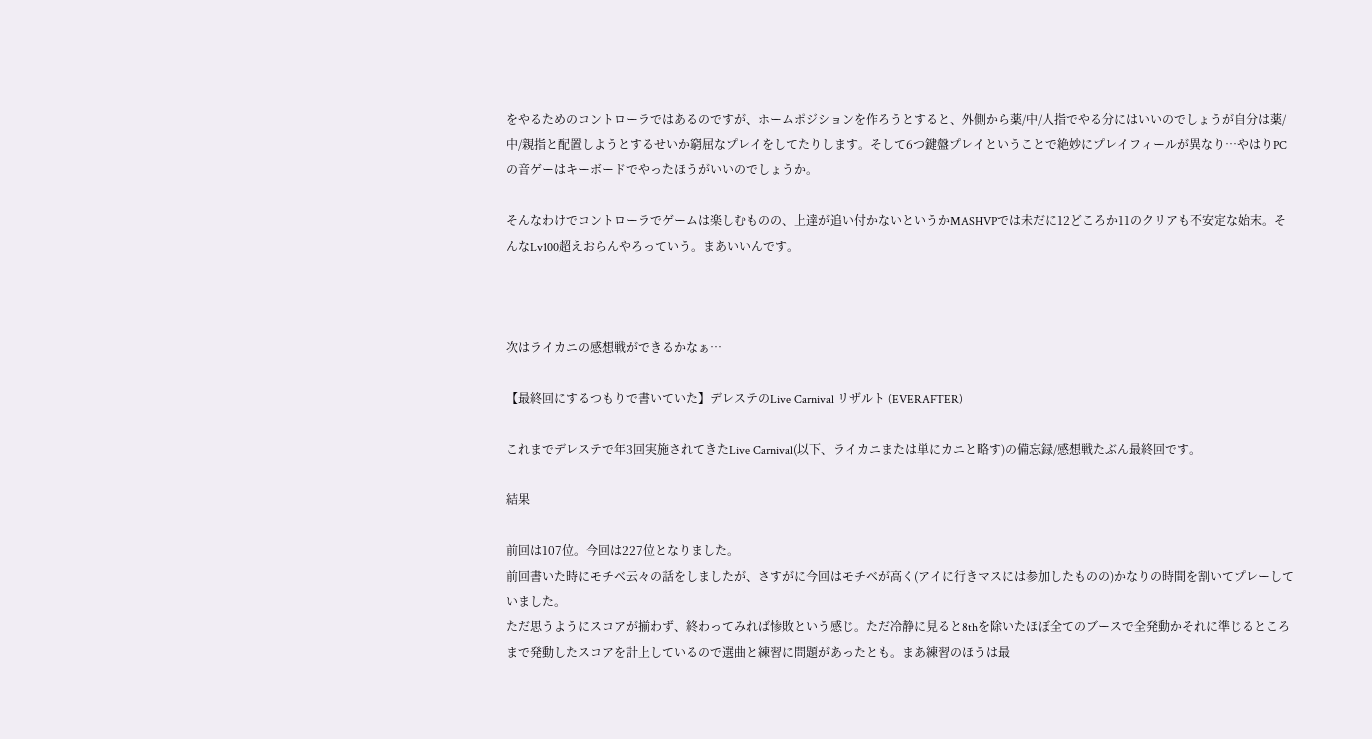をやるためのコントローラではあるのですが、ホームポジションを作ろうとすると、外側から薬/中/人指でやる分にはいいのでしょうが自分は薬/中/親指と配置しようとするせいか窮屈なプレイをしてたりします。そして6つ鍵盤プレイということで絶妙にプレイフィールが異なり…やはりPCの音ゲーはキーボードでやったほうがいいのでしょうか。

そんなわけでコントローラでゲームは楽しむものの、上達が追い付かないというかMASHVPでは未だに12どころか11のクリアも不安定な始末。そんなLv100超えおらんやろっていう。まあいいんです。



次はライカニの感想戦ができるかなぁ…

【最終回にするつもりで書いていた】デレステのLive Carnival リザルト (EVERAFTER)

これまでデレステで年3回実施されてきたLive Carnival(以下、ライカニまたは単にカニと略す)の備忘録/感想戦たぶん最終回です。

結果

前回は107位。今回は227位となりました。
前回書いた時にモチベ云々の話をしましたが、さすがに今回はモチベが高く(アイに行きマスには参加したものの)かなりの時間を割いてプレーしていました。
ただ思うようにスコアが揃わず、終わってみれば惨敗という感じ。ただ冷静に見ると8thを除いたほぼ全てのブースで全発動かそれに準じるところまで発動したスコアを計上しているので選曲と練習に問題があったとも。まあ練習のほうは最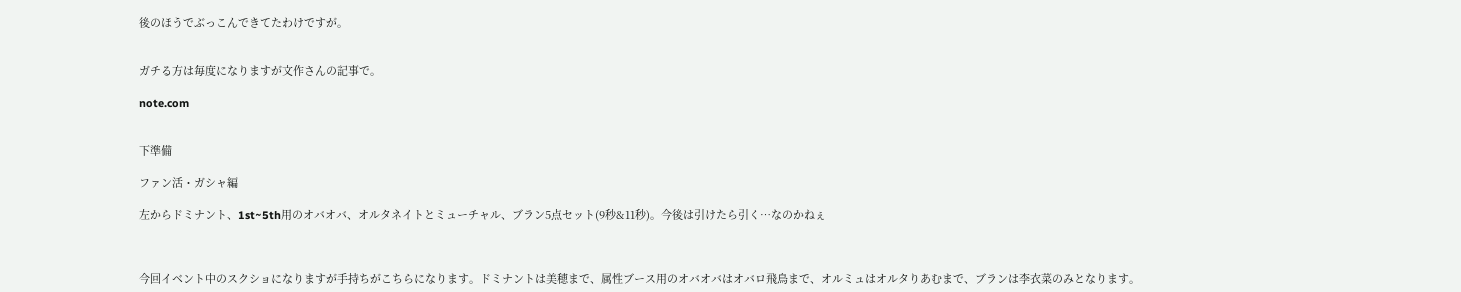後のほうでぶっこんできてたわけですが。


ガチる方は毎度になりますが文作さんの記事で。

note.com


下準備

ファン活・ガシャ編

左からドミナント、1st~5th用のオバオバ、オルタネイトとミューチャル、ブラン5点セット(9秒&11秒)。今後は引けたら引く…なのかねぇ



今回イベント中のスクショになりますが手持ちがこちらになります。ドミナントは美穂まで、属性ブース用のオバオバはオバロ飛鳥まで、オルミュはオルタりあむまで、ブランは李衣菜のみとなります。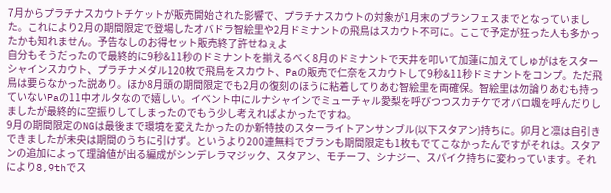7月からプラチナスカウトチケットが販売開始された影響で、プラチナスカウトの対象が1月末のブランフェスまでとなっていました。これにより2月の期間限定で登場したオバドラ智絵里や2月ドミナントの飛鳥はスカウト不可に。ここで予定が狂った人も多かったかも知れません。予告なしのお得セット販売終了許せねぇよ
自分もそうだったので最終的に9秒&11秒のドミナントを揃えるべく8月のドミナントで天井を叩いて加蓮に加えてしゅがはをスターシャインスカウト、プラチナメダル120枚で飛鳥をスカウト、Paの販売で仁奈をスカウトして9秒&11秒ドミナントをコンプ。ただ飛鳥は要らなかった説あり。ほか8月頭の期間限定でも2月の復刻のほうに粘着してりあむ智絵里を両確保。智絵里は勿論りあむも持っていないPaの11中オルタなので嬉しい。イベント中にルナシャインでミューチャル愛梨を呼びつつスカチケでオバロ颯を呼んだりしましたが最終的に空振りしてしまったのでもう少し考えればよかったですね。
9月の期間限定のNGは最後まで環境を変えたかったのか新特技のスターライトアンサンブル(以下スタアン)持ちに。卯月と凛は自引きできましたが未央は期間のうちに引けず。というより200連無料でブランも期間限定も1枚もでてこなかったんですがそれは。スタアンの追加によって理論値が出る編成がシンデレラマジック、スタアン、モチーフ、シナジー、スパイク持ちに変わっています。それにより8,9thでス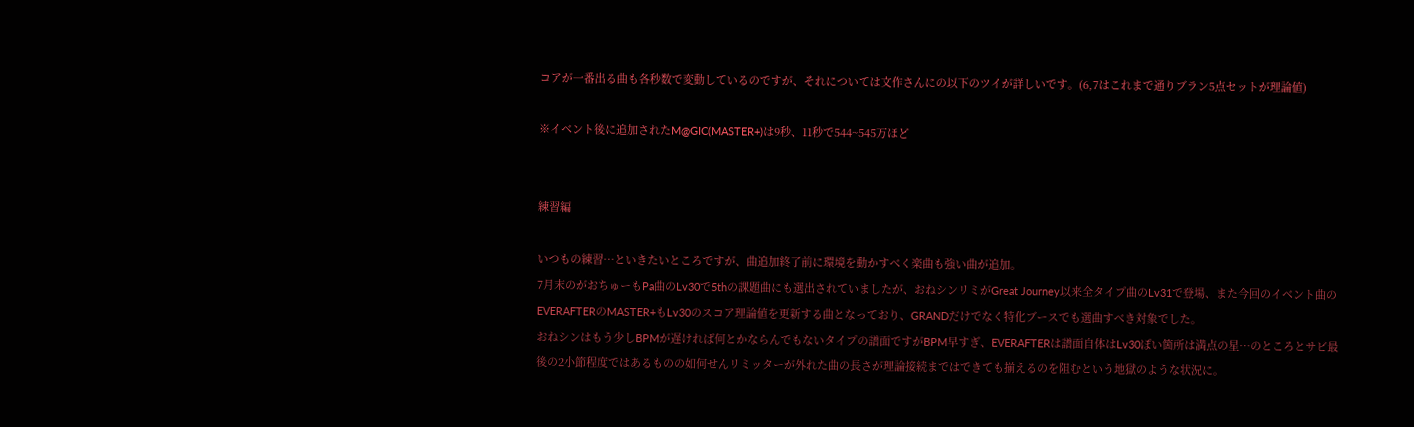コアが一番出る曲も各秒数で変動しているのですが、それについては文作さんにの以下のツイが詳しいです。(6,7はこれまで通りブラン5点セットが理論値)

※イベント後に追加されたM@GIC(MASTER+)は9秒、11秒で544~545万ほど


練習編

いつもの練習…といきたいところですが、曲追加終了前に環境を動かすべく楽曲も強い曲が追加。
7月末のがおちゅーもPa曲のLv30で5thの課題曲にも選出されていましたが、おねシンリミがGreat Journey以来全タイプ曲のLv31で登場、また今回のイベント曲のEVERAFTERのMASTER+もLv30のスコア理論値を更新する曲となっており、GRANDだけでなく特化ブースでも選曲すべき対象でした。
おねシンはもう少しBPMが遅ければ何とかならんでもないタイプの譜面ですがBPM早すぎ、EVERAFTERは譜面自体はLv30ぽい箇所は満点の星…のところとサビ最後の2小節程度ではあるものの如何せんリミッターが外れた曲の長さが理論接続まではできても揃えるのを阻むという地獄のような状況に。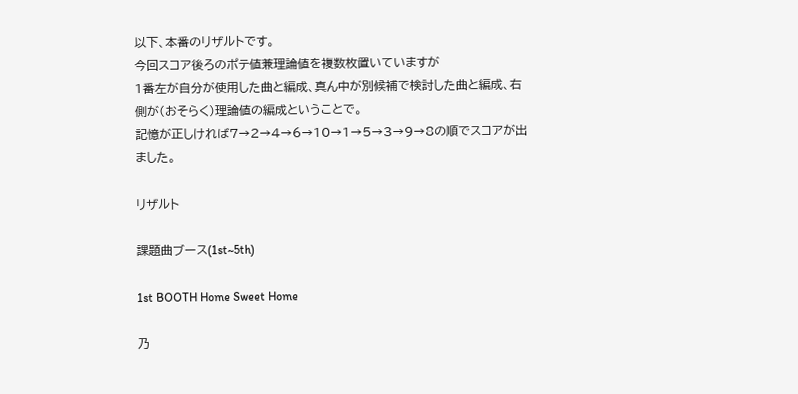以下、本番のリザルトです。
今回スコア後ろのポテ値兼理論値を複数枚置いていますが
1番左が自分が使用した曲と編成、真ん中が別候補で検討した曲と編成、右側が(おそらく)理論値の編成ということで。
記憶が正しければ7→2→4→6→10→1→5→3→9→8の順でスコアが出ました。

リザルト

課題曲ブース(1st~5th)

1st BOOTH Home Sweet Home

乃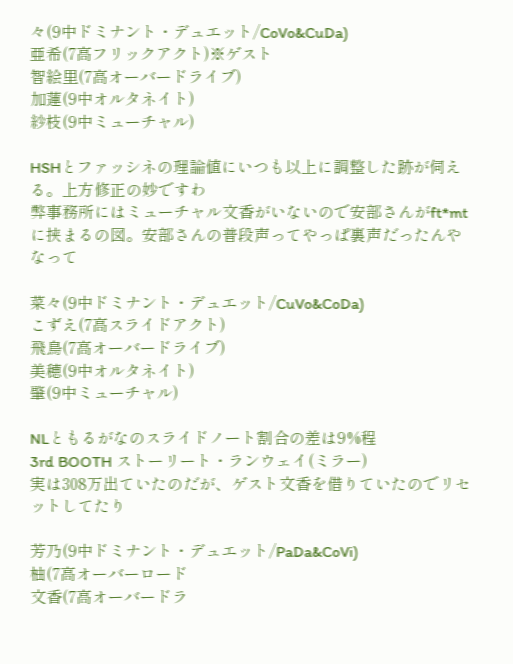々(9中ドミナント・デュエット/CoVo&CuDa)
亜希(7高フリックアクト)※ゲスト
智絵里(7高オーバードライブ)
加蓮(9中オルタネイト)
紗枝(9中ミューチャル)

HSHとファッシネの理論値にいつも以上に調整した跡が伺える。上方修正の妙ですわ
弊事務所にはミューチャル文香がいないので安部さんがft*mtに挟まるの図。安部さんの普段声ってやっぱ裏声だったんやなって

菜々(9中ドミナント・デュエット/CuVo&CoDa)
こずえ(7高スライドアクト)
飛鳥(7高オーバードライブ)
美穂(9中オルタネイト)
肇(9中ミューチャル)

NLともるがなのスライドノート割合の差は9%程
3rd BOOTH ストーリート・ランウェイ(ミラー)
実は308万出ていたのだが、ゲスト文香を借りていたのでリセットしてたり

芳乃(9中ドミナント・デュエット/PaDa&CoVi)
柚(7高オーバーロード
文香(7高オーバードラ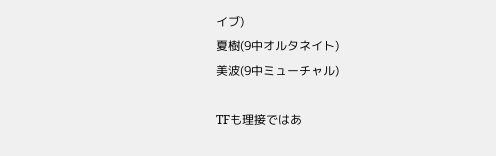イブ)
夏樹(9中オルタネイト)
美波(9中ミューチャル)

TFも理接ではあ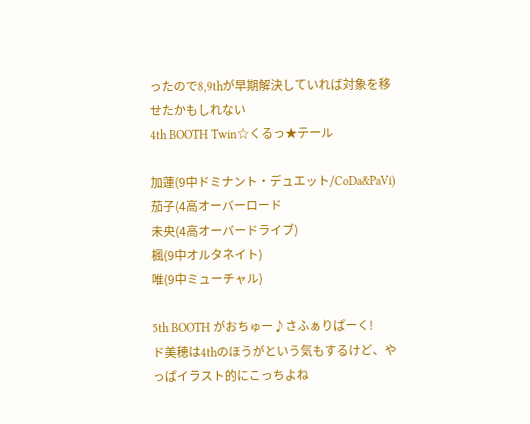ったので8,9thが早期解決していれば対象を移せたかもしれない
4th BOOTH Twin☆くるっ★テール

加蓮(9中ドミナント・デュエット/CoDa&PaVi)
茄子(4高オーバーロード
未央(4高オーバードライブ)
楓(9中オルタネイト)
唯(9中ミューチャル)

5th BOOTH がおちゅー♪さふぁりぱーく!
ド美穂は4thのほうがという気もするけど、やっぱイラスト的にこっちよね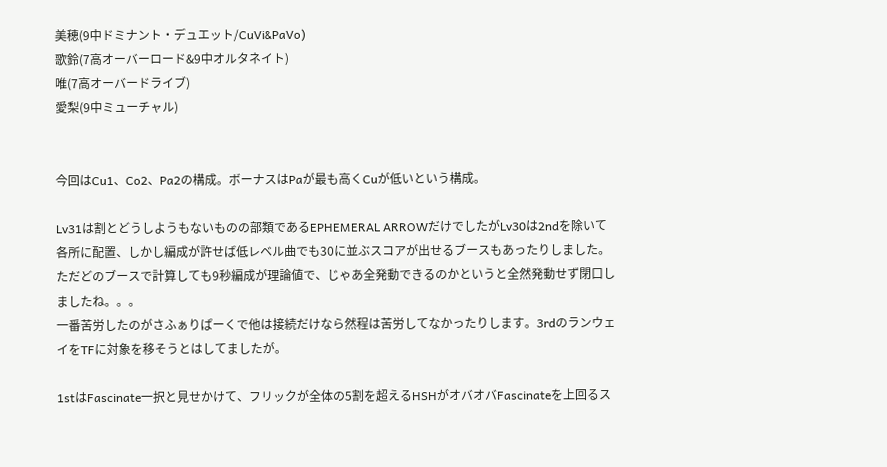美穂(9中ドミナント・デュエット/CuVi&PaVo)
歌鈴(7高オーバーロード&9中オルタネイト)
唯(7高オーバードライブ)
愛梨(9中ミューチャル)


今回はCu1、Co2、Pa2の構成。ボーナスはPaが最も高くCuが低いという構成。

Lv31は割とどうしようもないものの部類であるEPHEMERAL ARROWだけでしたがLv30は2ndを除いて各所に配置、しかし編成が許せば低レベル曲でも30に並ぶスコアが出せるブースもあったりしました。ただどのブースで計算しても9秒編成が理論値で、じゃあ全発動できるのかというと全然発動せず閉口しましたね。。。
一番苦労したのがさふぁりぱーくで他は接続だけなら然程は苦労してなかったりします。3rdのランウェイをTFに対象を移そうとはしてましたが。

1stはFascinate一択と見せかけて、フリックが全体の5割を超えるHSHがオバオバFascinateを上回るス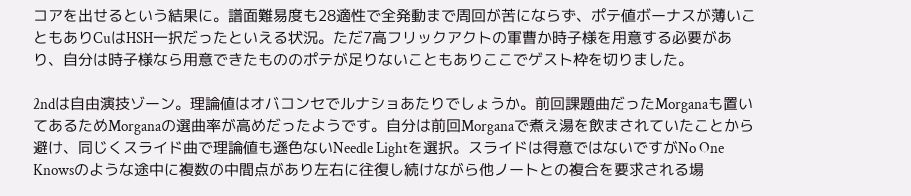コアを出せるという結果に。譜面難易度も28適性で全発動まで周回が苦にならず、ポテ値ボーナスが薄いこともありCuはHSH一択だったといえる状況。ただ7高フリックアクトの軍曹か時子様を用意する必要があり、自分は時子様なら用意できたもののポテが足りないこともありここでゲスト枠を切りました。

2ndは自由演技ゾーン。理論値はオバコンセでルナショあたりでしょうか。前回課題曲だったMorganaも置いてあるためMorganaの選曲率が高めだったようです。自分は前回Morganaで煮え湯を飲まされていたことから避け、同じくスライド曲で理論値も遜色ないNeedle Lightを選択。スライドは得意ではないですがNo One Knowsのような途中に複数の中間点があり左右に往復し続けながら他ノートとの複合を要求される場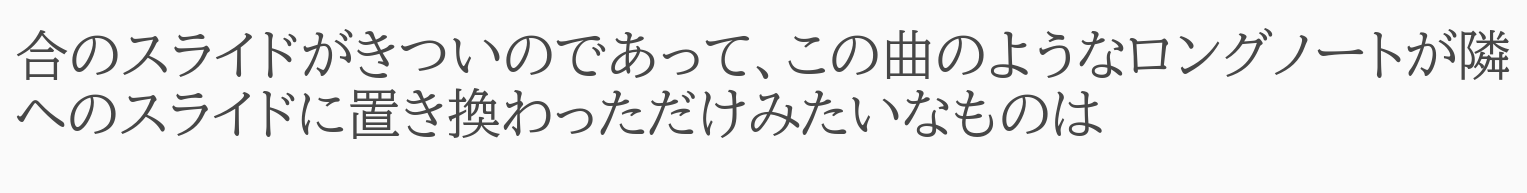合のスライドがきついのであって、この曲のようなロングノートが隣へのスライドに置き換わっただけみたいなものは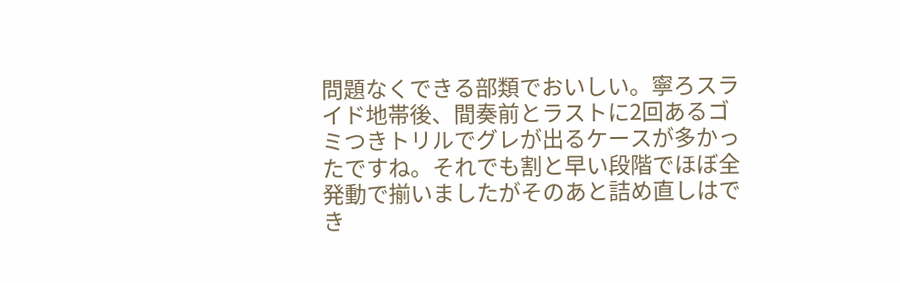問題なくできる部類でおいしい。寧ろスライド地帯後、間奏前とラストに2回あるゴミつきトリルでグレが出るケースが多かったですね。それでも割と早い段階でほぼ全発動で揃いましたがそのあと詰め直しはでき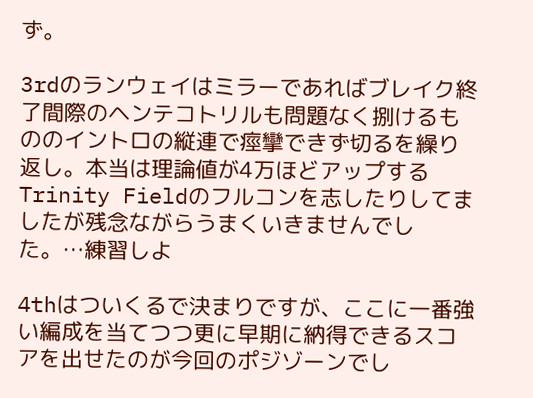ず。

3rdのランウェイはミラーであればブレイク終了間際のヘンテコトリルも問題なく捌けるもののイントロの縦連で痙攣できず切るを繰り返し。本当は理論値が4万ほどアップするTrinity Fieldのフルコンを志したりしてましたが残念ながらうまくいきませんでした。…練習しよ

4thはついくるで決まりですが、ここに一番強い編成を当てつつ更に早期に納得できるスコアを出せたのが今回のポジゾーンでし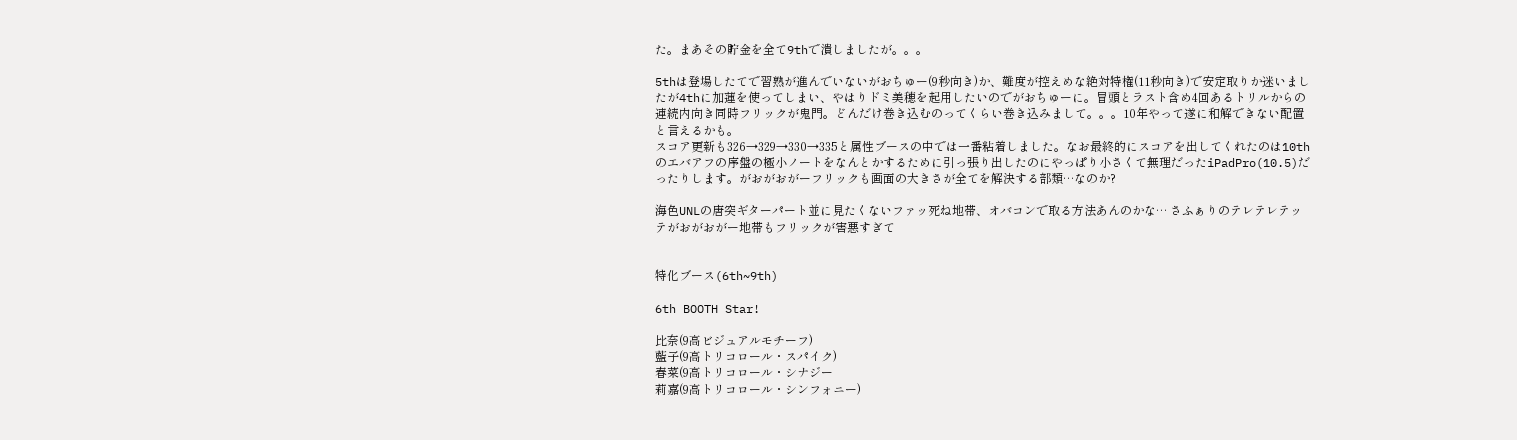た。まあその貯金を全て9thで潰しましたが。。。

5thは登場したてで習熟が進んでいないがおちゅー(9秒向き)か、難度が控えめな絶対特権(11秒向き)で安定取りか迷いましたが4thに加蓮を使ってしまい、やはりドミ美穂を起用したいのでがおちゅーに。冒頭とラスト含め4回あるトリルからの連続内向き同時フリックが鬼門。どんだけ巻き込むのってくらい巻き込みまして。。。10年やって遂に和解できない配置と言えるかも。
スコア更新も326→329→330→335と属性ブースの中では一番粘着しました。なお最終的にスコアを出してくれたのは10thのエバアフの序盤の極小ノートをなんとかするために引っ張り出したのにやっぱり小さくて無理だったiPadPro(10.5)だったりします。がおがおがーフリックも画面の大きさが全てを解決する部類…なのか?

海色UNLの唐突ギターパート並に見たくないファッ死ね地帯、オバコンで取る方法あんのかな… さふぁりのテレテレテッテがおがおがー地帯もフリックが害悪すぎて


特化ブース(6th~9th)

6th BOOTH Star!

比奈(9高ビジュアルモチーフ)
藍子(9高トリコロール・スパイク)
春菜(9高トリコロール・シナジー
莉嘉(9高トリコロール・シンフォニー)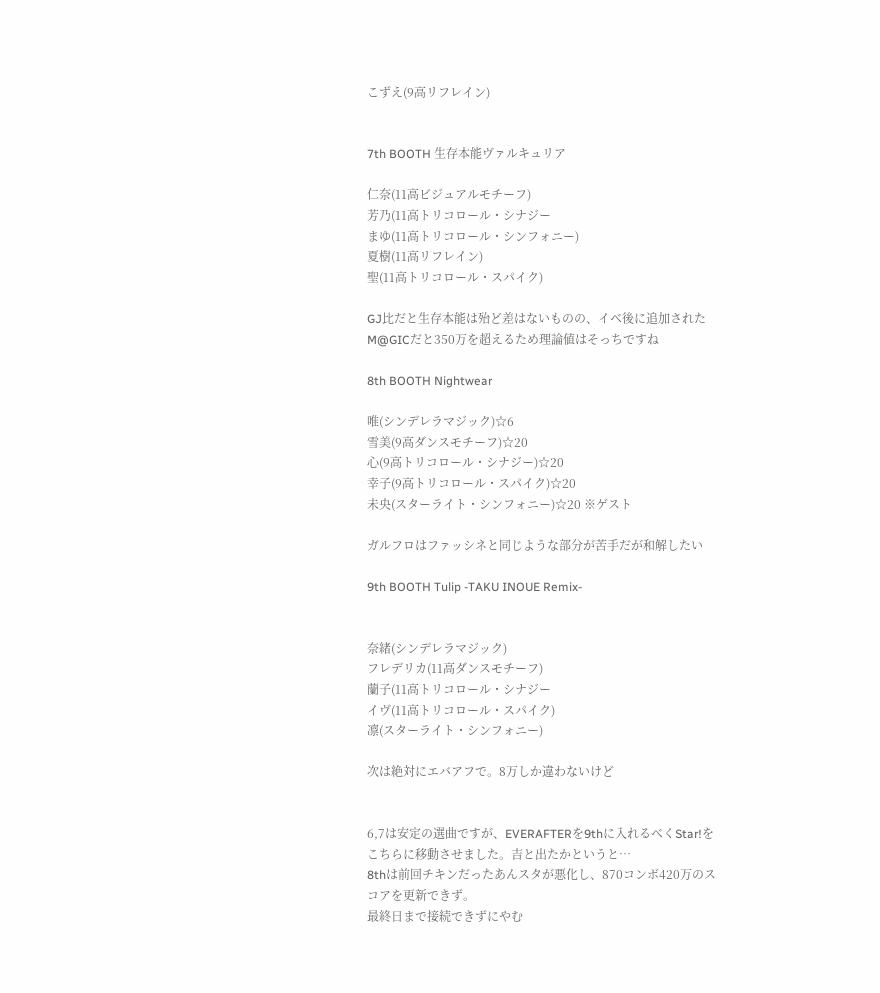こずえ(9高リフレイン)


7th BOOTH 生存本能ヴァルキュリア

仁奈(11高ビジュアルモチーフ)
芳乃(11高トリコロール・シナジー
まゆ(11高トリコロール・シンフォニー)
夏樹(11高リフレイン)
聖(11高トリコロール・スパイク)

GJ比だと生存本能は殆ど差はないものの、イベ後に追加されたM@GICだと350万を超えるため理論値はそっちですね

8th BOOTH Nightwear

唯(シンデレラマジック)☆6
雪美(9高ダンスモチーフ)☆20
心(9高トリコロール・シナジー)☆20
幸子(9高トリコロール・スパイク)☆20
未央(スターライト・シンフォニー)☆20 ※ゲスト

ガルフロはファッシネと同じような部分が苦手だが和解したい

9th BOOTH Tulip -TAKU INOUE Remix-


奈緒(シンデレラマジック)
フレデリカ(11高ダンスモチーフ)
蘭子(11高トリコロール・シナジー
イヴ(11高トリコロール・スパイク)
凛(スターライト・シンフォニー)

次は絶対にエバアフで。8万しか違わないけど


6,7は安定の選曲ですが、EVERAFTERを9thに入れるべくStar!をこちらに移動させました。吉と出たかというと…
8thは前回チキンだったあんスタが悪化し、870コンボ420万のスコアを更新できず。
最終日まで接続できずにやむ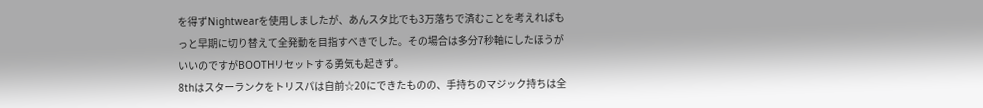を得ずNightwearを使用しましたが、あんスタ比でも3万落ちで済むことを考えればもっと早期に切り替えて全発動を目指すべきでした。その場合は多分7秒軸にしたほうがいいのですがBOOTHリセットする勇気も起きず。
8thはスターランクをトリスパは自前☆20にできたものの、手持ちのマジック持ちは全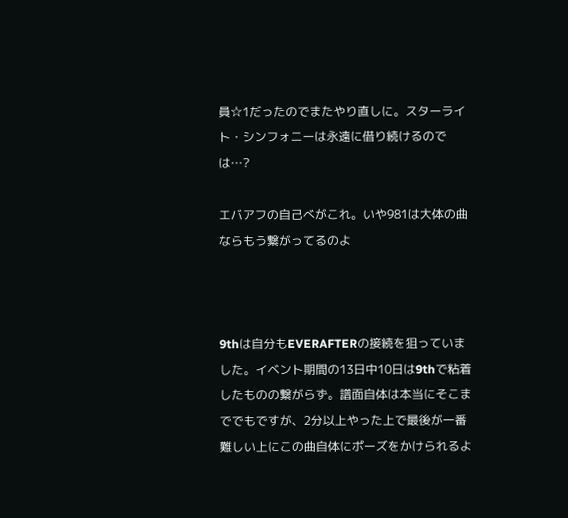員☆1だったのでまたやり直しに。スターライト・シンフォニーは永遠に借り続けるのでは…?

エバアフの自己べがこれ。いや981は大体の曲ならもう繋がってるのよ



9thは自分もEVERAFTERの接続を狙っていました。イベント期間の13日中10日は9thで粘着したものの繋がらず。譜面自体は本当にそこまででもですが、2分以上やった上で最後が一番難しい上にこの曲自体にポーズをかけられるよ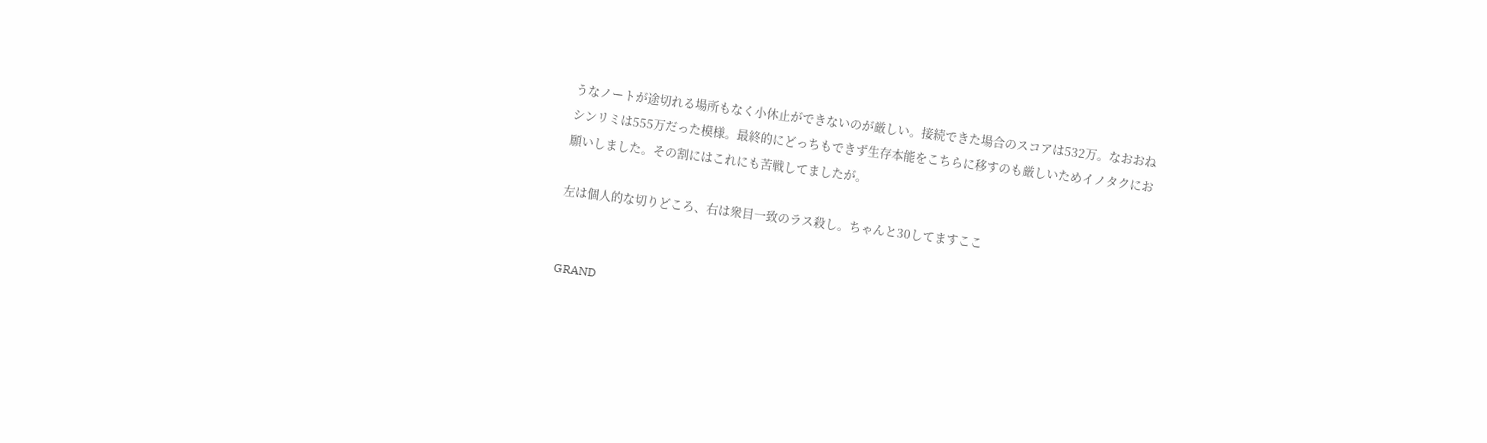うなノートが途切れる場所もなく小休止ができないのが厳しい。接続できた場合のスコアは532万。なおおねシンリミは555万だった模様。最終的にどっちもできず生存本能をこちらに移すのも厳しいためイノタクにお願いしました。その割にはこれにも苦戦してましたが。

左は個人的な切りどころ、右は衆目一致のラス殺し。ちゃんと30してますここ


GRAND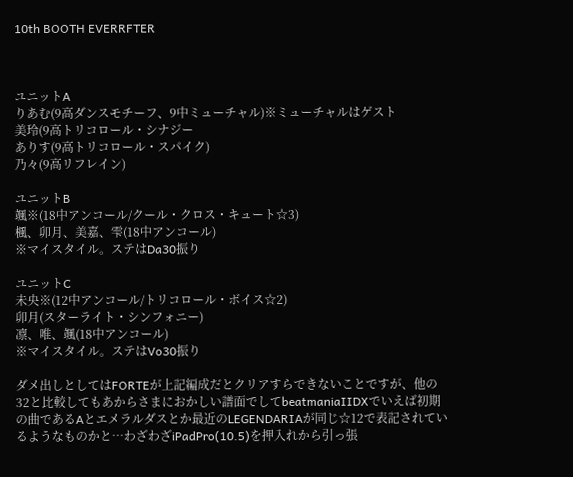10th BOOTH EVERRFTER



ユニットA
りあむ(9高ダンスモチーフ、9中ミューチャル)※ミューチャルはゲスト
美玲(9高トリコロール・シナジー
ありす(9高トリコロール・スパイク)
乃々(9高リフレイン)

ユニットB
颯※(18中アンコール/クール・クロス・キュート☆3)
楓、卯月、美嘉、雫(18中アンコール)
※マイスタイル。ステはDa30振り

ユニットC
未央※(12中アンコール/トリコロール・ボイス☆2)
卯月(スターライト・シンフォニー)
凛、唯、颯(18中アンコール)
※マイスタイル。ステはVo30振り

ダメ出しとしてはFORTEが上記編成だとクリアすらできないことですが、他の32と比較してもあからさまにおかしい譜面でしてbeatmaniaIIDXでいえば初期の曲であるAとエメラルダスとか最近のLEGENDARIAが同じ☆12で表記されているようなものかと…わざわざiPadPro(10.5)を押入れから引っ張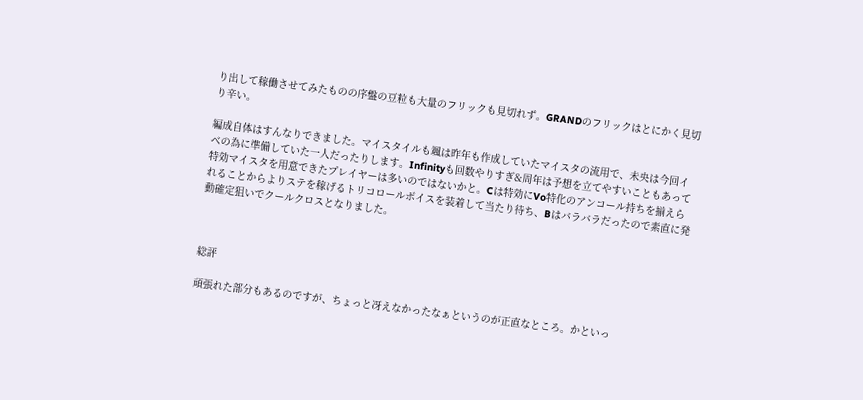り出して稼働させてみたものの序盤の豆粒も大量のフリックも見切れず。GRANDのフリックはとにかく見切り辛い。

編成自体はすんなりできました。マイスタイルも颯は昨年も作成していたマイスタの流用で、未央は今回イベの為に準備していた一人だったりします。Infinityも回数やりすぎ&周年は予想を立てやすいこともあって特効マイスタを用意できたプレイヤーは多いのではないかと。Cは特効にVo特化のアンコール持ちを揃えられることからよりステを稼げるトリコロールボイスを装着して当たり待ち、Bはバラバラだったので素直に発動確定狙いでクールクロスとなりました。



総評

頑張れた部分もあるのですが、ちょっと冴えなかったなぁというのが正直なところ。かといっ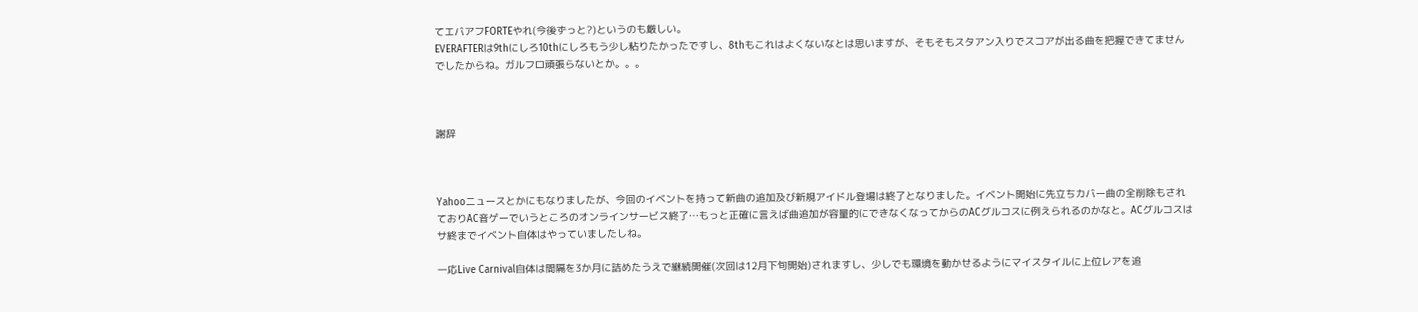てエバアフFORTEやれ(今後ずっと?)というのも厳しい。
EVERAFTERは9thにしろ10thにしろもう少し粘りたかったですし、8thもこれはよくないなとは思いますが、そもそもスタアン入りでスコアが出る曲を把握できてませんでしたからね。ガルフロ頑張らないとか。。。



謝辞



Yahooニュースとかにもなりましたが、今回のイベントを持って新曲の追加及び新規アイドル登場は終了となりました。イベント開始に先立ちカバー曲の全削除もされておりAC音ゲーでいうところのオンラインサービス終了…もっと正確に言えば曲追加が容量的にできなくなってからのACグルコスに例えられるのかなと。ACグルコスはサ終までイベント自体はやっていましたしね。

一応Live Carnival自体は間隔を3か月に詰めたうえで継続開催(次回は12月下旬開始)されますし、少しでも環境を動かせるようにマイスタイルに上位レアを追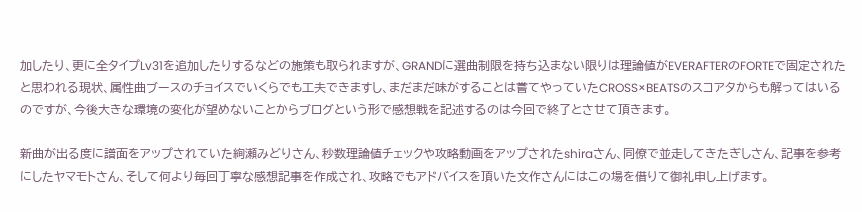加したり、更に全タイプLv31を追加したりするなどの施策も取られますが、GRANDに選曲制限を持ち込まない限りは理論値がEVERAFTERのFORTEで固定されたと思われる現状、属性曲ブースのチョイスでいくらでも工夫できますし、まだまだ味がすることは嘗てやっていたCROSS×BEATSのスコアタからも解ってはいるのですが、今後大きな環境の変化が望めないことからブログという形で感想戦を記述するのは今回で終了とさせて頂きます。

新曲が出る度に譜面をアップされていた絢瀬みどりさん、秒数理論値チェックや攻略動画をアップされたshiraさん、同僚で並走してきたぎしさん、記事を参考にしたヤマモトさん、そして何より毎回丁寧な感想記事を作成され、攻略でもアドバイスを頂いた文作さんにはこの場を借りて御礼申し上げます。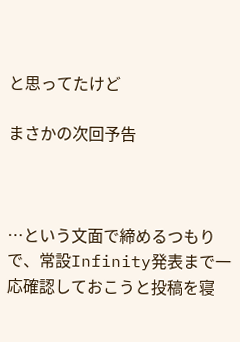と思ってたけど

まさかの次回予告



…という文面で締めるつもりで、常設Infinity発表まで一応確認しておこうと投稿を寝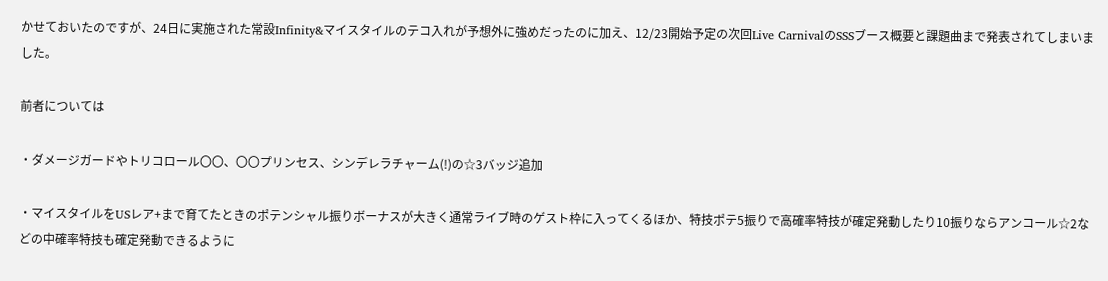かせておいたのですが、24日に実施された常設Infinity&マイスタイルのテコ入れが予想外に強めだったのに加え、12/23開始予定の次回Live CarnivalのSSSブース概要と課題曲まで発表されてしまいました。

前者については

・ダメージガードやトリコロール〇〇、〇〇プリンセス、シンデレラチャーム(!)の☆3バッジ追加

・マイスタイルをUSレア+まで育てたときのポテンシャル振りボーナスが大きく通常ライブ時のゲスト枠に入ってくるほか、特技ポテ5振りで高確率特技が確定発動したり10振りならアンコール☆2などの中確率特技も確定発動できるように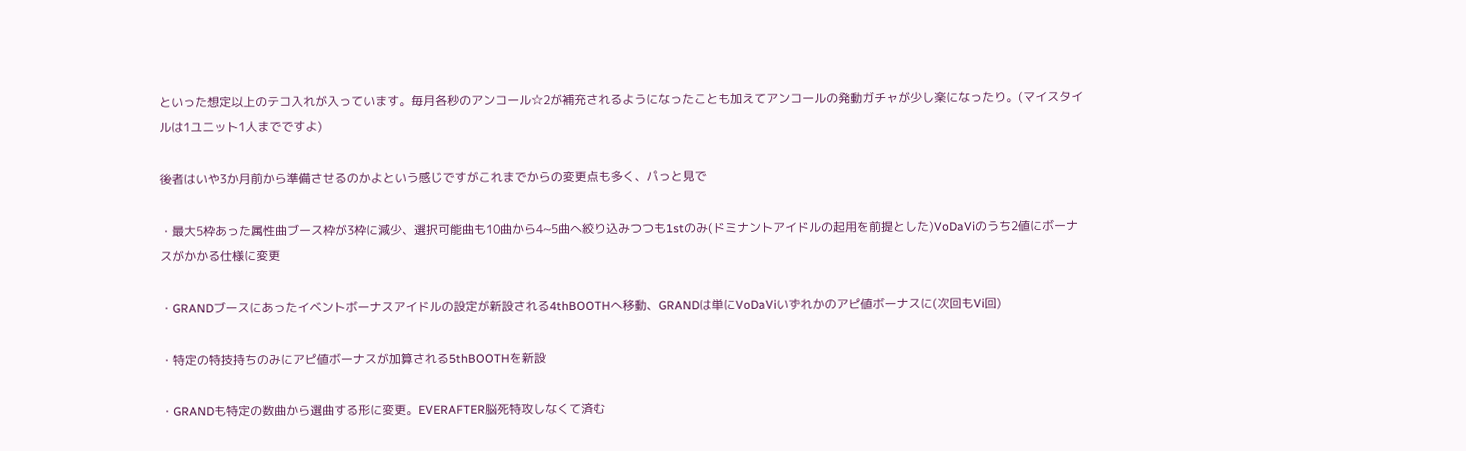といった想定以上のテコ入れが入っています。毎月各秒のアンコール☆2が補充されるようになったことも加えてアンコールの発動ガチャが少し楽になったり。(マイスタイルは1ユニット1人までですよ)

後者はいや3か月前から準備させるのかよという感じですがこれまでからの変更点も多く、パっと見で

・最大5枠あった属性曲ブース枠が3枠に減少、選択可能曲も10曲から4~5曲へ絞り込みつつも1stのみ(ドミナントアイドルの起用を前提とした)VoDaViのうち2値にボーナスがかかる仕様に変更

・GRANDブースにあったイベントボーナスアイドルの設定が新設される4thBOOTHへ移動、GRANDは単にVoDaViいずれかのアピ値ボーナスに(次回もVi回)

・特定の特技持ちのみにアピ値ボーナスが加算される5thBOOTHを新設

・GRANDも特定の数曲から選曲する形に変更。EVERAFTER脳死特攻しなくて済む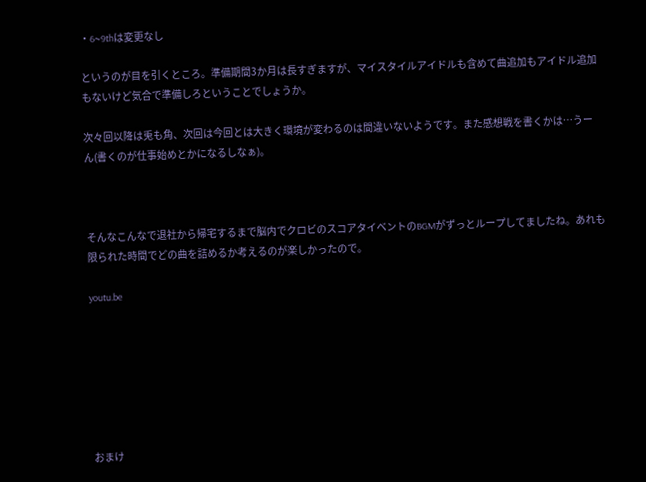・6~9thは変更なし

というのが目を引くところ。準備期間3か月は長すぎますが、マイスタイルアイドルも含めて曲追加もアイドル追加もないけど気合で準備しろということでしょうか。

次々回以降は兎も角、次回は今回とは大きく環境が変わるのは間違いないようです。また感想戦を書くかは…うーん(書くのが仕事始めとかになるしなぁ)。



そんなこんなで退社から帰宅するまで脳内でクロビのスコアタイベントのBGMがずっとループしてましたね。あれも限られた時間でどの曲を詰めるか考えるのが楽しかったので。

youtu.be







おまけ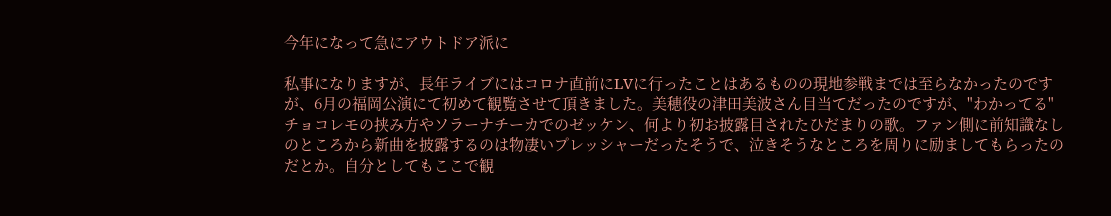今年になって急にアウトドア派に

私事になりますが、長年ライブにはコロナ直前にLVに行ったことはあるものの現地参戦までは至らなかったのですが、6月の福岡公演にて初めて観覧させて頂きました。美穂役の津田美波さん目当てだったのですが、"わかってる"チョコレモの挟み方やソラーナチーカでのゼッケン、何より初お披露目されたひだまりの歌。ファン側に前知識なしのところから新曲を披露するのは物凄いプレッシャーだったそうで、泣きそうなところを周りに励ましてもらったのだとか。自分としてもここで観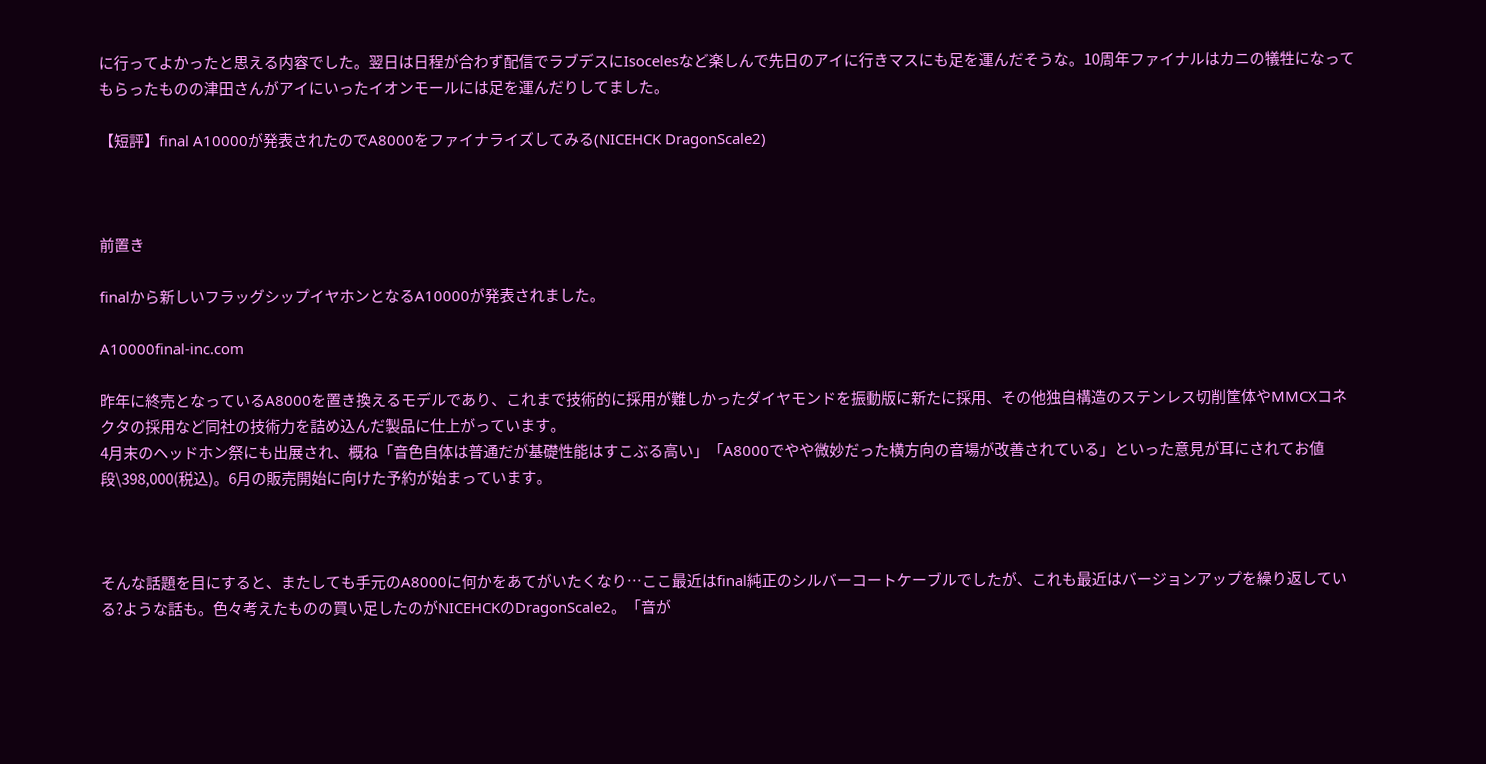に行ってよかったと思える内容でした。翌日は日程が合わず配信でラブデスにIsocelesなど楽しんで先日のアイに行きマスにも足を運んだそうな。10周年ファイナルはカニの犠牲になってもらったものの津田さんがアイにいったイオンモールには足を運んだりしてました。

【短評】final A10000が発表されたのでA8000をファイナライズしてみる(NICEHCK DragonScale2)



前置き

finalから新しいフラッグシップイヤホンとなるA10000が発表されました。

A10000final-inc.com

昨年に終売となっているA8000を置き換えるモデルであり、これまで技術的に採用が難しかったダイヤモンドを振動版に新たに採用、その他独自構造のステンレス切削筐体やMMCXコネクタの採用など同社の技術力を詰め込んだ製品に仕上がっています。
4月末のヘッドホン祭にも出展され、概ね「音色自体は普通だが基礎性能はすこぶる高い」「A8000でやや微妙だった横方向の音場が改善されている」といった意見が耳にされてお値段\398,000(税込)。6月の販売開始に向けた予約が始まっています。



そんな話題を目にすると、またしても手元のA8000に何かをあてがいたくなり…ここ最近はfinal純正のシルバーコートケーブルでしたが、これも最近はバージョンアップを繰り返している?ような話も。色々考えたものの買い足したのがNICEHCKのDragonScale2。「音が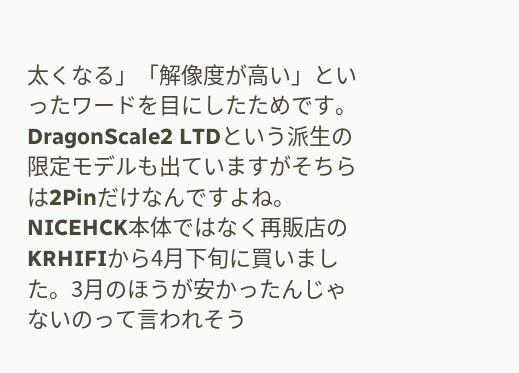太くなる」「解像度が高い」といったワードを目にしたためです。DragonScale2 LTDという派生の限定モデルも出ていますがそちらは2Pinだけなんですよね。NICEHCK本体ではなく再販店のKRHIFIから4月下旬に買いました。3月のほうが安かったんじゃないのって言われそう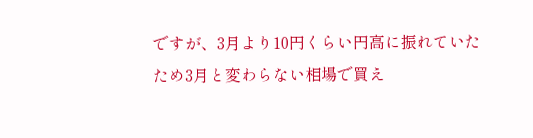ですが、3月より10円くらい円高に振れていたため3月と変わらない相場で買え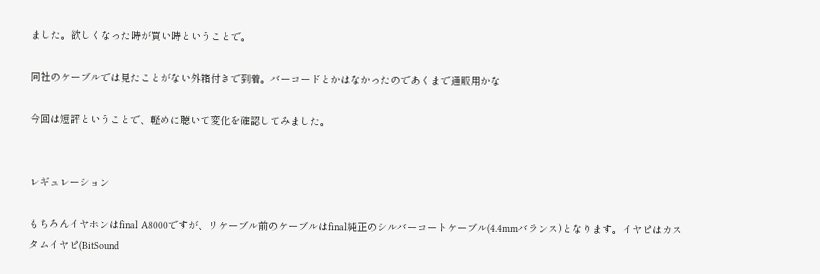ました。欲しくなった時が買い時ということで。

同社のケーブルでは見たことがない外箱付きで到着。バーコードとかはなかったのであくまで通販用かな

今回は短評ということで、軽めに聴いて変化を確認してみました。


レギュレーション

もちろんイヤホンはfinal A8000ですが、リケーブル前のケーブルはfinal純正のシルバーコートケーブル(4.4mmバランス)となります。イヤピはカスタムイヤピ(BitSound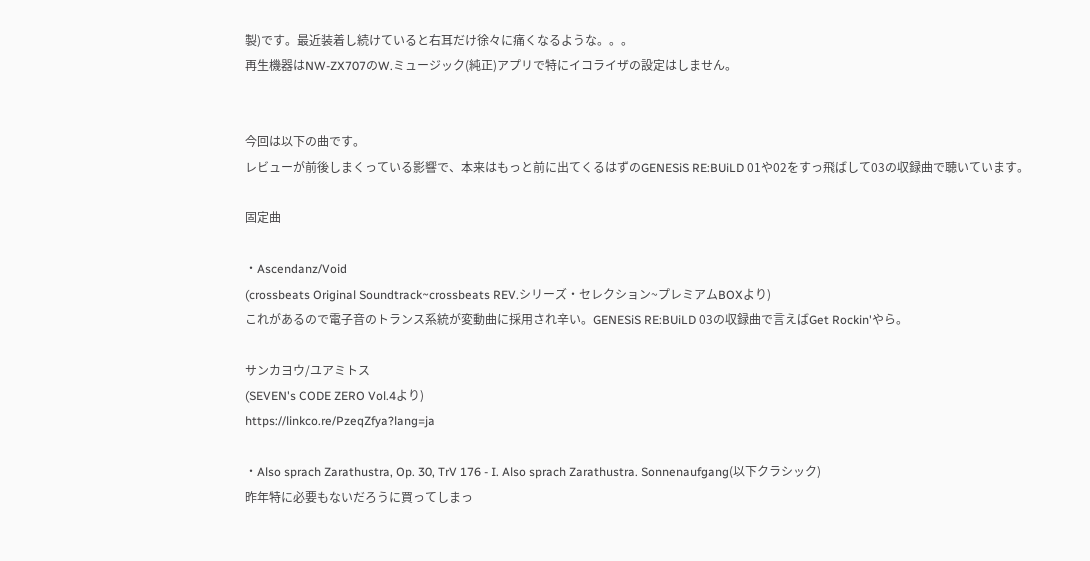製)です。最近装着し続けていると右耳だけ徐々に痛くなるような。。。
再生機器はNW-ZX707のW.ミュージック(純正)アプリで特にイコライザの設定はしません。


今回は以下の曲です。
レビューが前後しまくっている影響で、本来はもっと前に出てくるはずのGENESiS RE:BUiLD 01や02をすっ飛ばして03の収録曲で聴いています。

固定曲

・Ascendanz/Void
(crossbeats Original Soundtrack~crossbeats REV.シリーズ・セレクション~プレミアムBOXより)
これがあるので電子音のトランス系統が変動曲に採用され辛い。GENESiS RE:BUiLD 03の収録曲で言えばGet Rockin'やら。

サンカヨウ/ユアミトス
(SEVEN's CODE ZERO Vol.4より)
https://linkco.re/PzeqZfya?lang=ja

・Also sprach Zarathustra, Op. 30, TrV 176 - I. Also sprach Zarathustra. Sonnenaufgang(以下クラシック)
昨年特に必要もないだろうに買ってしまっ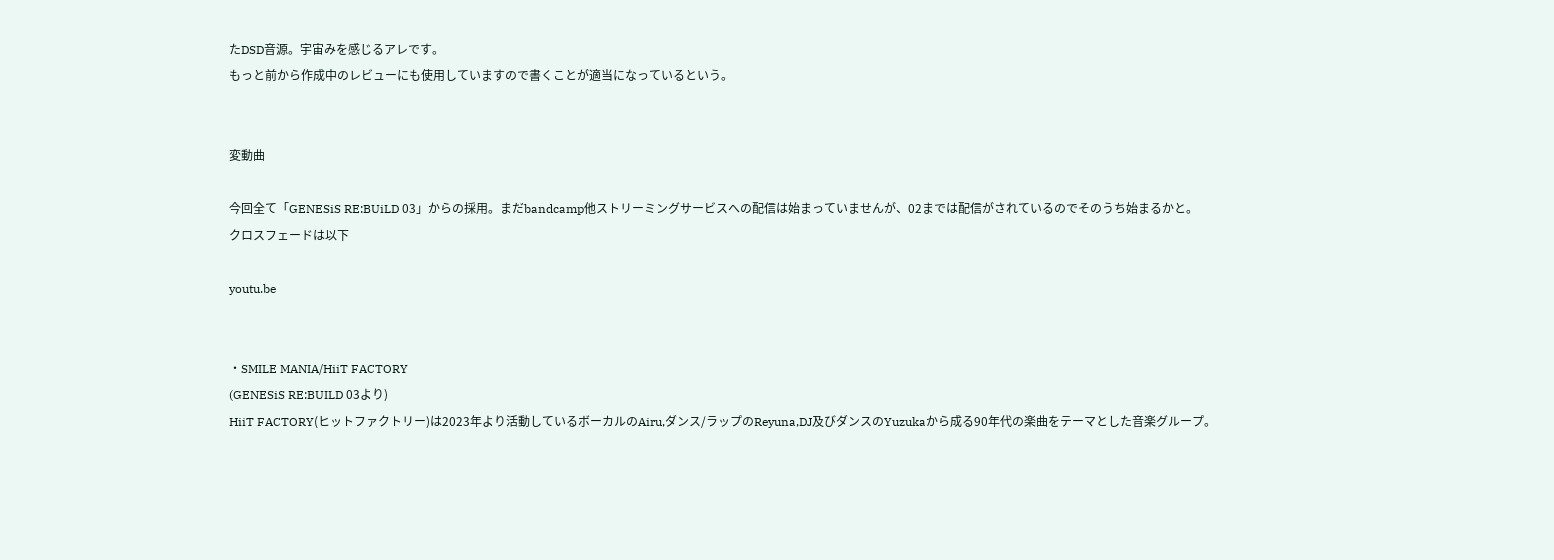たDSD音源。宇宙みを感じるアレです。
もっと前から作成中のレビューにも使用していますので書くことが適当になっているという。


変動曲

今回全て「GENESiS RE:BUiLD 03」からの採用。まだbandcamp他ストリーミングサービスへの配信は始まっていませんが、02までは配信がされているのでそのうち始まるかと。
クロスフェードは以下

youtu.be


・SMILE MANIA/HiiT FACTORY
(GENESiS RE:BUILD 03より)
HiiT FACTORY(ヒットファクトリー)は2023年より活動しているボーカルのAiru,ダンス/ラップのReyuna,DJ及びダンスのYuzukaから成る90年代の楽曲をテーマとした音楽グループ。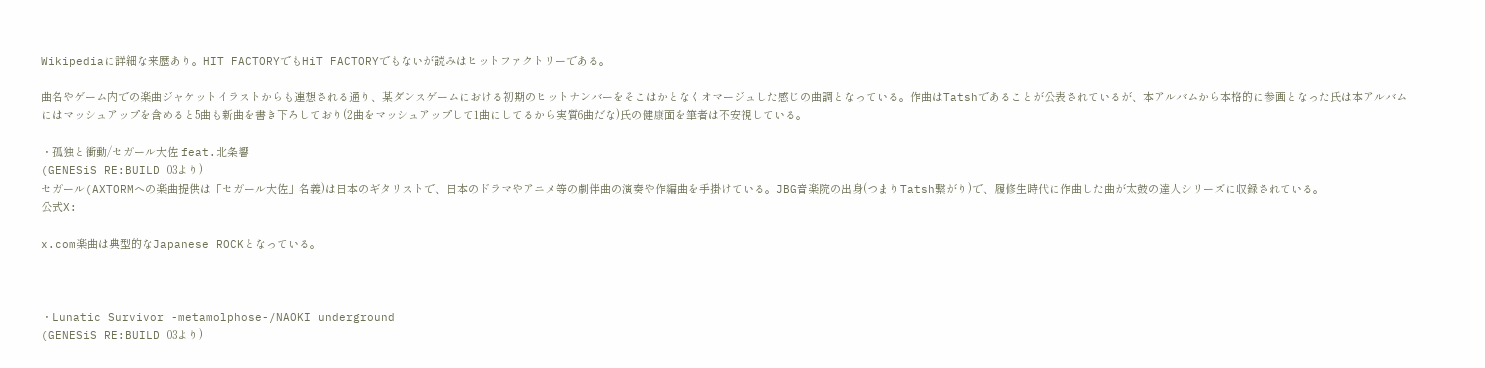Wikipediaに詳細な来歴あり。HIT FACTORYでもHiT FACTORYでもないが読みはヒットファクトリーである。

曲名やゲーム内での楽曲ジャケットイラストからも連想される通り、某ダンスゲームにおける初期のヒットナンバーをそこはかとなくオマージュした感じの曲調となっている。作曲はTatshであることが公表されているが、本アルバムから本格的に参画となった氏は本アルバムにはマッシュアップを含めると5曲も新曲を書き下ろしており(2曲をマッシュアップして1曲にしてるから実質6曲だな)氏の健康面を筆者は不安視している。

・孤独と衝動/セガール大佐 feat.北条響
(GENESiS RE:BUILD 03より)
セガール(AXTORMへの楽曲提供は「セガール大佐」名義)は日本のギタリストで、日本のドラマやアニメ等の劇伴曲の演奏や作編曲を手掛けている。JBG音楽院の出身(つまりTatsh繋がり)で、履修生時代に作曲した曲が太鼓の達人シリーズに収録されている。
公式X:

x.com楽曲は典型的なJapanese ROCKとなっている。



・Lunatic Survivor -metamolphose-/NAOKI underground
(GENESiS RE:BUILD 03より)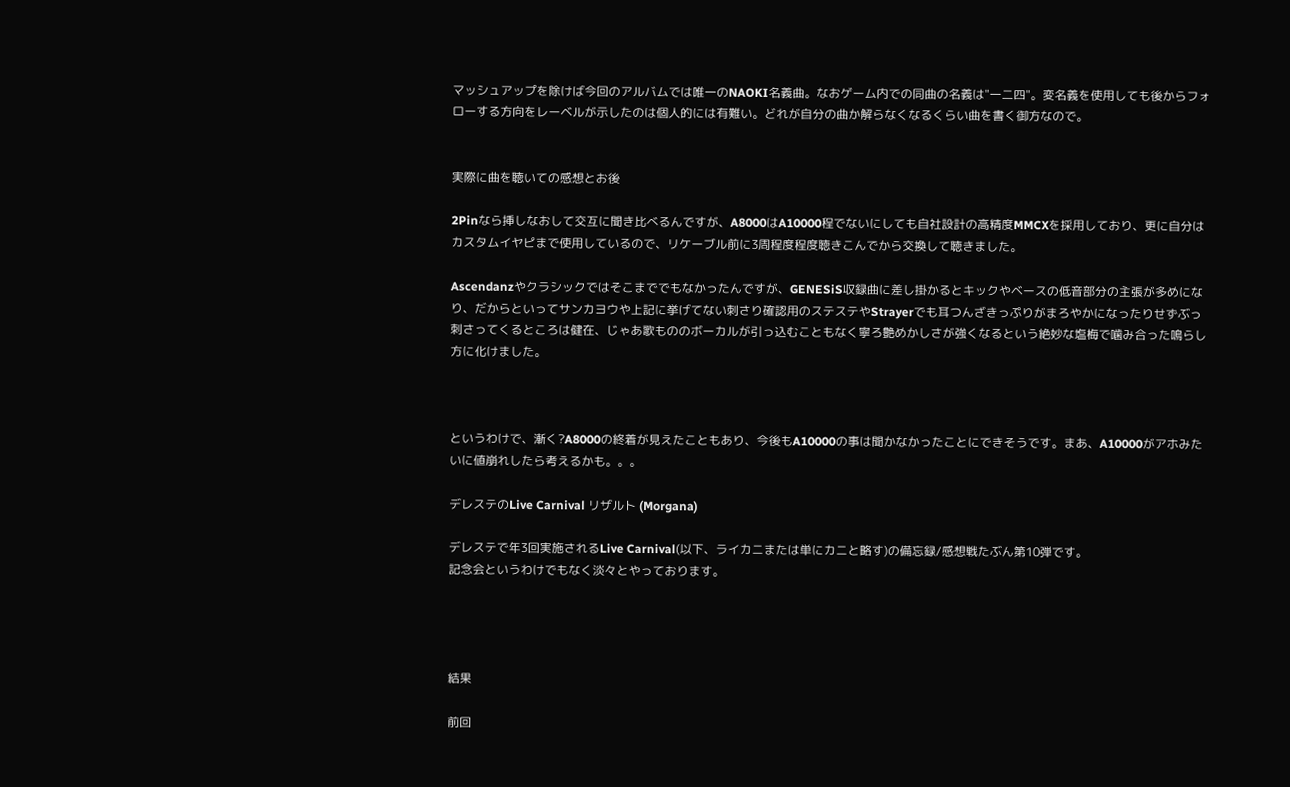マッシュアップを除けば今回のアルバムでは唯一のNAOKI名義曲。なおゲーム内での同曲の名義は"一二四"。変名義を使用しても後からフォローする方向をレーベルが示したのは個人的には有難い。どれが自分の曲か解らなくなるくらい曲を書く御方なので。


実際に曲を聴いての感想とお後

2Pinなら挿しなおして交互に聞き比べるんですが、A8000はA10000程でないにしても自社設計の高精度MMCXを採用しており、更に自分はカスタムイヤピまで使用しているので、リケーブル前に3周程度程度聴きこんでから交換して聴きました。

Ascendanzやクラシックではそこまででもなかったんですが、GENESiS収録曲に差し掛かるとキックやベースの低音部分の主張が多めになり、だからといってサンカヨウや上記に挙げてない刺さり確認用のステステやStrayerでも耳つんざきっぷりがまろやかになったりせずぶっ刺さってくるところは健在、じゃあ歌もののボーカルが引っ込むこともなく寧ろ艶めかしさが強くなるという絶妙な塩梅で噛み合った鳴らし方に化けました。



というわけで、漸く?A8000の終着が見えたこともあり、今後もA10000の事は聞かなかったことにできそうです。まあ、A10000がアホみたいに値崩れしたら考えるかも。。。

デレステのLive Carnival リザルト (Morgana)

デレステで年3回実施されるLive Carnival(以下、ライカニまたは単にカニと略す)の備忘録/感想戦たぶん第10弾です。
記念会というわけでもなく淡々とやっております。




結果

前回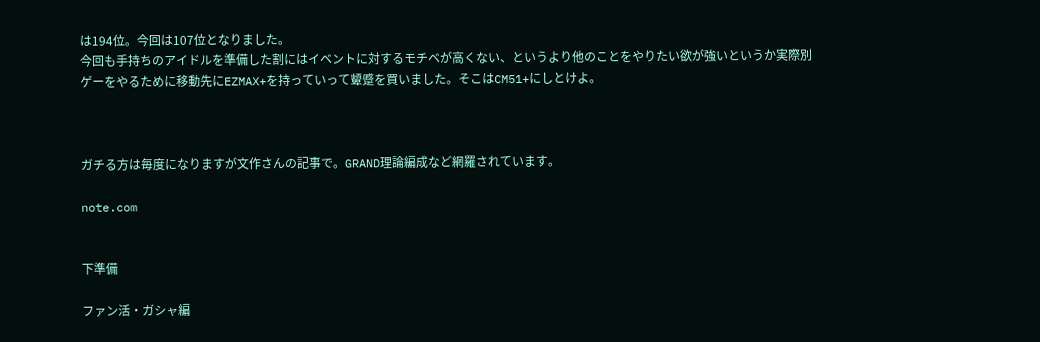は194位。今回は107位となりました。
今回も手持ちのアイドルを準備した割にはイベントに対するモチベが高くない、というより他のことをやりたい欲が強いというか実際別ゲーをやるために移動先にEZMAX+を持っていって顰蹙を買いました。そこはCM51+にしとけよ。



ガチる方は毎度になりますが文作さんの記事で。GRAND理論編成など網羅されています。

note.com


下準備

ファン活・ガシャ編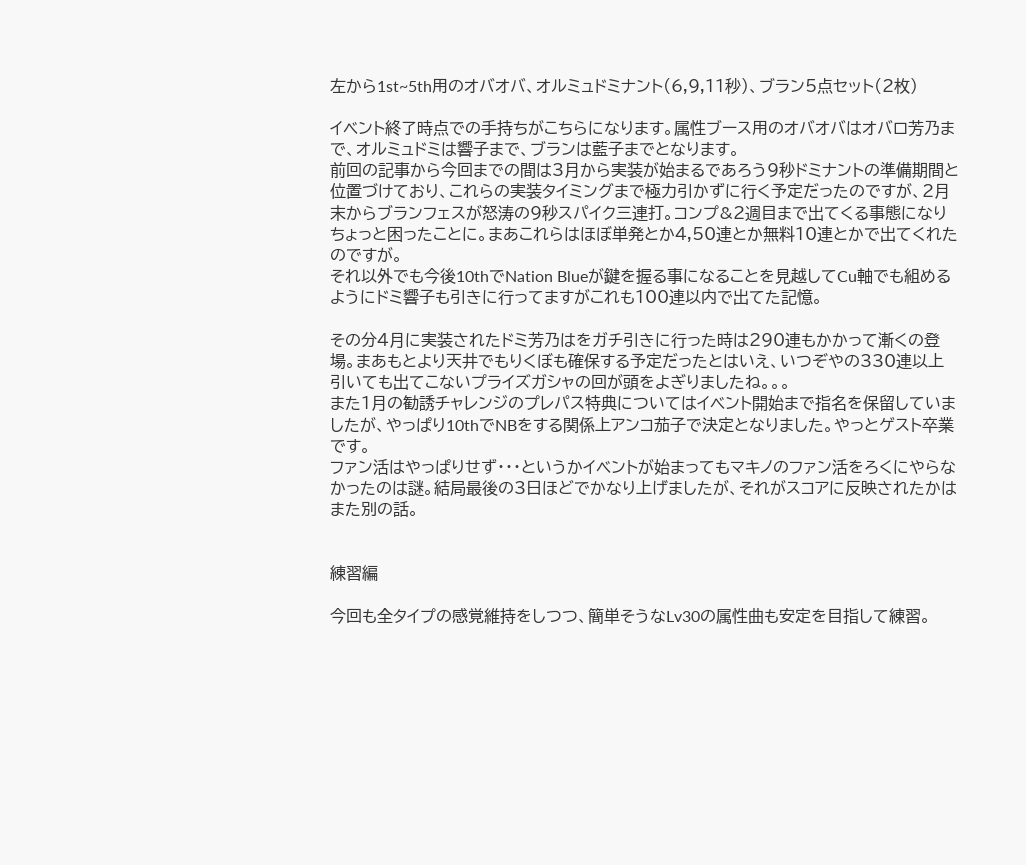左から1st~5th用のオバオバ、オルミュドミナント(6,9,11秒)、ブラン5点セット(2枚)

イベント終了時点での手持ちがこちらになります。属性ブース用のオバオバはオバロ芳乃まで、オルミュドミは響子まで、ブランは藍子までとなります。
前回の記事から今回までの間は3月から実装が始まるであろう9秒ドミナントの準備期間と位置づけており、これらの実装タイミングまで極力引かずに行く予定だったのですが、2月末からブランフェスが怒涛の9秒スパイク三連打。コンプ&2週目まで出てくる事態になりちょっと困ったことに。まあこれらはほぼ単発とか4,50連とか無料10連とかで出てくれたのですが。
それ以外でも今後10thでNation Blueが鍵を握る事になることを見越してCu軸でも組めるようにドミ響子も引きに行ってますがこれも100連以内で出てた記憶。

その分4月に実装されたドミ芳乃はをガチ引きに行った時は290連もかかって漸くの登場。まあもとより天井でもりくぼも確保する予定だったとはいえ、いつぞやの330連以上引いても出てこないプライズガシャの回が頭をよぎりましたね。。。
また1月の勧誘チャレンジのプレパス特典についてはイベント開始まで指名を保留していましたが、やっぱり10thでNBをする関係上アンコ茄子で決定となりました。やっとゲスト卒業です。
ファン活はやっぱりせず・・・というかイベントが始まってもマキノのファン活をろくにやらなかったのは謎。結局最後の3日ほどでかなり上げましたが、それがスコアに反映されたかはまた別の話。


練習編

今回も全タイプの感覚維持をしつつ、簡単そうなLv30の属性曲も安定を目指して練習。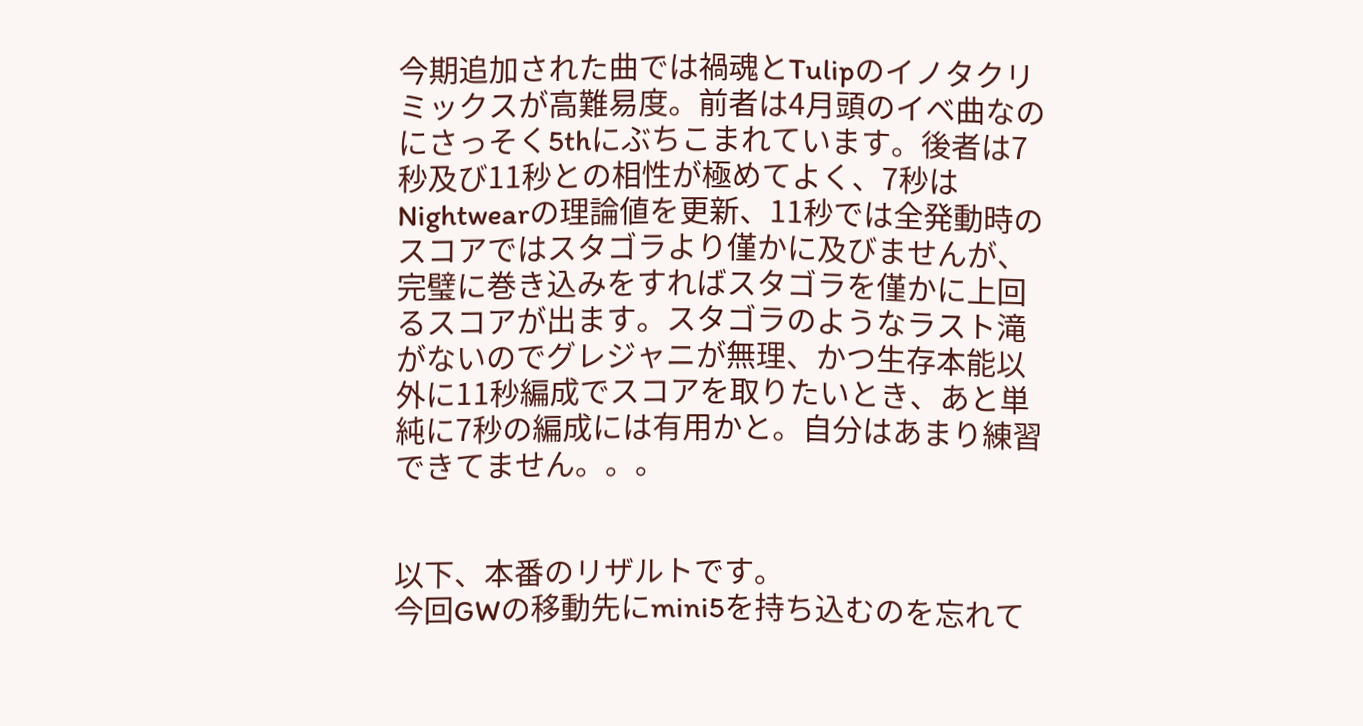今期追加された曲では禍魂とTulipのイノタクリミックスが高難易度。前者は4月頭のイベ曲なのにさっそく5thにぶちこまれています。後者は7秒及び11秒との相性が極めてよく、7秒はNightwearの理論値を更新、11秒では全発動時のスコアではスタゴラより僅かに及びませんが、完璧に巻き込みをすればスタゴラを僅かに上回るスコアが出ます。スタゴラのようなラスト滝がないのでグレジャニが無理、かつ生存本能以外に11秒編成でスコアを取りたいとき、あと単純に7秒の編成には有用かと。自分はあまり練習できてません。。。


以下、本番のリザルトです。
今回GWの移動先にmini5を持ち込むのを忘れて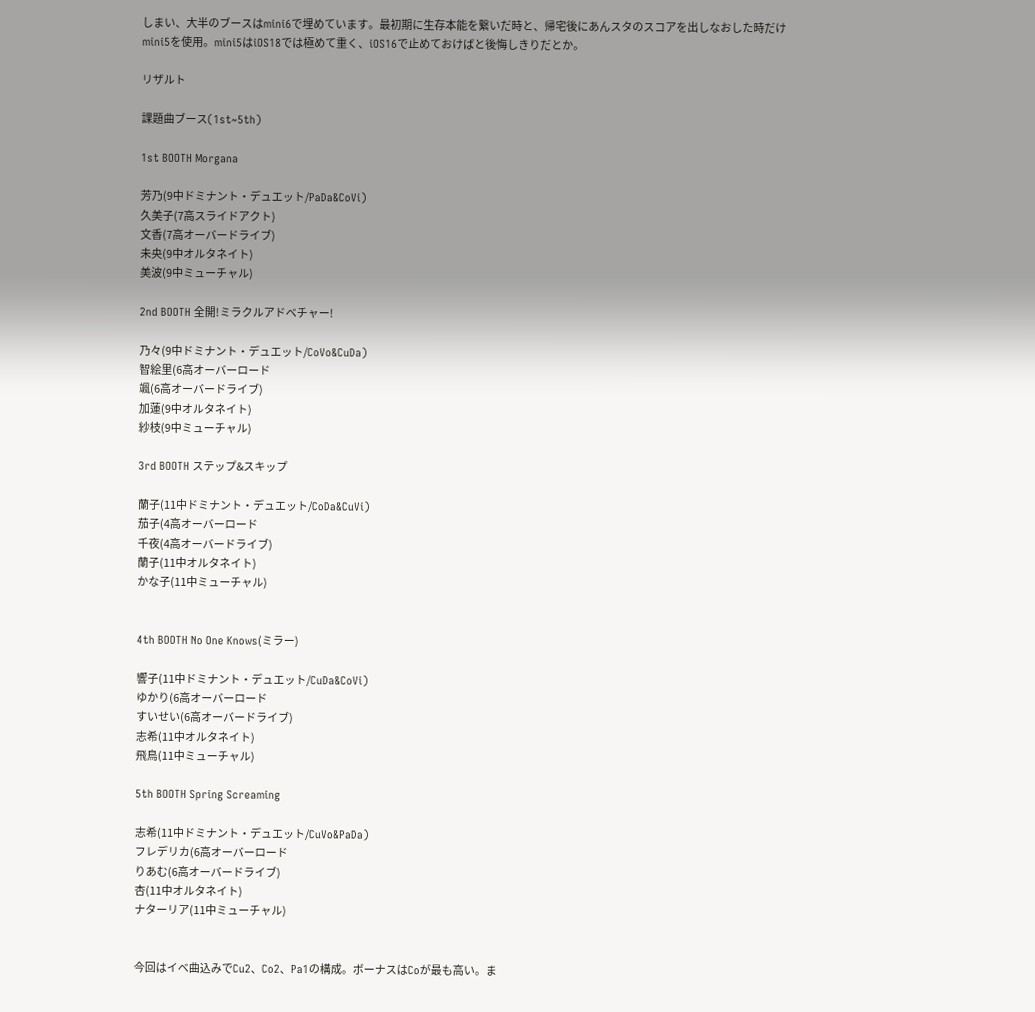しまい、大半のブースはmini6で埋めています。最初期に生存本能を繋いだ時と、帰宅後にあんスタのスコアを出しなおした時だけmini5を使用。mini5はiOS18では極めて重く、iOS16で止めておけばと後悔しきりだとか。

リザルト

課題曲ブース(1st~5th)

1st BOOTH Morgana

芳乃(9中ドミナント・デュエット/PaDa&CoVi)
久美子(7高スライドアクト)
文香(7高オーバードライブ)
未央(9中オルタネイト)
美波(9中ミューチャル)

2nd BOOTH 全開!ミラクルアドベチャー!

乃々(9中ドミナント・デュエット/CoVo&CuDa)
智絵里(6高オーバーロード
颯(6高オーバードライブ)
加蓮(9中オルタネイト)
紗枝(9中ミューチャル)

3rd BOOTH ステップ&スキップ

蘭子(11中ドミナント・デュエット/CoDa&CuVi)
茄子(4高オーバーロード
千夜(4高オーバードライブ)
蘭子(11中オルタネイト)
かな子(11中ミューチャル)


4th BOOTH No One Knows(ミラー)

響子(11中ドミナント・デュエット/CuDa&CoVi)
ゆかり(6高オーバーロード
すいせい(6高オーバードライブ)
志希(11中オルタネイト)
飛鳥(11中ミューチャル)

5th BOOTH Spring Screaming

志希(11中ドミナント・デュエット/CuVo&PaDa)
フレデリカ(6高オーバーロード
りあむ(6高オーバードライブ)
杏(11中オルタネイト)
ナターリア(11中ミューチャル)


今回はイベ曲込みでCu2、Co2、Pa1の構成。ボーナスはCoが最も高い。ま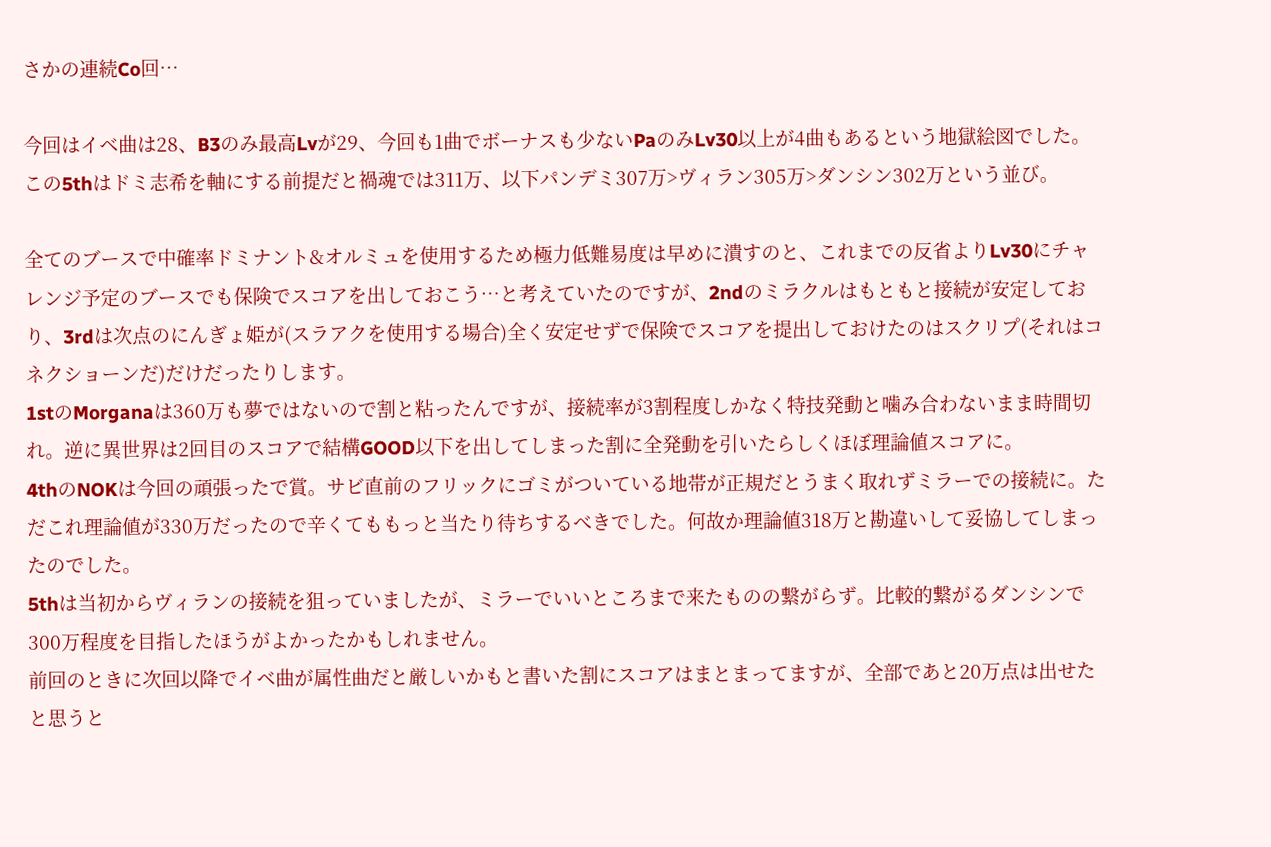さかの連続Co回…

今回はイベ曲は28、B3のみ最高Lvが29、今回も1曲でボーナスも少ないPaのみLv30以上が4曲もあるという地獄絵図でした。この5thはドミ志希を軸にする前提だと禍魂では311万、以下パンデミ307万>ヴィラン305万>ダンシン302万という並び。

全てのブースで中確率ドミナント&オルミュを使用するため極力低難易度は早めに潰すのと、これまでの反省よりLv30にチャレンジ予定のブースでも保険でスコアを出しておこう…と考えていたのですが、2ndのミラクルはもともと接続が安定しており、3rdは次点のにんぎょ姫が(スラアクを使用する場合)全く安定せずで保険でスコアを提出しておけたのはスクリプ(それはコネクショーンだ)だけだったりします。
1stのMorganaは360万も夢ではないので割と粘ったんですが、接続率が3割程度しかなく特技発動と噛み合わないまま時間切れ。逆に異世界は2回目のスコアで結構GOOD以下を出してしまった割に全発動を引いたらしくほぼ理論値スコアに。
4thのNOKは今回の頑張ったで賞。サビ直前のフリックにゴミがついている地帯が正規だとうまく取れずミラーでの接続に。ただこれ理論値が330万だったので辛くてももっと当たり待ちするべきでした。何故か理論値318万と勘違いして妥協してしまったのでした。
5thは当初からヴィランの接続を狙っていましたが、ミラーでいいところまで来たものの繋がらず。比較的繋がるダンシンで300万程度を目指したほうがよかったかもしれません。
前回のときに次回以降でイベ曲が属性曲だと厳しいかもと書いた割にスコアはまとまってますが、全部であと20万点は出せたと思うと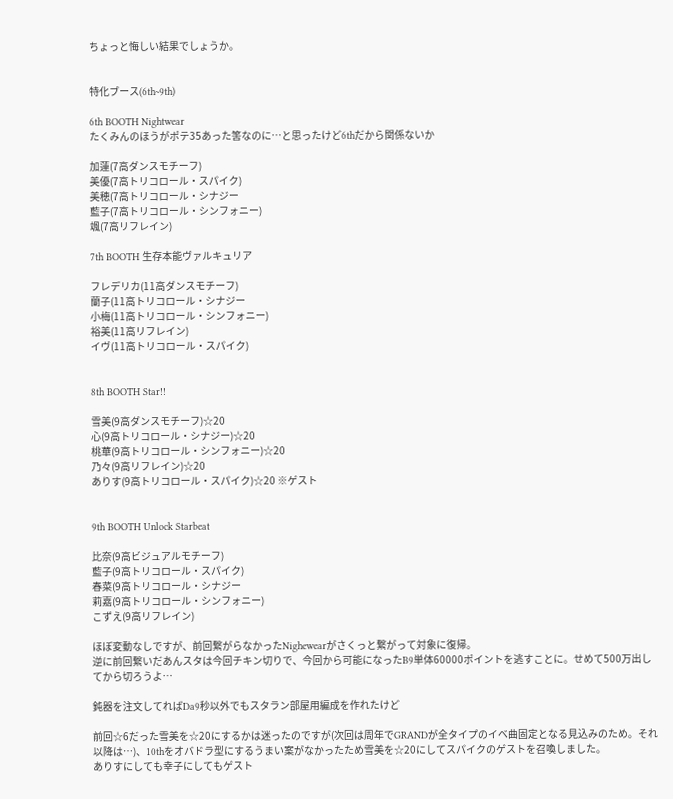ちょっと悔しい結果でしょうか。


特化ブース(6th~9th)

6th BOOTH Nightwear
たくみんのほうがポテ35あった筈なのに…と思ったけど6thだから関係ないか

加蓮(7高ダンスモチーフ)
美優(7高トリコロール・スパイク)
美穂(7高トリコロール・シナジー
藍子(7高トリコロール・シンフォニー)
颯(7高リフレイン)

7th BOOTH 生存本能ヴァルキュリア

フレデリカ(11高ダンスモチーフ)
蘭子(11高トリコロール・シナジー
小梅(11高トリコロール・シンフォニー)
裕美(11高リフレイン)
イヴ(11高トリコロール・スパイク)


8th BOOTH Star!!

雪美(9高ダンスモチーフ)☆20
心(9高トリコロール・シナジー)☆20
桃華(9高トリコロール・シンフォニー)☆20
乃々(9高リフレイン)☆20
ありす(9高トリコロール・スパイク)☆20 ※ゲスト


9th BOOTH Unlock Starbeat

比奈(9高ビジュアルモチーフ)
藍子(9高トリコロール・スパイク)
春菜(9高トリコロール・シナジー
莉嘉(9高トリコロール・シンフォニー)
こずえ(9高リフレイン)

ほぼ変動なしですが、前回繋がらなかったNighewearがさくっと繋がって対象に復帰。
逆に前回繋いだあんスタは今回チキン切りで、今回から可能になったB9単体60000ポイントを逃すことに。せめて500万出してから切ろうよ…

鈍器を注文してればDa9秒以外でもスタラン部屋用編成を作れたけど

前回☆6だった雪美を☆20にするかは迷ったのですが(次回は周年でGRANDが全タイプのイベ曲固定となる見込みのため。それ以降は…)、10thをオバドラ型にするうまい案がなかったため雪美を☆20にしてスパイクのゲストを召喚しました。
ありすにしても幸子にしてもゲスト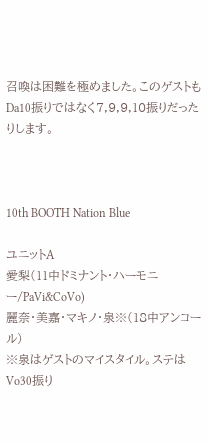召喚は困難を極めました。このゲストもDa10振りではなく7,9,9,10振りだったりします。



10th BOOTH Nation Blue

ユニットA
愛梨(11中ドミナント・ハーモニー/PaVi&CoVo)
麗奈・美嘉・マキノ・泉※(18中アンコール)
※泉はゲストのマイスタイル。ステはVo30振り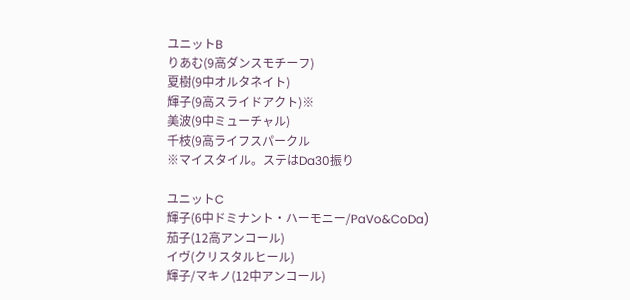ユニットB
りあむ(9高ダンスモチーフ)
夏樹(9中オルタネイト)
輝子(9高スライドアクト)※
美波(9中ミューチャル)
千枝(9高ライフスパークル
※マイスタイル。ステはDa30振り

ユニットC
輝子(6中ドミナント・ハーモニー/PaVo&CoDa)
茄子(12高アンコール)
イヴ(クリスタルヒール)
輝子/マキノ(12中アンコール)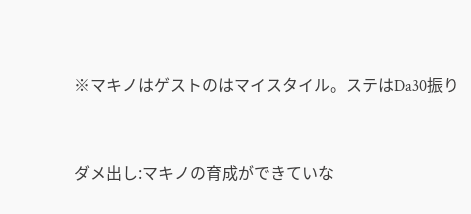※マキノはゲストのはマイスタイル。ステはDa30振り



ダメ出し:マキノの育成ができていな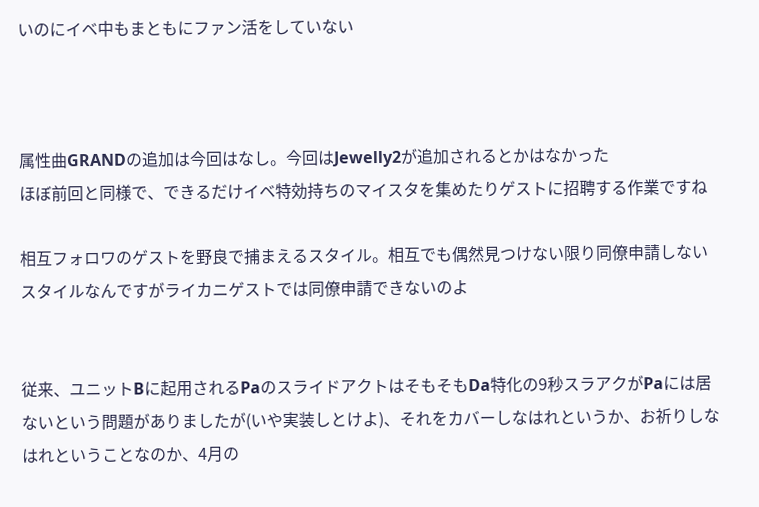いのにイベ中もまともにファン活をしていない



属性曲GRANDの追加は今回はなし。今回はJewelly2が追加されるとかはなかった
ほぼ前回と同様で、できるだけイベ特効持ちのマイスタを集めたりゲストに招聘する作業ですね

相互フォロワのゲストを野良で捕まえるスタイル。相互でも偶然見つけない限り同僚申請しないスタイルなんですがライカニゲストでは同僚申請できないのよ


従来、ユニットBに起用されるPaのスライドアクトはそもそもDa特化の9秒スラアクがPaには居ないという問題がありましたが(いや実装しとけよ)、それをカバーしなはれというか、お祈りしなはれということなのか、4月の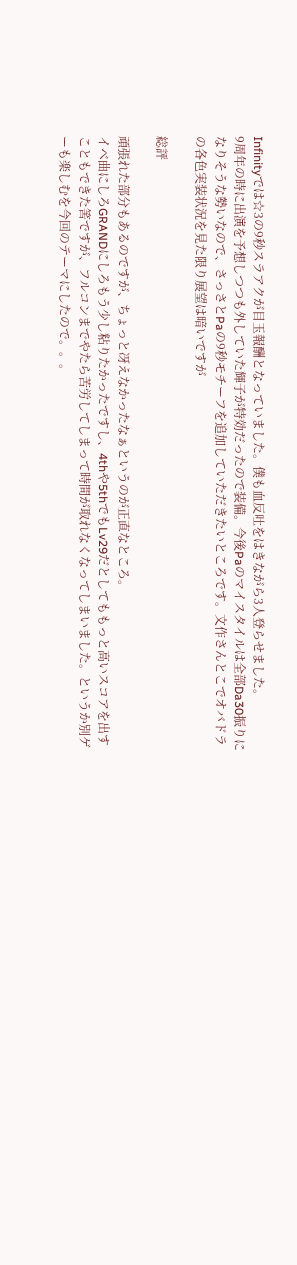Infinityでは☆3の9秒スラアクが目玉報酬となっていました。僕も血反吐をはきながら3人登らせました。
9周年の時に出演を予想しつつも外していた輝子が特効だったので装備。今後Paのマイスタイルは全部Da30振りになりそうな勢いなので、さっさとPaの9秒モチーフを追加していただきたいところです。文作さんとこでオバドラの各色実装状況を見た限り展望は暗いですが

総評

頑張れた部分もあるのですが、ちょっと冴えなかったなぁというのが正直なところ。
イベ曲にしろGRANDにしろもう少し粘りたかったですし、4thや5thでもLv29だとしてももっと高いスコアを出すこともできた筈ですが、フルコンまでやたら苦労してしまって時間が取れなくなってしまいました。というか別ゲーも楽しむを今回のテーマにしたので。。。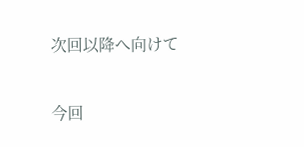次回以降へ向けて

今回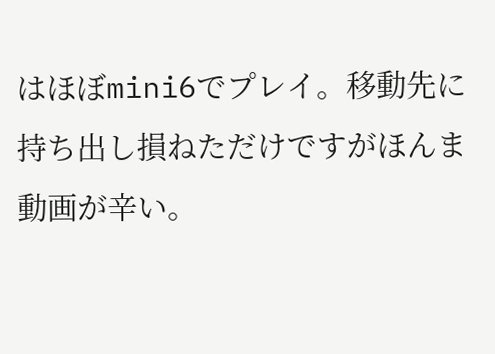はほぼmini6でプレイ。移動先に持ち出し損ねただけですがほんま動画が辛い。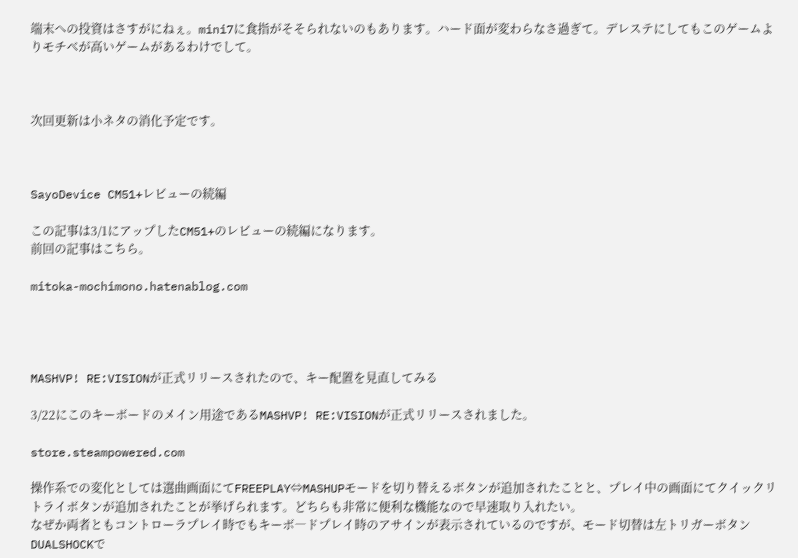端末への投資はさすがにねぇ。mini7に食指がそそられないのもあります。ハード面が変わらなさ過ぎて。デレステにしてもこのゲームよりモチベが高いゲームがあるわけでして。



次回更新は小ネタの消化予定です。



SayoDevice CM51+レビューの続編

この記事は3/1にアップしたCM51+のレビューの続編になります。
前回の記事はこちら。

mitoka-mochimono.hatenablog.com




MASHVP! RE:VISIONが正式リリースされたので、キー配置を見直してみる

3/22にこのキーボードのメイン用途であるMASHVP! RE:VISIONが正式リリースされました。

store.steampowered.com

操作系での変化としては選曲画面にてFREEPLAY⇔MASHUPモードを切り替えるボタンが追加されたことと、プレイ中の画面にてクイックリトライボタンが追加されたことが挙げられます。どちらも非常に便利な機能なので早速取り入れたい。
なぜか両者ともコントローラプレイ時でもキーボ―ドプレイ時のアサインが表示されているのですが、モード切替は左トリガーボタンDUALSHOCKで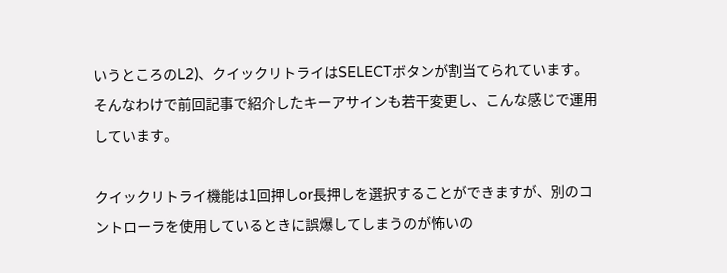いうところのL2)、クイックリトライはSELECTボタンが割当てられています。
そんなわけで前回記事で紹介したキーアサインも若干変更し、こんな感じで運用しています。

クイックリトライ機能は1回押しor長押しを選択することができますが、別のコントローラを使用しているときに誤爆してしまうのが怖いの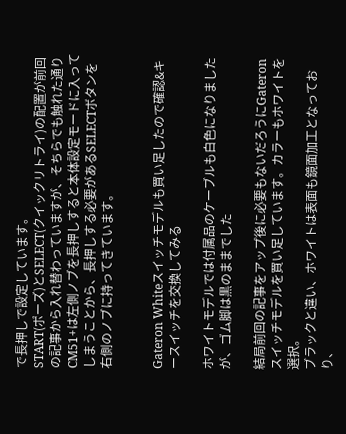で長押しで設定しています。
START(ポーズ)とSELECT(クイックリトライ)の配置が前回の記事から入れ替わっていますが、そちらでも触れた通りCM51+は左側ノブを長押しすると本体設定モードに入ってしまうことから、長押しする必要があるSELECTボタンを右側のノブに持ってきています。


Gateron Whiteスイッチモデルも買い足したので確認&キースイッチを交換してみる

ホワイトモデルでは付属品のケーブルも白色になりましたが、ゴム脚は黒のままでした

結局前回の記事をアップ後に必要もないだろうにGateron スイッチモデルを買い足しています。カラーもホワイトを選択。
ブラックと違い、ホワイトは表面も鏡面加工となっており、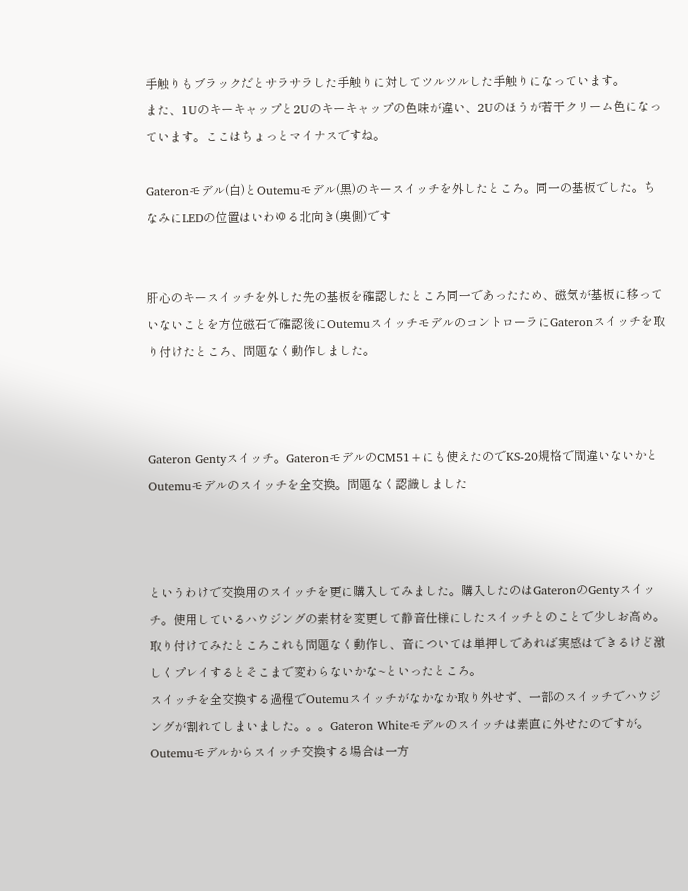手触りもブラックだとサラサラした手触りに対してツルツルした手触りになっています。
また、1Uのキーキャップと2Uのキーキャップの色味が違い、2Uのほうが若干クリーム色になっています。ここはちょっとマイナスですね。

Gateronモデル(白)とOutemuモデル(黒)のキースイッチを外したところ。同一の基板でした。ちなみにLEDの位置はいわゆる北向き(奥側)です


肝心のキースイッチを外した先の基板を確認したところ同一であったため、磁気が基板に移っていないことを方位磁石で確認後にOutemuスイッチモデルのコントローラにGateronスイッチを取り付けたところ、問題なく動作しました。



Gateron Gentyスイッチ。GateronモデルのCM51+にも使えたのでKS-20規格で間違いないかと
Outemuモデルのスイッチを全交換。問題なく認識しました



というわけで交換用のスイッチを更に購入してみました。購入したのはGateronのGentyスイッチ。使用しているハウジングの素材を変更して静音仕様にしたスイッチとのことで少しお高め。
取り付けてみたところこれも問題なく動作し、音については単押しであれば実感はできるけど激しくプレイするとそこまで変わらないかな~といったところ。
スイッチを全交換する過程でOutemuスイッチがなかなか取り外せず、一部のスイッチでハウジングが割れてしまいました。。。Gateron Whiteモデルのスイッチは素直に外せたのですが。Outemuモデルからスイッチ交換する場合は一方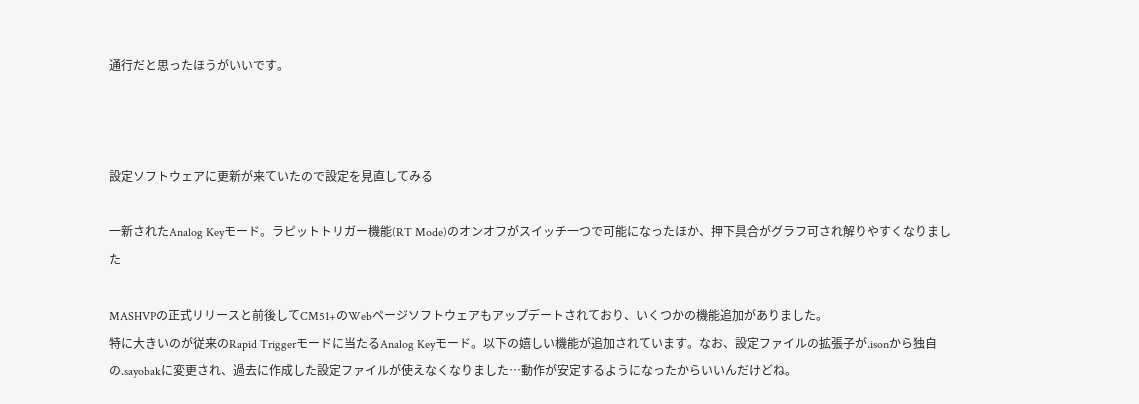通行だと思ったほうがいいです。



設定ソフトウェアに更新が来ていたので設定を見直してみる

一新されたAnalog Keyモード。ラピットトリガー機能(RT Mode)のオンオフがスイッチ一つで可能になったほか、押下具合がグラフ可され解りやすくなりました

MASHVPの正式リリースと前後してCM51+のWebページソフトウェアもアップデートされており、いくつかの機能追加がありました。
特に大きいのが従来のRapid Triggerモードに当たるAnalog Keyモード。以下の嬉しい機能が追加されています。なお、設定ファイルの拡張子が.isonから独自の.sayobakに変更され、過去に作成した設定ファイルが使えなくなりました…動作が安定するようになったからいいんだけどね。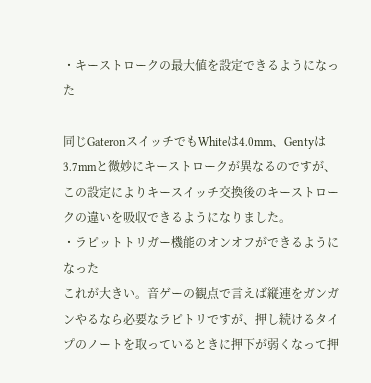・キーストロークの最大値を設定できるようになった

同じGateronスイッチでもWhiteは4.0mm、Gentyは3.7mmと微妙にキーストロークが異なるのですが、この設定によりキースイッチ交換後のキーストロークの違いを吸収できるようになりました。
・ラピットトリガー機能のオンオフができるようになった
これが大きい。音ゲーの観点で言えば縦連をガンガンやるなら必要なラピトリですが、押し続けるタイプのノートを取っているときに押下が弱くなって押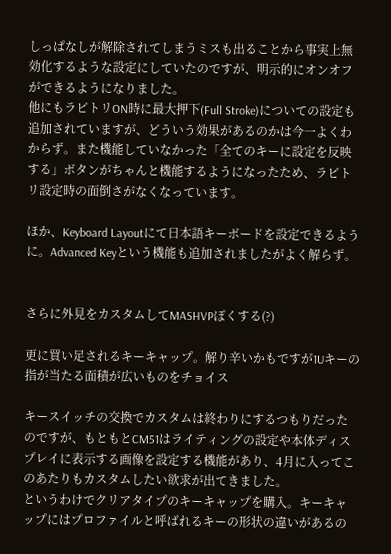しっぱなしが解除されてしまうミスも出ることから事実上無効化するような設定にしていたのですが、明示的にオンオフができるようになりました。
他にもラピトリON時に最大押下(Full Stroke)についての設定も追加されていますが、どういう効果があるのかは今一よくわからず。また機能していなかった「全てのキーに設定を反映する」ボタンがちゃんと機能するようになったため、ラピトリ設定時の面倒さがなくなっています。

ほか、Keyboard Layoutにて日本語キーボードを設定できるように。Advanced Keyという機能も追加されましたがよく解らず。


さらに外見をカスタムしてMASHVPぽくする(?)

更に買い足されるキーキャップ。解り辛いかもですが1Uキーの指が当たる面積が広いものをチョイス

キースイッチの交換でカスタムは終わりにするつもりだったのですが、もともとCM51はライティングの設定や本体ディスプレイに表示する画像を設定する機能があり、4月に入ってこのあたりもカスタムしたい欲求が出てきました。
というわけでクリアタイプのキーキャップを購入。キーキャップにはプロファイルと呼ばれるキーの形状の違いがあるの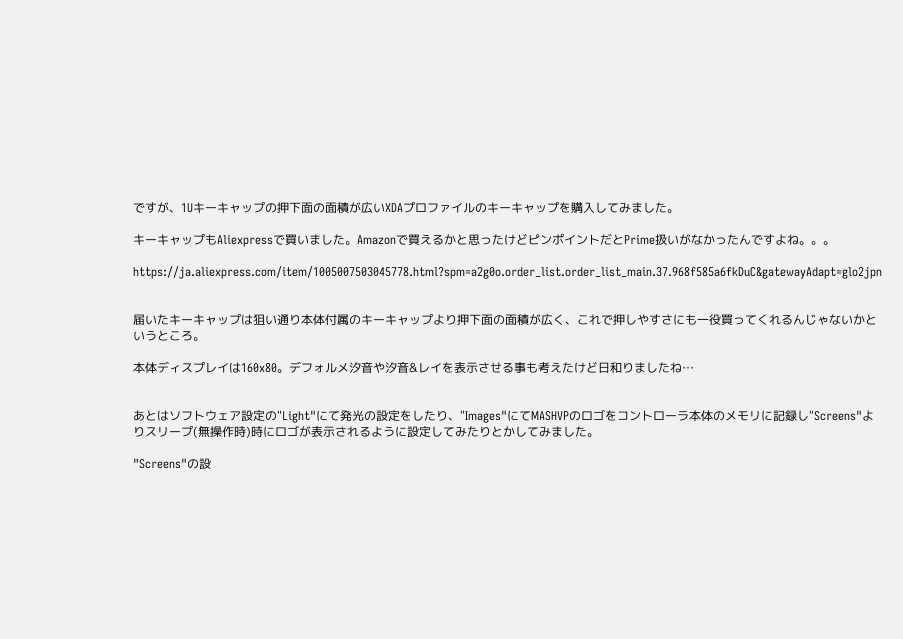ですが、1Uキーキャップの押下面の面積が広いXDAプロファイルのキーキャップを購入してみました。

キーキャップもAliexpressで買いました。Amazonで買えるかと思ったけどピンポイントだとPrime扱いがなかったんですよね。。。

https://ja.aliexpress.com/item/1005007503045778.html?spm=a2g0o.order_list.order_list_main.37.968f585a6fkDuC&gatewayAdapt=glo2jpn


届いたキーキャップは狙い通り本体付属のキーキャップより押下面の面積が広く、これで押しやすさにも一役買ってくれるんじゃないかというところ。

本体ディスプレイは160x80。デフォルメ汐音や汐音&レイを表示させる事も考えたけど日和りましたね…


あとはソフトウェア設定の"Light"にて発光の設定をしたり、"Images"にてMASHVPのロゴをコントローラ本体のメモリに記録し"Screens"よりスリープ(無操作時)時にロゴが表示されるように設定してみたりとかしてみました。

"Screens"の設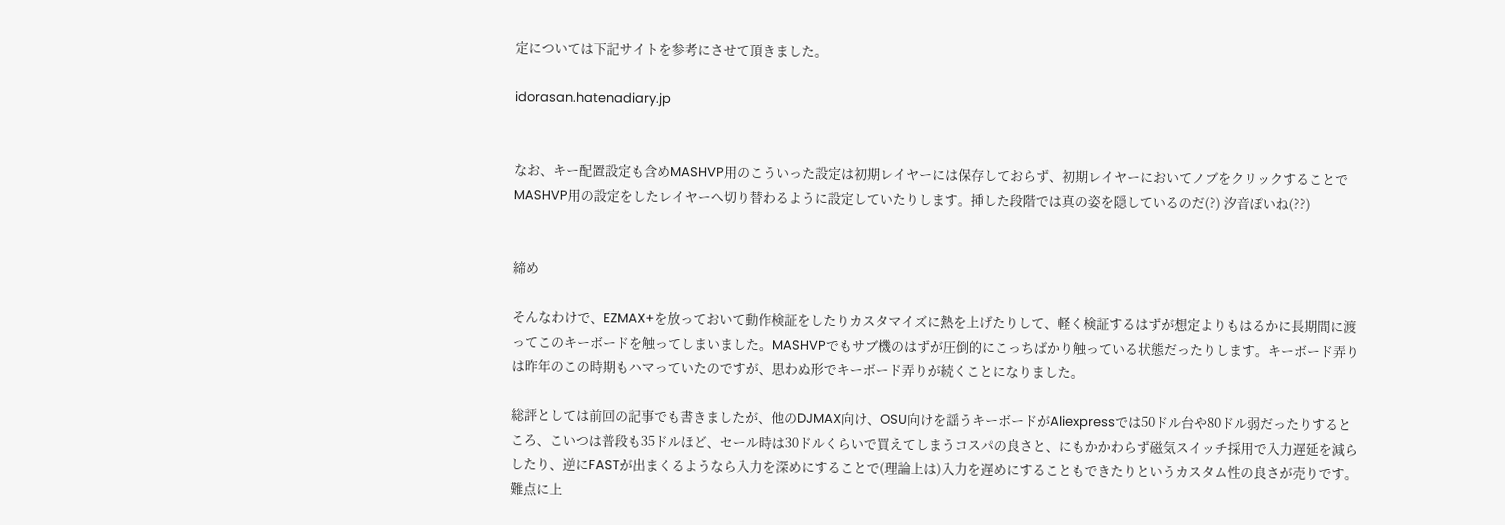定については下記サイトを参考にさせて頂きました。

idorasan.hatenadiary.jp


なお、キー配置設定も含めMASHVP用のこういった設定は初期レイヤーには保存しておらず、初期レイヤーにおいてノブをクリックすることでMASHVP用の設定をしたレイヤーへ切り替わるように設定していたりします。挿した段階では真の姿を隠しているのだ(?) 汐音ぽいね(??)


締め

そんなわけで、EZMAX+を放っておいて動作検証をしたりカスタマイズに熱を上げたりして、軽く検証するはずが想定よりもはるかに長期間に渡ってこのキーボードを触ってしまいました。MASHVPでもサブ機のはずが圧倒的にこっちばかり触っている状態だったりします。キーボード弄りは昨年のこの時期もハマっていたのですが、思わぬ形でキーボード弄りが続くことになりました。

総評としては前回の記事でも書きましたが、他のDJMAX向け、OSU向けを謡うキーボードがAliexpressでは50ドル台や80ドル弱だったりするところ、こいつは普段も35ドルほど、セール時は30ドルくらいで買えてしまうコスパの良さと、にもかかわらず磁気スイッチ採用で入力遅延を減らしたり、逆にFASTが出まくるようなら入力を深めにすることで(理論上は)入力を遅めにすることもできたりというカスタム性の良さが売りです。難点に上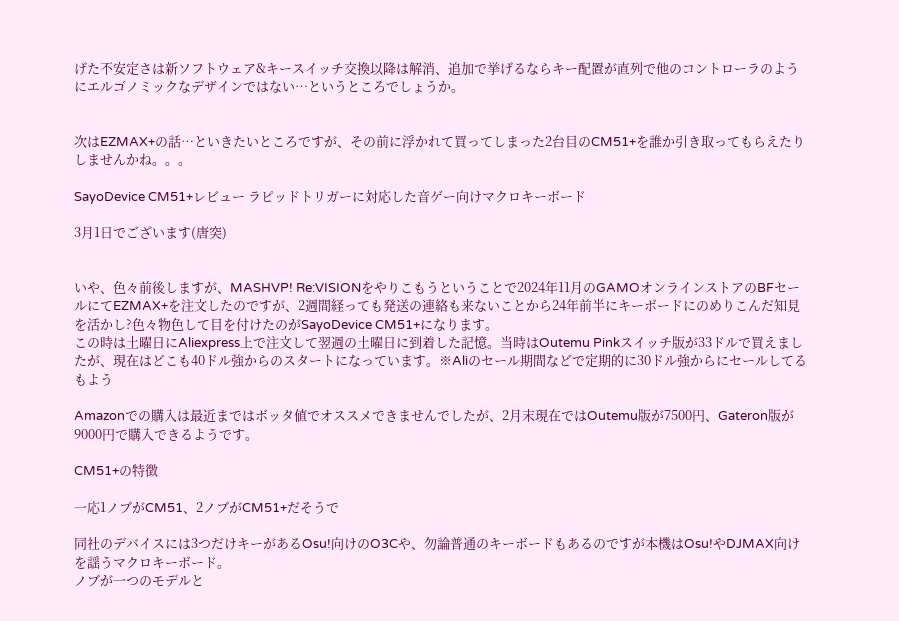げた不安定さは新ソフトウェア&キースイッチ交換以降は解消、追加で挙げるならキー配置が直列で他のコントローラのようにエルゴノミックなデザインではない…というところでしょうか。


次はEZMAX+の話…といきたいところですが、その前に浮かれて買ってしまった2台目のCM51+を誰か引き取ってもらえたりしませんかね。。。

SayoDevice CM51+レビュー ラピッドトリガーに対応した音ゲー向けマクロキーボード

3月1日でございます(唐突)


いや、色々前後しますが、MASHVP! Re:VISIONをやりこもうということで2024年11月のGAMOオンラインストアのBFセールにてEZMAX+を注文したのですが、2週間経っても発送の連絡も来ないことから24年前半にキーボードにのめりこんだ知見を活かし?色々物色して目を付けたのがSayoDevice CM51+になります。
この時は土曜日にAliexpress上で注文して翌週の土曜日に到着した記憶。当時はOutemu Pinkスイッチ版が33ドルで買えましたが、現在はどこも40ドル強からのスタートになっています。※Aliのセール期間などで定期的に30ドル強からにセールしてるもよう

Amazonでの購入は最近まではボッタ値でオススメできませんでしたが、2月末現在ではOutemu版が7500円、Gateron版が9000円で購入できるようです。

CM51+の特徴

一応1ノブがCM51、2ノブがCM51+だそうで

同社のデバイスには3つだけキーがあるOsu!向けのO3Cや、勿論普通のキーボードもあるのですが本機はOsu!やDJMAX向けを謡うマクロキーボード。
ノブが一つのモデルと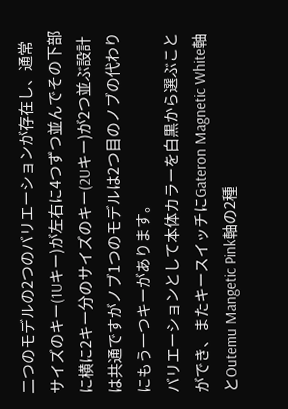二つのモデルの2つのバリエーションが存在し、通常サイズのキー(1Uキー)が左右に4つずつ並んでその下部に横に2キー分のサイズのキー(2Uキー)が2つ並ぶ設計は共通ですがノブ1つのモデルは2つ目のノブの代わりにもう一つキーがあります。
バリエーションとして本体カラーを白黒から選ぶことができ、またキースイッチにGateron Magnetic White軸とOutemu Mangetic Pink軸の2種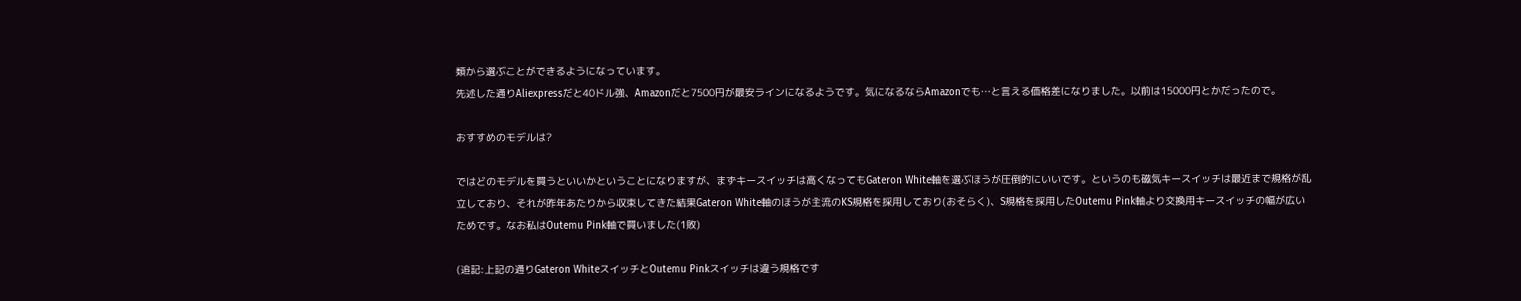類から選ぶことができるようになっています。
先述した通りAliexpressだと40ドル強、Amazonだと7500円が最安ラインになるようです。気になるならAmazonでも…と言える価格差になりました。以前は15000円とかだったので。

おすすめのモデルは?

ではどのモデルを買うといいかということになりますが、まずキースイッチは高くなってもGateron White軸を選ぶほうが圧倒的にいいです。というのも磁気キースイッチは最近まで規格が乱立しており、それが昨年あたりから収束してきた結果Gateron White軸のほうが主流のKS規格を採用しており(おそらく)、S規格を採用したOutemu Pink軸より交換用キースイッチの幅が広いためです。なお私はOutemu Pink軸で買いました(1敗)

(追記:上記の通りGateron WhiteスイッチとOutemu Pinkスイッチは違う規格です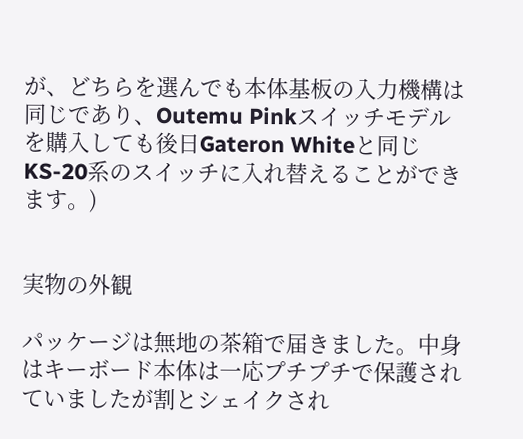が、どちらを選んでも本体基板の入力機構は同じであり、Outemu Pinkスイッチモデルを購入しても後日Gateron Whiteと同じKS-20系のスイッチに入れ替えることができます。)


実物の外観

パッケージは無地の茶箱で届きました。中身はキーボード本体は一応プチプチで保護されていましたが割とシェイクされ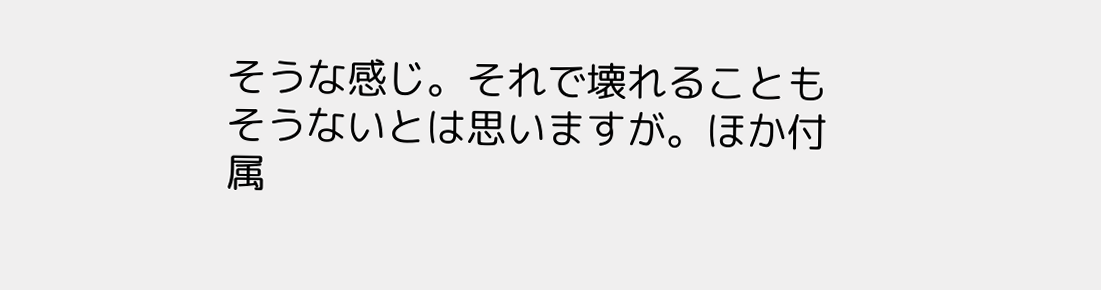そうな感じ。それで壊れることもそうないとは思いますが。ほか付属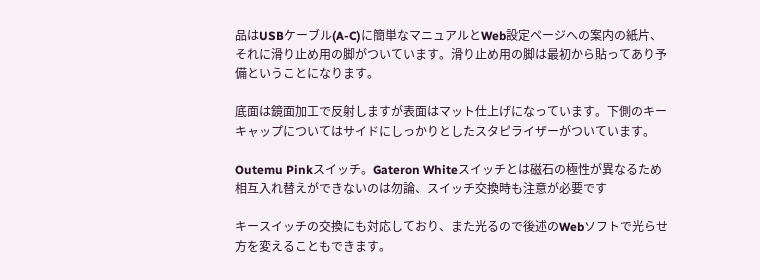品はUSBケーブル(A-C)に簡単なマニュアルとWeb設定ページへの案内の紙片、それに滑り止め用の脚がついています。滑り止め用の脚は最初から貼ってあり予備ということになります。

底面は鏡面加工で反射しますが表面はマット仕上げになっています。下側のキーキャップについてはサイドにしっかりとしたスタピライザーがついています。

Outemu Pinkスイッチ。Gateron Whiteスイッチとは磁石の極性が異なるため相互入れ替えができないのは勿論、スイッチ交換時も注意が必要です

キースイッチの交換にも対応しており、また光るので後述のWebソフトで光らせ方を変えることもできます。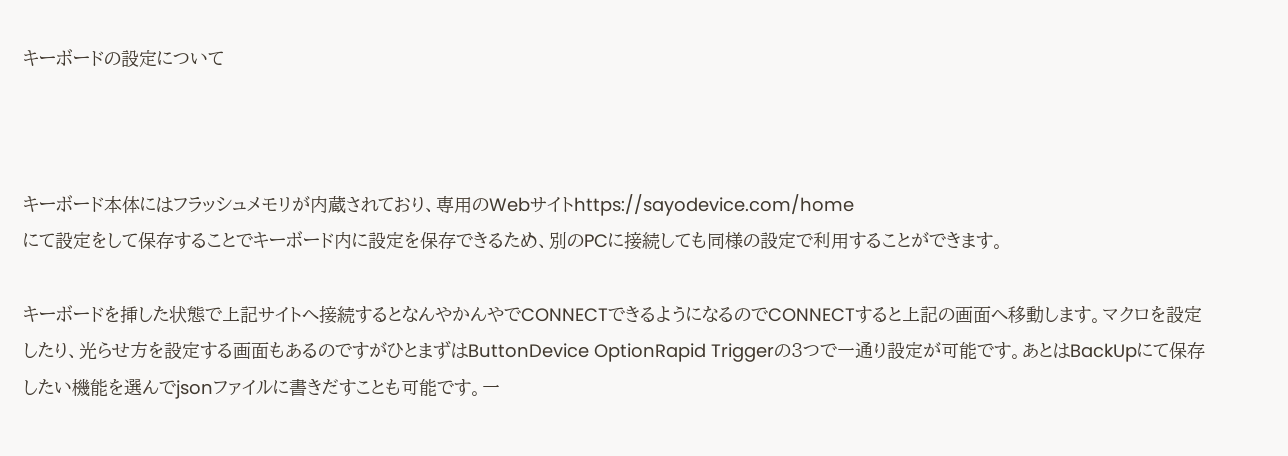キーボードの設定について



キーボード本体にはフラッシュメモリが内蔵されており、専用のWebサイトhttps://sayodevice.com/home
にて設定をして保存することでキーボード内に設定を保存できるため、別のPCに接続しても同様の設定で利用することができます。

キーボードを挿した状態で上記サイトへ接続するとなんやかんやでCONNECTできるようになるのでCONNECTすると上記の画面へ移動します。マクロを設定したり、光らせ方を設定する画面もあるのですがひとまずはButtonDevice OptionRapid Triggerの3つで一通り設定が可能です。あとはBackUpにて保存したい機能を選んでjsonファイルに書きだすことも可能です。一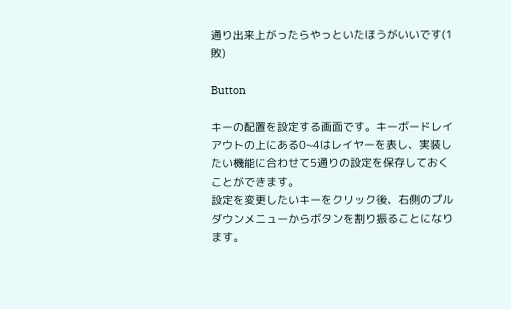通り出来上がったらやっといたほうがいいです(1敗)

Button

キーの配置を設定する画面です。キーボードレイアウトの上にある0~4はレイヤーを表し、実装したい機能に合わせて5通りの設定を保存しておくことができます。
設定を変更したいキーをクリック後、右側のプルダウンメニューからボタンを割り振ることになります。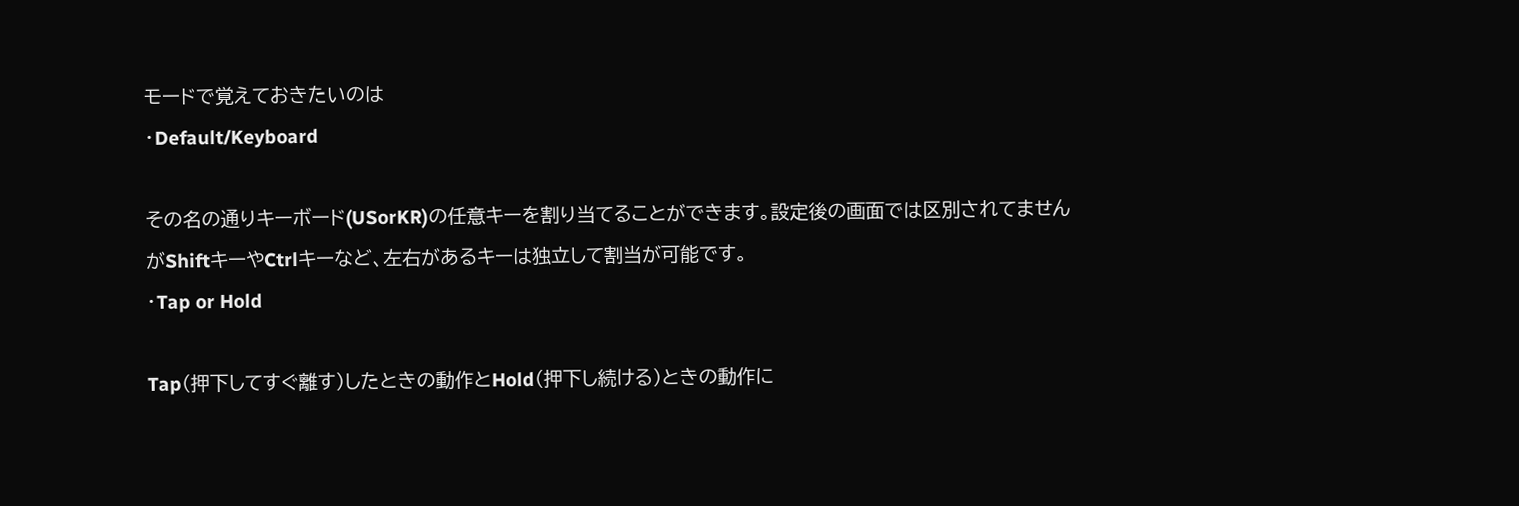モードで覚えておきたいのは
・Default/Keyboard

その名の通りキーボード(USorKR)の任意キーを割り当てることができます。設定後の画面では区別されてませんがShiftキーやCtrlキーなど、左右があるキーは独立して割当が可能です。
・Tap or Hold

Tap(押下してすぐ離す)したときの動作とHold(押下し続ける)ときの動作に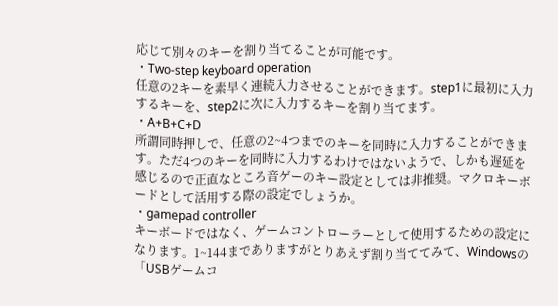応じて別々のキーを割り当てることが可能です。
・Two-step keyboard operation
任意の2キーを素早く連続入力させることができます。step1に最初に入力するキーを、step2に次に入力するキーを割り当てます。
・A+B+C+D
所謂同時押しで、任意の2~4つまでのキーを同時に入力することができます。ただ4つのキーを同時に入力するわけではないようで、しかも遅延を感じるので正直なところ音ゲーのキー設定としては非推奨。マクロキーボードとして活用する際の設定でしょうか。
・gamepad controller
キーボードではなく、ゲームコントローラーとして使用するための設定になります。1~144までありますがとりあえず割り当ててみて、Windowsの「USBゲームコ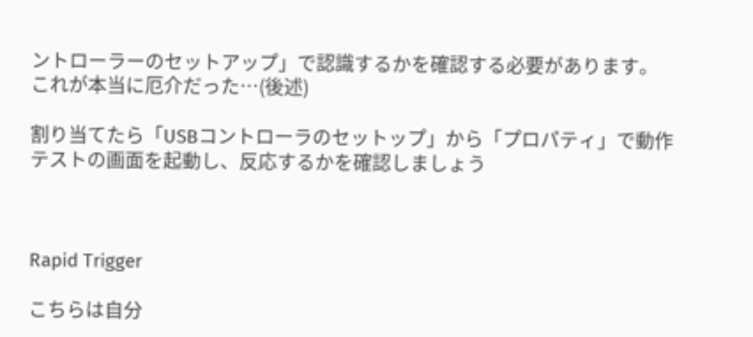ントローラーのセットアップ」で認識するかを確認する必要があります。これが本当に厄介だった…(後述)

割り当てたら「USBコントローラのセットップ」から「プロパティ」で動作テストの画面を起動し、反応するかを確認しましょう



Rapid Trigger

こちらは自分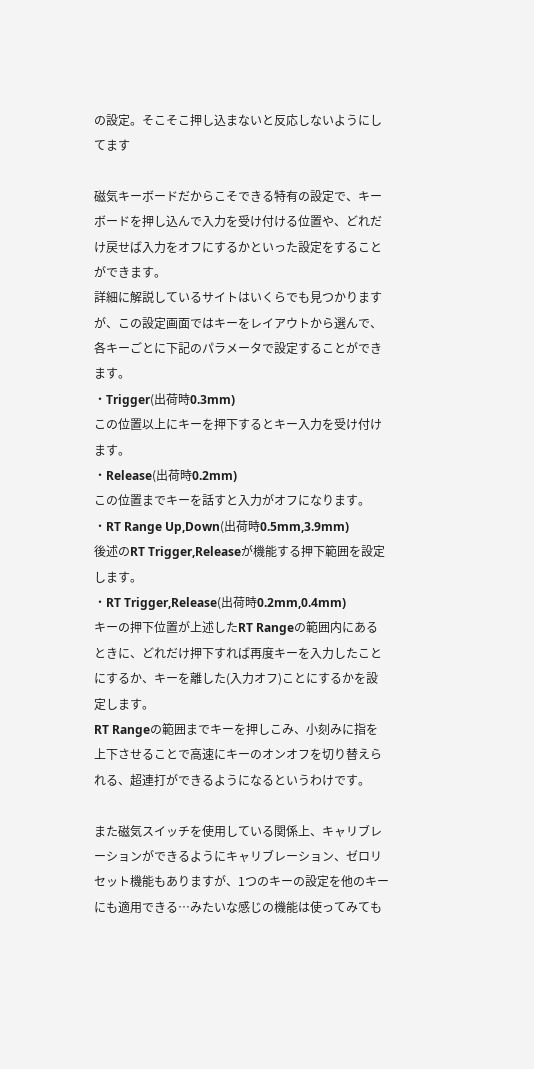の設定。そこそこ押し込まないと反応しないようにしてます

磁気キーボードだからこそできる特有の設定で、キーボードを押し込んで入力を受け付ける位置や、どれだけ戻せば入力をオフにするかといった設定をすることができます。
詳細に解説しているサイトはいくらでも見つかりますが、この設定画面ではキーをレイアウトから選んで、各キーごとに下記のパラメータで設定することができます。
・Trigger(出荷時0.3mm)
この位置以上にキーを押下するとキー入力を受け付けます。
・Release(出荷時0.2mm)
この位置までキーを話すと入力がオフになります。
・RT Range Up,Down(出荷時0.5mm,3.9mm)
後述のRT Trigger,Releaseが機能する押下範囲を設定します。
・RT Trigger,Release(出荷時0.2mm,0.4mm)
キーの押下位置が上述したRT Rangeの範囲内にあるときに、どれだけ押下すれば再度キーを入力したことにするか、キーを離した(入力オフ)ことにするかを設定します。
RT Rangeの範囲までキーを押しこみ、小刻みに指を上下させることで高速にキーのオンオフを切り替えられる、超連打ができるようになるというわけです。

また磁気スイッチを使用している関係上、キャリブレーションができるようにキャリブレーション、ゼロリセット機能もありますが、1つのキーの設定を他のキーにも適用できる…みたいな感じの機能は使ってみても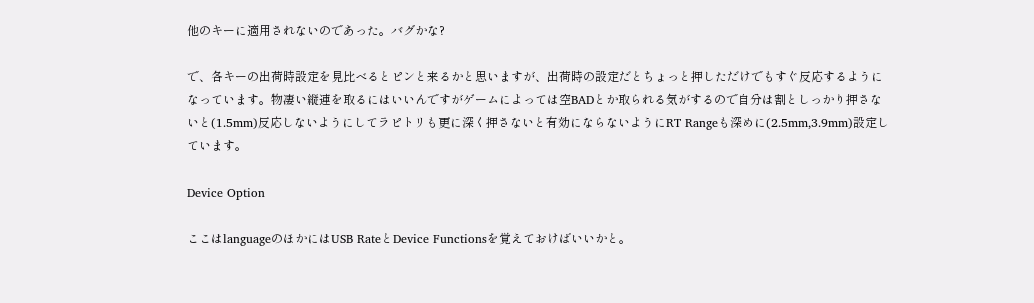他のキーに適用されないのであった。バグかな?

で、各キーの出荷時設定を見比べるとピンと来るかと思いますが、出荷時の設定だとちょっと押しただけでもすぐ反応するようになっています。物凄い縦連を取るにはいいんですがゲームによっては空BADとか取られる気がするので自分は割としっかり押さないと(1.5mm)反応しないようにしてラピトリも更に深く押さないと有効にならないようにRT Rangeも深めに(2.5mm,3.9mm)設定しています。

Device Option

ここはlanguageのほかにはUSB RateとDevice Functionsを覚えておけばいいかと。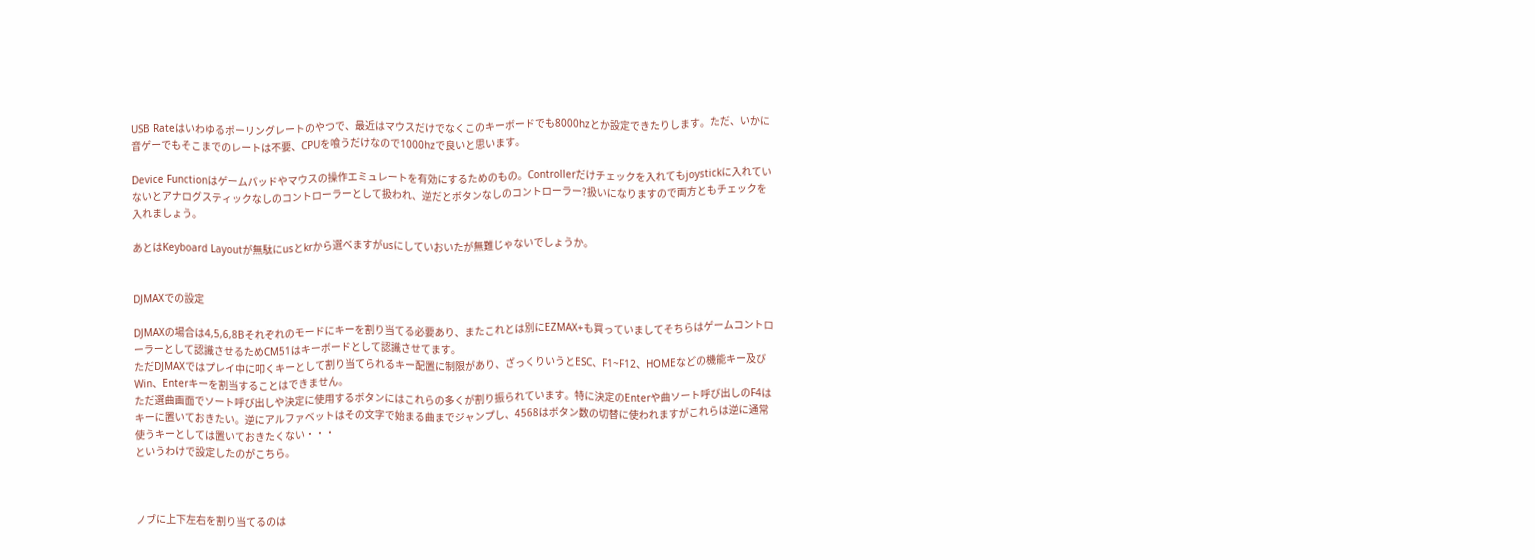USB Rateはいわゆるポーリングレートのやつで、最近はマウスだけでなくこのキーボードでも8000hzとか設定できたりします。ただ、いかに音ゲーでもそこまでのレートは不要、CPUを喰うだけなので1000hzで良いと思います。

Device Functionはゲームパッドやマウスの操作エミュレートを有効にするためのもの。Controllerだけチェックを入れてもjoystickに入れていないとアナログスティックなしのコントローラーとして扱われ、逆だとボタンなしのコントローラー?扱いになりますので両方ともチェックを入れましょう。

あとはKeyboard Layoutが無駄にusとkrから選べますがusにしていおいたが無難じゃないでしょうか。


DJMAXでの設定

DJMAXの場合は4,5,6,8Bそれぞれのモードにキーを割り当てる必要あり、またこれとは別にEZMAX+も買っていましてそちらはゲームコントローラーとして認識させるためCM51はキーボードとして認識させてます。
ただDJMAXではプレイ中に叩くキーとして割り当てられるキー配置に制限があり、ざっくりいうとESC、F1~F12、HOMEなどの機能キー及びWin、Enterキーを割当することはできません。
ただ選曲画面でソート呼び出しや決定に使用するボタンにはこれらの多くが割り振られています。特に決定のEnterや曲ソート呼び出しのF4はキーに置いておきたい。逆にアルファベットはその文字で始まる曲までジャンプし、4568はボタン数の切替に使われますがこれらは逆に通常使うキーとしては置いておきたくない・・・
というわけで設定したのがこちら。



ノブに上下左右を割り当てるのは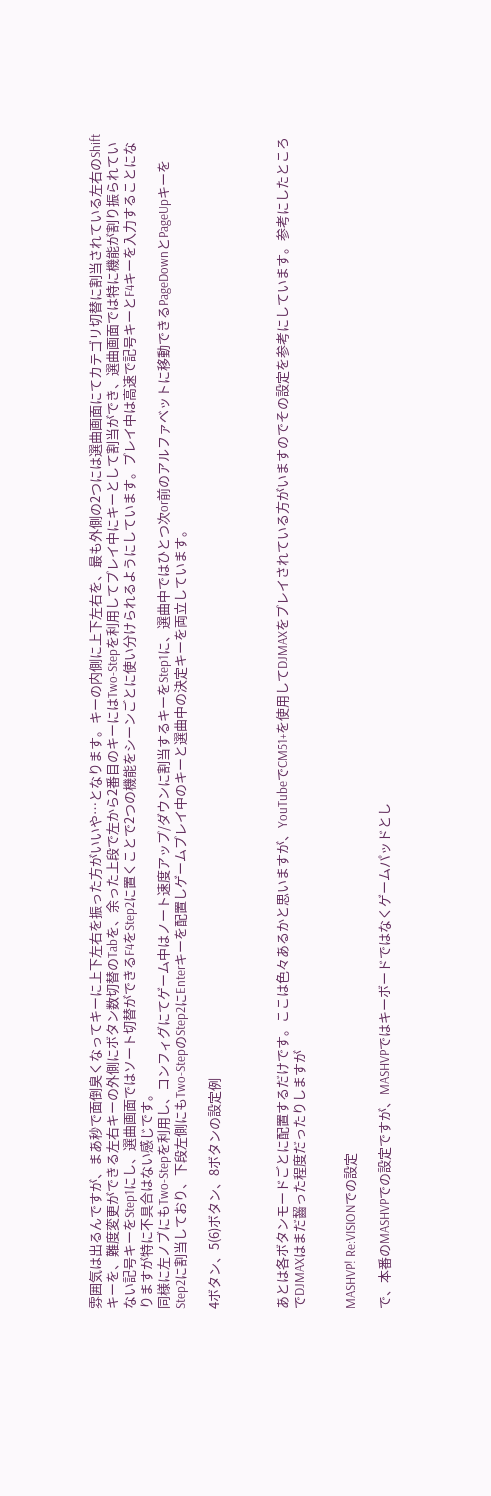雰囲気は出るんですが、まあ秒で面倒臭くなってキーに上下左右を振った方がいいや…となります。キーの内側に上下左右を、最も外側の2つには選曲画面にてカテゴリ切替に割当されている左右のShiftキーを、難度変更ができる左右キーの外側にボタン数切替のTabを、余った上段で左から2番目のキーにはTwo-Stepを利用してプレイ中にキーとして割当ができ、選曲画面では特に機能が割り振られていない記号キーをStep1にし、選曲画面ではソート切替ができるF4をStep2に置くことで2つの機能をシーンごとに使い分けられるようにしています。プレイ中は高速で記号キーとF4キーを入力することになりますが特に不具合はない感じです。
同様に左ノブにもTwo-Stepを利用し、コンフィグにてゲーム中はノート速度アップ/ダウンに割当するキーをStep1に、選曲中ではひとつ次or前のアルファベットに移動できるPageDownとPageUpキーをStep2に割当しており、下段左側にもTwo-StepのStep2にEnterキーを配置しゲームプレイ中のキーと選曲中の決定キーを両立しています。

4ボタン、5(6)ボタン、8ボタンの設定例



あとは各ボタンモードごとに配置するだけです。ここは色々あるかと思いますが、YouTubeでCM51+を使用してDJMAXをプレイされている方がいますのでその設定を参考にしています。参考にしたところでDJMAXはまだ齧った程度だったりしますが


MASHVP! Re:VISIONでの設定

で、本番のMASHVPでの設定ですが、MASHVPではキーボードではなくゲームパッドとし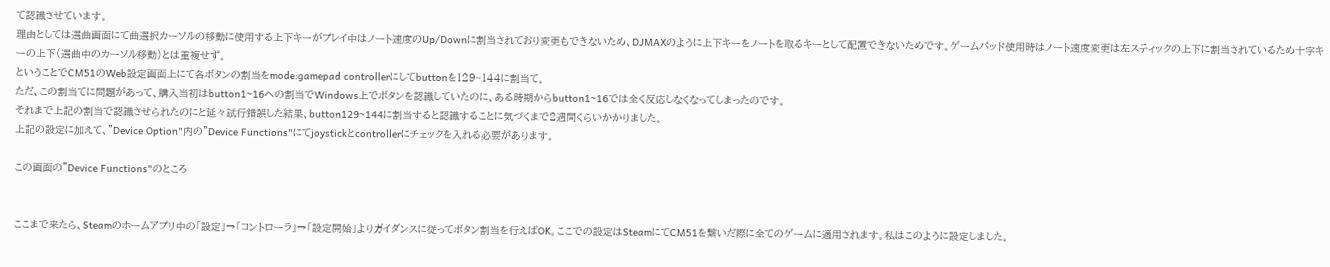て認識させています。
理由としては選曲画面にて曲選択カーソルの移動に使用する上下キーがプレイ中はノート速度のUp/Downに割当されており変更もできないため、DJMAXのように上下キーをノートを取るキーとして配置できないためです。ゲームパッド使用時はノート速度変更は左スティックの上下に割当されているため十字キーの上下(選曲中のカーソル移動)とは重複せず。
ということでCM51のWeb設定画面上にて各ボタンの割当をmode:gamepad controllerにしてbuttonを129~144に割当て。
ただ、この割当てに問題があって、購入当初はbutton1~16への割当でWindows上でボタンを認識していたのに、ある時期からbutton1~16では全く反応しなくなってしまったのです。
それまで上記の割当で認識させられたのにと延々試行錯誤した結果、button129~144に割当すると認識することに気づくまで2週間くらいかかりました。
上記の設定に加えて、"Device Option"内の"Device Functions"にてjoystickとcontrollerにチェックを入れる必要があります。

この画面の"Device Functions"のところ


ここまで来たら、Steamのホームアプリ中の「設定」→「コントローラ」→「設定開始」よりガイダンスに従ってボタン割当を行えばOK。ここでの設定はSteamにてCM51を繋いだ際に全てのゲームに適用されます。私はこのように設定しました。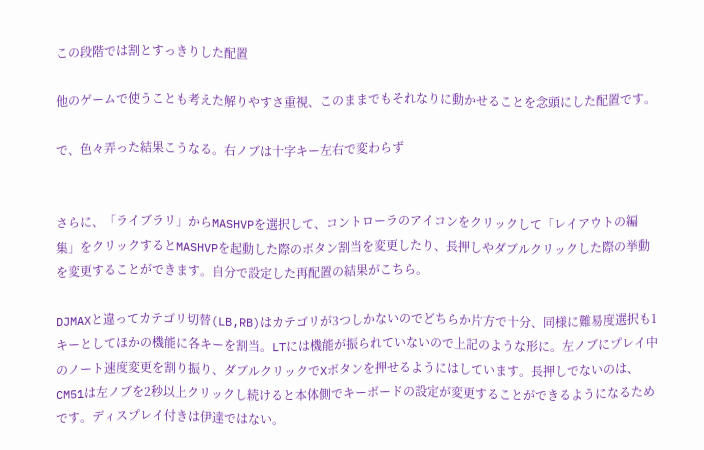この段階では割とすっきりした配置

他のゲームで使うことも考えた解りやすさ重視、このままでもそれなりに動かせることを念頭にした配置です。

で、色々弄った結果こうなる。右ノブは十字キー左右で変わらず


さらに、「ライブラリ」からMASHVPを選択して、コントローラのアイコンをクリックして「レイアウトの編集」をクリックするとMASHVPを起動した際のボタン割当を変更したり、長押しやダブルクリックした際の挙動を変更することができます。自分で設定した再配置の結果がこちら。

DJMAXと違ってカテゴリ切替(LB,RB)はカテゴリが3つしかないのでどちらか片方で十分、同様に難易度選択も1キーとしてほかの機能に各キーを割当。LTには機能が振られていないので上記のような形に。左ノブにプレイ中のノート速度変更を割り振り、ダブルクリックでXボタンを押せるようにはしています。長押しでないのは、CM51は左ノブを2秒以上クリックし続けると本体側でキーボードの設定が変更することができるようになるためです。ディスプレイ付きは伊達ではない。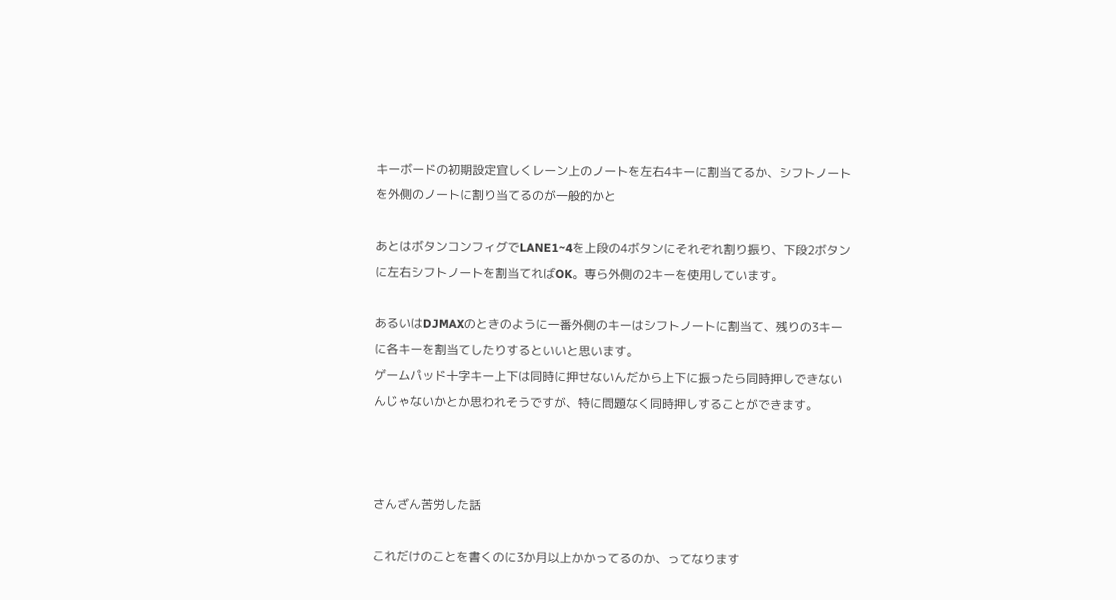キーボードの初期設定宜しくレーン上のノートを左右4キーに割当てるか、シフトノートを外側のノートに割り当てるのが一般的かと

あとはボタンコンフィグでLANE1~4を上段の4ボタンにそれぞれ割り振り、下段2ボタンに左右シフトノートを割当てればOK。専ら外側の2キーを使用しています。

あるいはDJMAXのときのように一番外側のキーはシフトノートに割当て、残りの3キーに各キーを割当てしたりするといいと思います。
ゲームパッド十字キー上下は同時に押せないんだから上下に振ったら同時押しできないんじゃないかとか思われそうですが、特に問題なく同時押しすることができます。



さんざん苦労した話

これだけのことを書くのに3か月以上かかってるのか、ってなります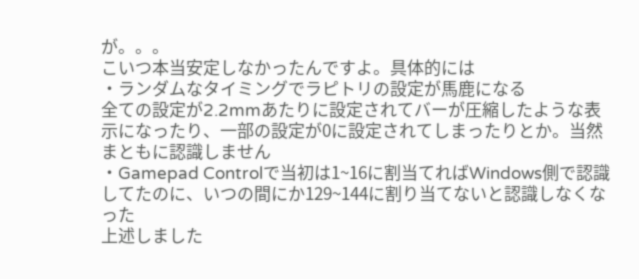が。。。
こいつ本当安定しなかったんですよ。具体的には
・ランダムなタイミングでラピトリの設定が馬鹿になる
全ての設定が2.2mmあたりに設定されてバーが圧縮したような表示になったり、一部の設定が0に設定されてしまったりとか。当然まともに認識しません
・Gamepad Controlで当初は1~16に割当てればWindows側で認識してたのに、いつの間にか129~144に割り当てないと認識しなくなった
上述しました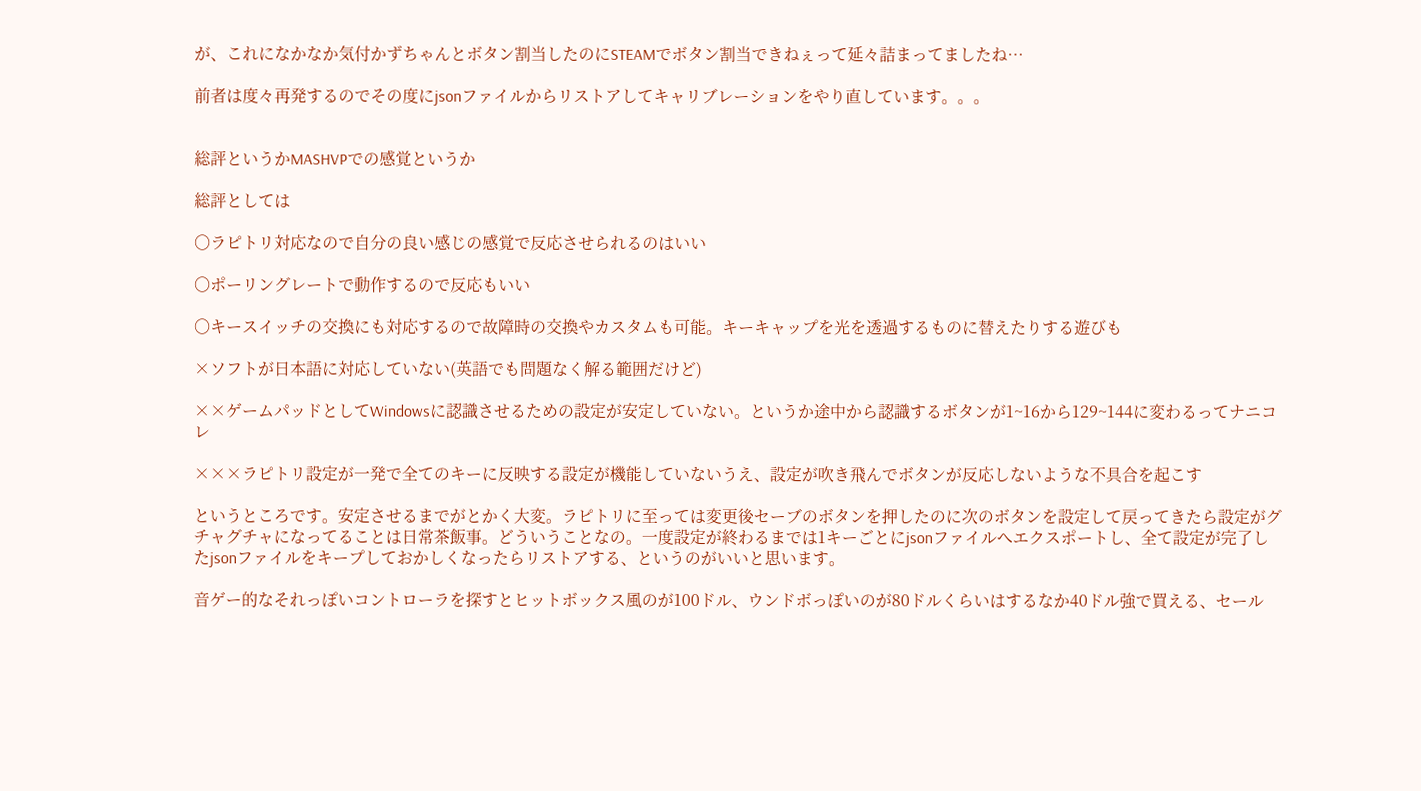が、これになかなか気付かずちゃんとボタン割当したのにSTEAMでボタン割当できねぇって延々詰まってましたね…

前者は度々再発するのでその度にjsonファイルからリストアしてキャリブレーションをやり直しています。。。


総評というかMASHVPでの感覚というか

総評としては

〇ラピトリ対応なので自分の良い感じの感覚で反応させられるのはいい

〇ポーリングレートで動作するので反応もいい

〇キースイッチの交換にも対応するので故障時の交換やカスタムも可能。キーキャップを光を透過するものに替えたりする遊びも

×ソフトが日本語に対応していない(英語でも問題なく解る範囲だけど)

××ゲームパッドとしてWindowsに認識させるための設定が安定していない。というか途中から認識するボタンが1~16から129~144に変わるってナニコレ

×××ラピトリ設定が一発で全てのキーに反映する設定が機能していないうえ、設定が吹き飛んでボタンが反応しないような不具合を起こす

というところです。安定させるまでがとかく大変。ラピトリに至っては変更後セーブのボタンを押したのに次のボタンを設定して戻ってきたら設定がグチャグチャになってることは日常茶飯事。どういうことなの。一度設定が終わるまでは1キーごとにjsonファイルへエクスポートし、全て設定が完了したjsonファイルをキープしておかしくなったらリストアする、というのがいいと思います。

音ゲー的なそれっぽいコントローラを探すとヒットボックス風のが100ドル、ウンドボっぽいのが80ドルくらいはするなか40ドル強で買える、セール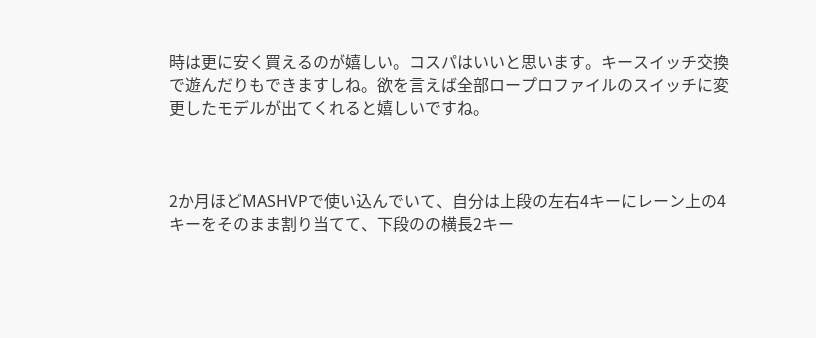時は更に安く買えるのが嬉しい。コスパはいいと思います。キースイッチ交換で遊んだりもできますしね。欲を言えば全部ロープロファイルのスイッチに変更したモデルが出てくれると嬉しいですね。



2か月ほどMASHVPで使い込んでいて、自分は上段の左右4キーにレーン上の4キーをそのまま割り当てて、下段のの横長2キー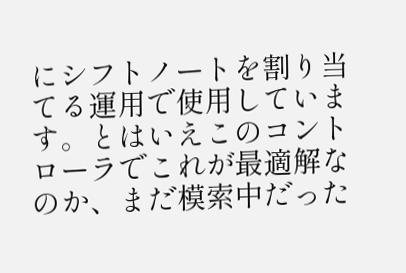にシフトノートを割り当てる運用で使用しています。とはいえこのコントローラでこれが最適解なのか、まだ模索中だった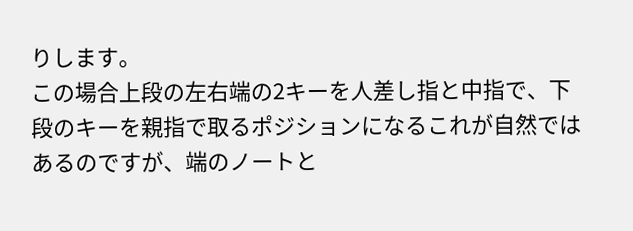りします。
この場合上段の左右端の2キーを人差し指と中指で、下段のキーを親指で取るポジションになるこれが自然ではあるのですが、端のノートと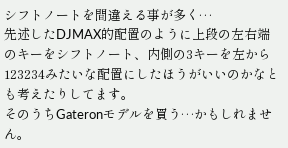シフトノートを間違える事が多く…
先述したDJMAX的配置のように上段の左右端のキーをシフトノート、内側の3キーを左から123234みたいな配置にしたほうがいいのかなとも考えたりしてます。
そのうちGateronモデルを買う…かもしれません。